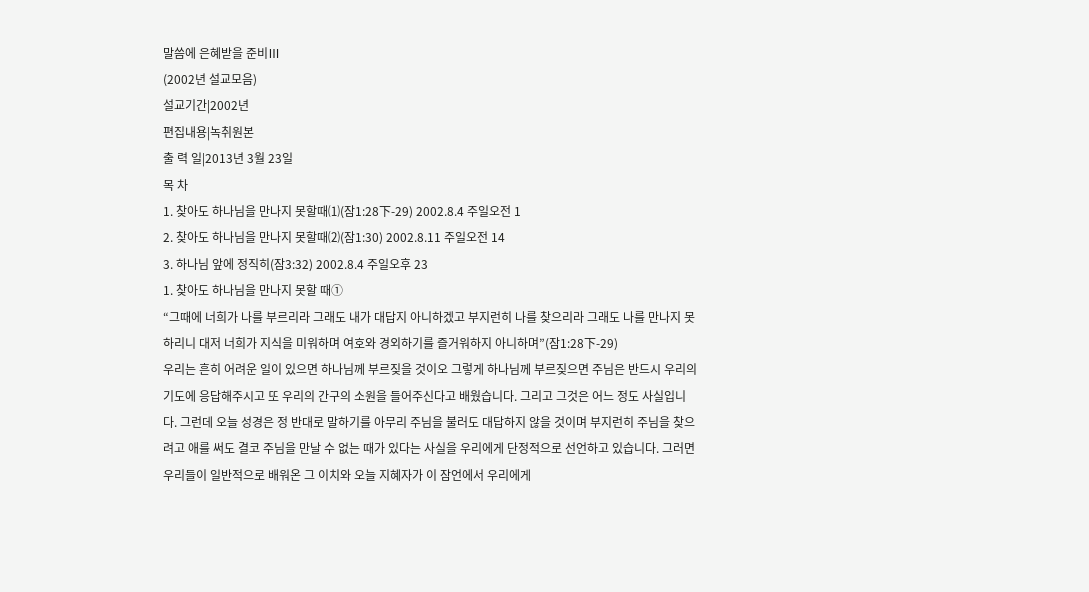말씀에 은혜받을 준비Ⅲ
(2002년 설교모음)
설교기간|2002년
편집내용|녹취원본
출 력 일|2013년 3월 23일
목 차
1. 찾아도 하나님을 만나지 못할때⑴(잠1:28下-29) 2002.8.4 주일오전 1
2. 찾아도 하나님을 만나지 못할때⑵(잠1:30) 2002.8.11 주일오전 14
3. 하나님 앞에 정직히(잠3:32) 2002.8.4 주일오후 23
1. 찾아도 하나님을 만나지 못할 때①
“그때에 너희가 나를 부르리라 그래도 내가 대답지 아니하겠고 부지런히 나를 찾으리라 그래도 나를 만나지 못하리니 대저 너희가 지식을 미워하며 여호와 경외하기를 즐거워하지 아니하며”(잠1:28下-29)
우리는 흔히 어려운 일이 있으면 하나님께 부르짖을 것이오 그렇게 하나님께 부르짖으면 주님은 반드시 우리의 기도에 응답해주시고 또 우리의 간구의 소원을 들어주신다고 배웠습니다. 그리고 그것은 어느 정도 사실입니다. 그런데 오늘 성경은 정 반대로 말하기를 아무리 주님을 불러도 대답하지 않을 것이며 부지런히 주님을 찾으려고 애를 써도 결코 주님을 만날 수 없는 때가 있다는 사실을 우리에게 단정적으로 선언하고 있습니다. 그러면 우리들이 일반적으로 배워온 그 이치와 오늘 지혜자가 이 잠언에서 우리에게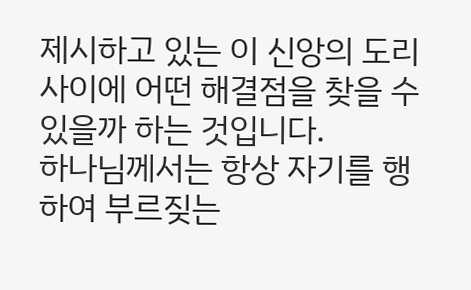제시하고 있는 이 신앙의 도리 사이에 어떤 해결점을 찾을 수 있을까 하는 것입니다.
하나님께서는 항상 자기를 행하여 부르짖는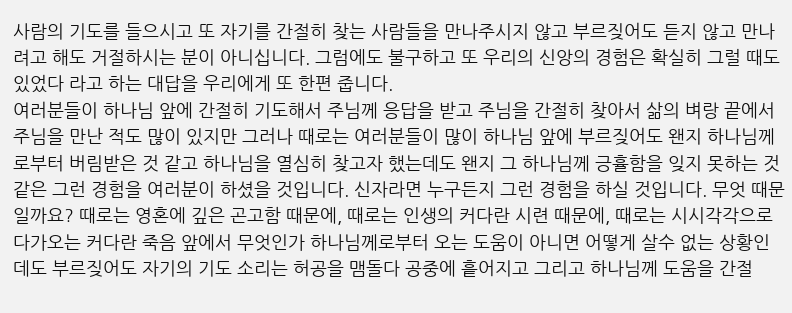사람의 기도를 들으시고 또 자기를 간절히 찾는 사람들을 만나주시지 않고 부르짖어도 듣지 않고 만나려고 해도 거절하시는 분이 아니십니다. 그럼에도 불구하고 또 우리의 신앙의 경험은 확실히 그럴 때도 있었다 라고 하는 대답을 우리에게 또 한편 줍니다.
여러분들이 하나님 앞에 간절히 기도해서 주님께 응답을 받고 주님을 간절히 찾아서 삶의 벼랑 끝에서 주님을 만난 적도 많이 있지만 그러나 때로는 여러분들이 많이 하나님 앞에 부르짖어도 왠지 하나님께로부터 버림받은 것 같고 하나님을 열심히 찾고자 했는데도 왠지 그 하나님께 긍휼함을 잊지 못하는 것 같은 그런 경험을 여러분이 하셨을 것입니다. 신자라면 누구든지 그런 경험을 하실 것입니다. 무엇 때문일까요? 때로는 영혼에 깊은 곤고함 때문에, 때로는 인생의 커다란 시련 때문에, 때로는 시시각각으로 다가오는 커다란 죽음 앞에서 무엇인가 하나님께로부터 오는 도움이 아니면 어떻게 살수 없는 상황인데도 부르짖어도 자기의 기도 소리는 허공을 맴돌다 공중에 흩어지고 그리고 하나님께 도움을 간절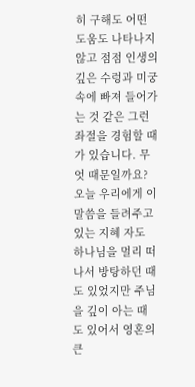히 구해도 어떤 도움도 나타나지 않고 점점 인생의 깊은 수렁과 미궁 속에 빠져 들어가는 것 같은 그런 좌절을 경험할 때가 있습니다. 무엇 때문일까요?
오늘 우리에게 이 말씀을 들려주고 있는 지혜 자도 하나님을 멀리 떠나서 방탕하던 때도 있었지만 주님을 깊이 아는 때도 있어서 영혼의 큰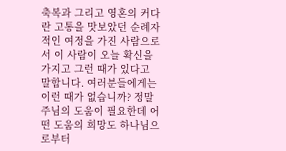축복과 그리고 영혼의 커다란 고통을 맛보았던 순례자적인 여정을 가진 사람으로서 이 사람이 오늘 확신을 가지고 그런 때가 있다고 말합니다. 여러분들에게는 이런 때가 없습니까? 정말 주님의 도움이 필요한데 어떤 도움의 희망도 하나님으로부터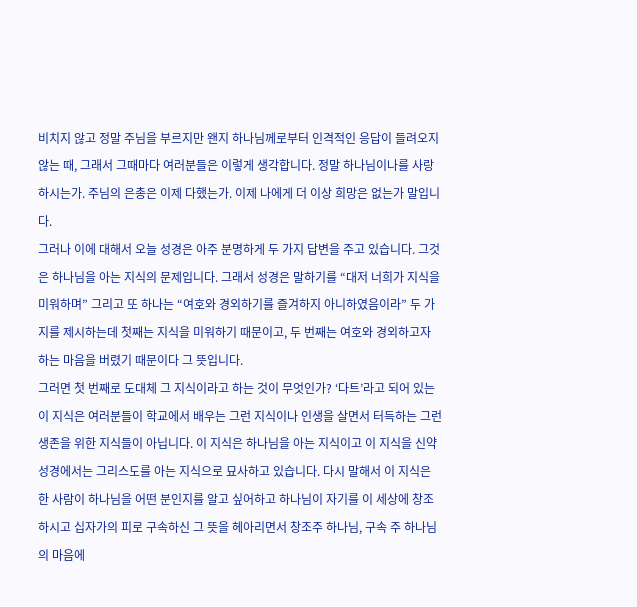비치지 않고 정말 주님을 부르지만 왠지 하나님께로부터 인격적인 응답이 들려오지 않는 때, 그래서 그때마다 여러분들은 이렇게 생각합니다. 정말 하나님이나를 사랑하시는가. 주님의 은총은 이제 다했는가. 이제 나에게 더 이상 희망은 없는가 말입니다.
그러나 이에 대해서 오늘 성경은 아주 분명하게 두 가지 답변을 주고 있습니다. 그것은 하나님을 아는 지식의 문제입니다. 그래서 성경은 말하기를 “대저 너희가 지식을 미워하며” 그리고 또 하나는 “여호와 경외하기를 즐겨하지 아니하였음이라” 두 가지를 제시하는데 첫째는 지식을 미워하기 때문이고, 두 번째는 여호와 경외하고자 하는 마음을 버렸기 때문이다 그 뜻입니다.
그러면 첫 번째로 도대체 그 지식이라고 하는 것이 무엇인가? ‘다트’라고 되어 있는 이 지식은 여러분들이 학교에서 배우는 그런 지식이나 인생을 살면서 터득하는 그런 생존을 위한 지식들이 아닙니다. 이 지식은 하나님을 아는 지식이고 이 지식을 신약성경에서는 그리스도를 아는 지식으로 묘사하고 있습니다. 다시 말해서 이 지식은 한 사람이 하나님을 어떤 분인지를 알고 싶어하고 하나님이 자기를 이 세상에 창조하시고 십자가의 피로 구속하신 그 뜻을 헤아리면서 창조주 하나님, 구속 주 하나님의 마음에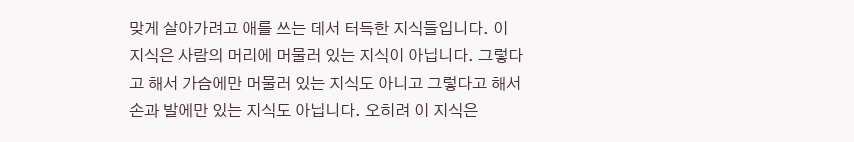맞게 살아가려고 애를 쓰는 데서 터득한 지식들입니다. 이 지식은 사람의 머리에 머물러 있는 지식이 아닙니다. 그렇다고 해서 가슴에만 머물러 있는 지식도 아니고 그렇다고 해서 손과 발에만 있는 지식도 아닙니다. 오히려 이 지식은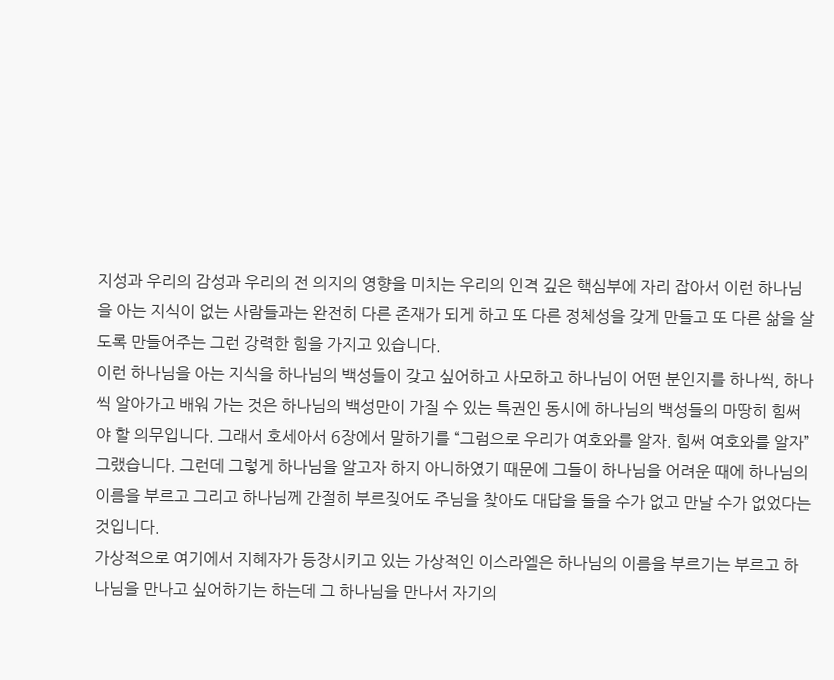지성과 우리의 감성과 우리의 전 의지의 영향을 미치는 우리의 인격 깊은 핵심부에 자리 잡아서 이런 하나님을 아는 지식이 없는 사람들과는 완전히 다른 존재가 되게 하고 또 다른 정체성을 갖게 만들고 또 다른 삶을 살도록 만들어주는 그런 강력한 힘을 가지고 있습니다.
이런 하나님을 아는 지식을 하나님의 백성들이 갖고 싶어하고 사모하고 하나님이 어떤 분인지를 하나씩, 하나씩 알아가고 배워 가는 것은 하나님의 백성만이 가질 수 있는 특권인 동시에 하나님의 백성들의 마땅히 힘써야 할 의무입니다. 그래서 호세아서 6장에서 말하기를 “그럼으로 우리가 여호와를 알자. 힘써 여호와를 알자” 그랬습니다. 그런데 그렇게 하나님을 알고자 하지 아니하였기 때문에 그들이 하나님을 어려운 때에 하나님의 이름을 부르고 그리고 하나님께 간절히 부르짖어도 주님을 찾아도 대답을 들을 수가 없고 만날 수가 없었다는 것입니다.
가상적으로 여기에서 지혜자가 등장시키고 있는 가상적인 이스라엘은 하나님의 이름을 부르기는 부르고 하나님을 만나고 싶어하기는 하는데 그 하나님을 만나서 자기의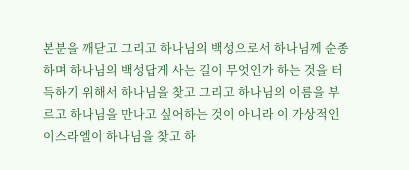본분을 깨닫고 그리고 하나님의 백성으로서 하나님께 순종하며 하나님의 백성답게 사는 길이 무엇인가 하는 것을 터득하기 위해서 하나님을 찾고 그리고 하나님의 이름을 부르고 하나님을 만나고 싶어하는 것이 아니라 이 가상적인 이스라엘이 하나님을 찾고 하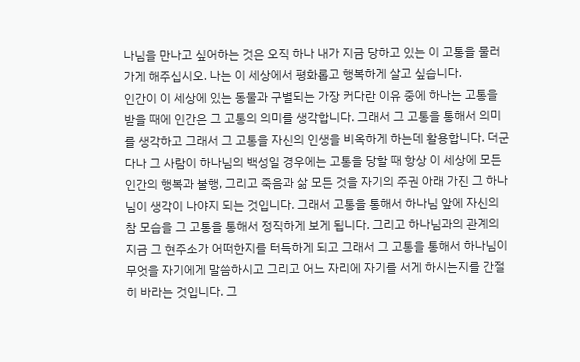나님을 만나고 싶어하는 것은 오직 하나 내가 지금 당하고 있는 이 고통을 물러가게 해주십시오. 나는 이 세상에서 평화롭고 행복하게 살고 싶습니다.
인간이 이 세상에 있는 동물과 구별되는 가장 커다란 이유 중에 하나는 고통을 받을 때에 인간은 그 고통의 의미를 생각합니다. 그래서 그 고통을 통해서 의미를 생각하고 그래서 그 고통을 자신의 인생을 비옥하게 하는데 활용합니다. 더군다나 그 사람이 하나님의 백성일 경우에는 고통을 당할 때 항상 이 세상에 모든 인간의 행복과 불행, 그리고 죽음과 삶 모든 것을 자기의 주권 아래 가진 그 하나님이 생각이 나야지 되는 것입니다. 그래서 고통을 통해서 하나님 앞에 자신의 참 모습을 그 고통을 통해서 정직하게 보게 됩니다. 그리고 하나님과의 관계의 지금 그 현주소가 어떠한지를 터득하게 되고 그래서 그 고통을 통해서 하나님이 무엇을 자기에게 말씀하시고 그리고 어느 자리에 자기를 서게 하시는지를 간절히 바라는 것입니다. 그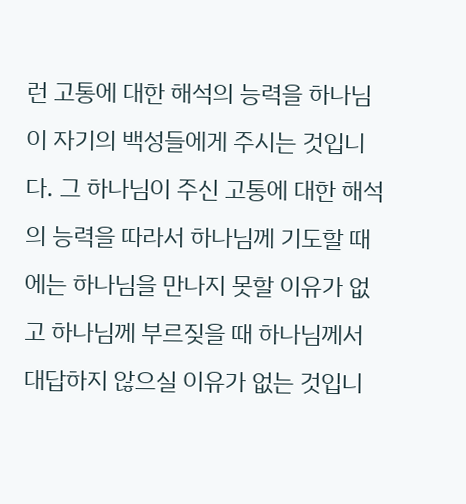런 고통에 대한 해석의 능력을 하나님이 자기의 백성들에게 주시는 것입니다. 그 하나님이 주신 고통에 대한 해석의 능력을 따라서 하나님께 기도할 때에는 하나님을 만나지 못할 이유가 없고 하나님께 부르짖을 때 하나님께서 대답하지 않으실 이유가 없는 것입니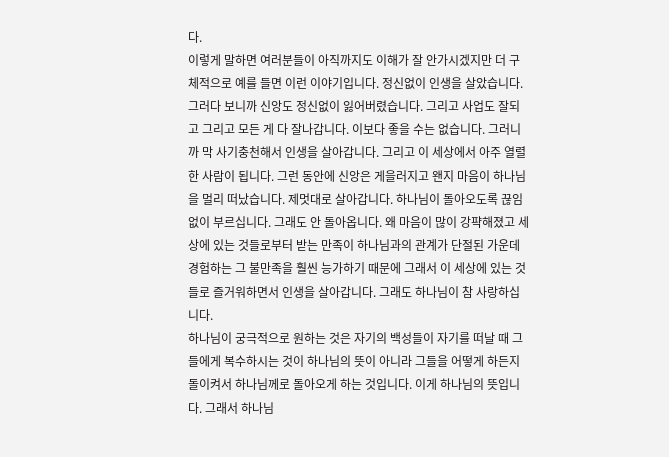다.
이렇게 말하면 여러분들이 아직까지도 이해가 잘 안가시겠지만 더 구체적으로 예를 들면 이런 이야기입니다. 정신없이 인생을 살았습니다. 그러다 보니까 신앙도 정신없이 잃어버렸습니다. 그리고 사업도 잘되고 그리고 모든 게 다 잘나갑니다. 이보다 좋을 수는 없습니다. 그러니까 막 사기충천해서 인생을 살아갑니다. 그리고 이 세상에서 아주 열렬한 사람이 됩니다. 그런 동안에 신앙은 게을러지고 왠지 마음이 하나님을 멀리 떠났습니다. 제멋대로 살아갑니다. 하나님이 돌아오도록 끊임없이 부르십니다. 그래도 안 돌아옵니다. 왜 마음이 많이 강퍅해졌고 세상에 있는 것들로부터 받는 만족이 하나님과의 관계가 단절된 가운데 경험하는 그 불만족을 훨씬 능가하기 때문에 그래서 이 세상에 있는 것들로 즐거워하면서 인생을 살아갑니다. 그래도 하나님이 참 사랑하십니다.
하나님이 궁극적으로 원하는 것은 자기의 백성들이 자기를 떠날 때 그들에게 복수하시는 것이 하나님의 뜻이 아니라 그들을 어떻게 하든지 돌이켜서 하나님께로 돌아오게 하는 것입니다. 이게 하나님의 뜻입니다. 그래서 하나님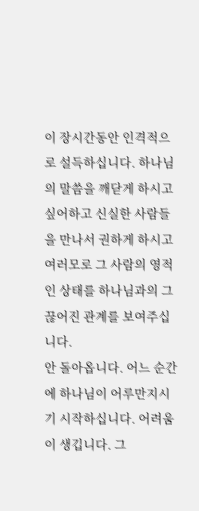이 장시간동안 인격적으로 설득하십니다. 하나님의 말씀을 깨닫게 하시고 싶어하고 신실한 사람들을 만나서 권하게 하시고 여러모로 그 사람의 영적인 상태를 하나님과의 그 끊어진 관계를 보여주십니다.
안 돌아옵니다. 어느 순간에 하나님이 어루만지시기 시작하십니다. 어려움이 생깁니다. 그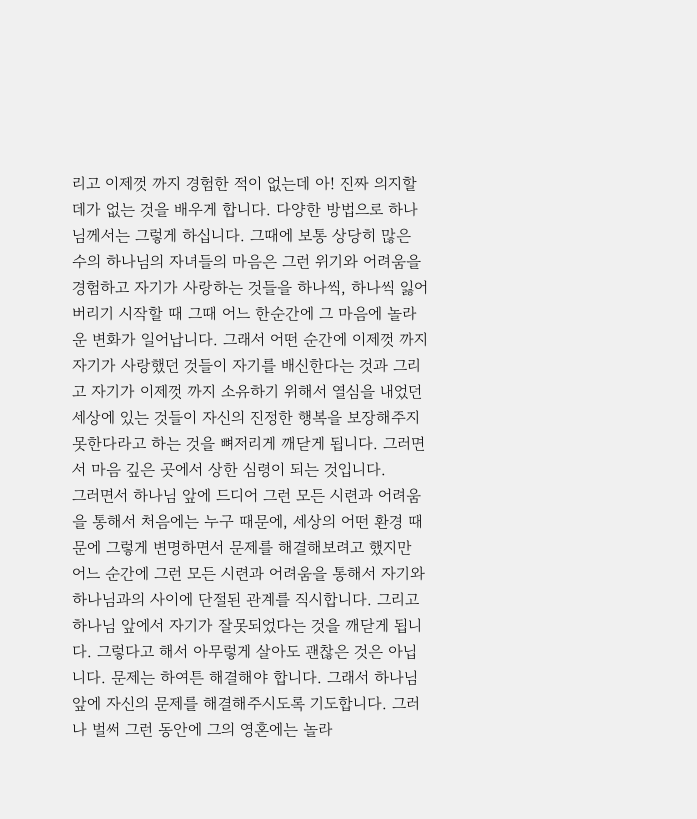리고 이제껏 까지 경험한 적이 없는데 아! 진짜 의지할 데가 없는 것을 배우게 합니다. 다양한 방법으로 하나님께서는 그렇게 하십니다. 그때에 보통 상당히 많은 수의 하나님의 자녀들의 마음은 그런 위기와 어려움을 경험하고 자기가 사랑하는 것들을 하나씩, 하나씩 잃어버리기 시작할 때 그때 어느 한순간에 그 마음에 놀라운 변화가 일어납니다. 그래서 어떤 순간에 이제껏 까지 자기가 사랑했던 것들이 자기를 배신한다는 것과 그리고 자기가 이제껏 까지 소유하기 위해서 열심을 내었던 세상에 있는 것들이 자신의 진정한 행복을 보장해주지 못한다라고 하는 것을 뼈저리게 깨닫게 됩니다. 그러면서 마음 깊은 곳에서 상한 심령이 되는 것입니다.
그러면서 하나님 앞에 드디어 그런 모든 시련과 어려움을 통해서 처음에는 누구 때문에, 세상의 어떤 환경 때문에 그렇게 변명하면서 문제를 해결해보려고 했지만 어느 순간에 그런 모든 시련과 어려움을 통해서 자기와 하나님과의 사이에 단절된 관계를 직시합니다. 그리고 하나님 앞에서 자기가 잘못되었다는 것을 깨닫게 됩니다. 그렇다고 해서 아무렇게 살아도 괜찮은 것은 아닙니다. 문제는 하여튼 해결해야 합니다. 그래서 하나님 앞에 자신의 문제를 해결해주시도록 기도합니다. 그러나 벌써 그런 동안에 그의 영혼에는 놀라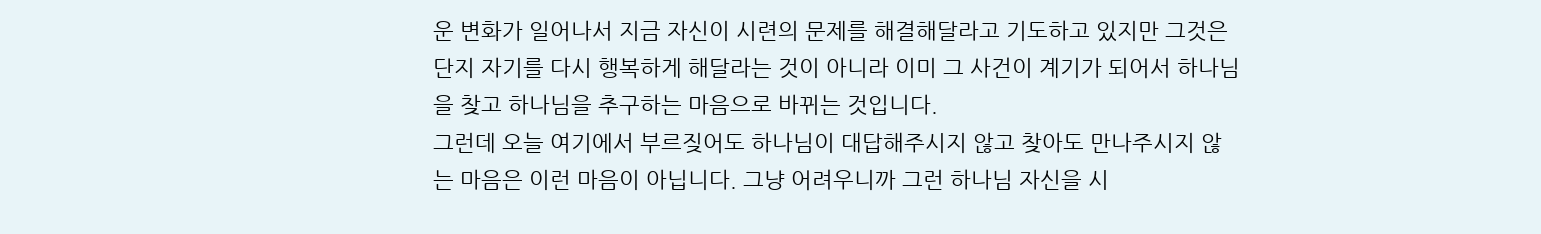운 변화가 일어나서 지금 자신이 시련의 문제를 해결해달라고 기도하고 있지만 그것은 단지 자기를 다시 행복하게 해달라는 것이 아니라 이미 그 사건이 계기가 되어서 하나님을 찾고 하나님을 추구하는 마음으로 바뀌는 것입니다.
그런데 오늘 여기에서 부르짖어도 하나님이 대답해주시지 않고 찾아도 만나주시지 않는 마음은 이런 마음이 아닙니다. 그냥 어려우니까 그런 하나님 자신을 시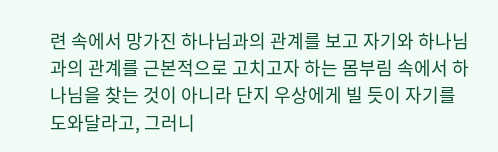련 속에서 망가진 하나님과의 관계를 보고 자기와 하나님과의 관계를 근본적으로 고치고자 하는 몸부림 속에서 하나님을 찾는 것이 아니라 단지 우상에게 빌 듯이 자기를 도와달라고, 그러니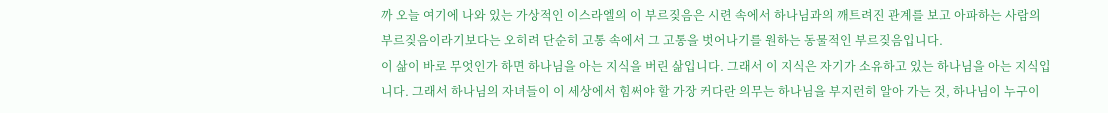까 오늘 여기에 나와 있는 가상적인 이스라엘의 이 부르짖음은 시련 속에서 하나님과의 깨트려진 관계를 보고 아파하는 사람의 부르짖음이라기보다는 오히려 단순히 고통 속에서 그 고통을 벗어나기를 원하는 동물적인 부르짖음입니다.
이 삶이 바로 무엇인가 하면 하나님을 아는 지식을 버린 삶입니다. 그래서 이 지식은 자기가 소유하고 있는 하나님을 아는 지식입니다. 그래서 하나님의 자녀들이 이 세상에서 힘써야 할 가장 커다란 의무는 하나님을 부지런히 알아 가는 것, 하나님이 누구이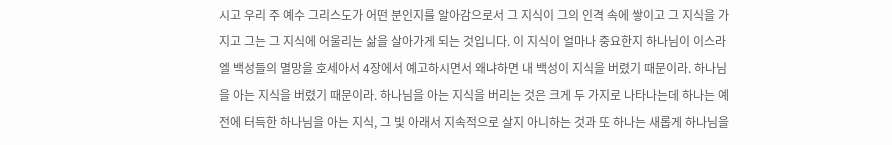시고 우리 주 예수 그리스도가 어떤 분인지를 알아감으로서 그 지식이 그의 인격 속에 쌓이고 그 지식을 가지고 그는 그 지식에 어울리는 삶을 살아가게 되는 것입니다. 이 지식이 얼마나 중요한지 하나님이 이스라엘 백성들의 멸망을 호세아서 4장에서 예고하시면서 왜냐하면 내 백성이 지식을 버렸기 때문이라. 하나님을 아는 지식을 버렸기 때문이라. 하나님을 아는 지식을 버리는 것은 크게 두 가지로 나타나는데 하나는 예전에 터득한 하나님을 아는 지식, 그 빛 아래서 지속적으로 살지 아니하는 것과 또 하나는 새롭게 하나님을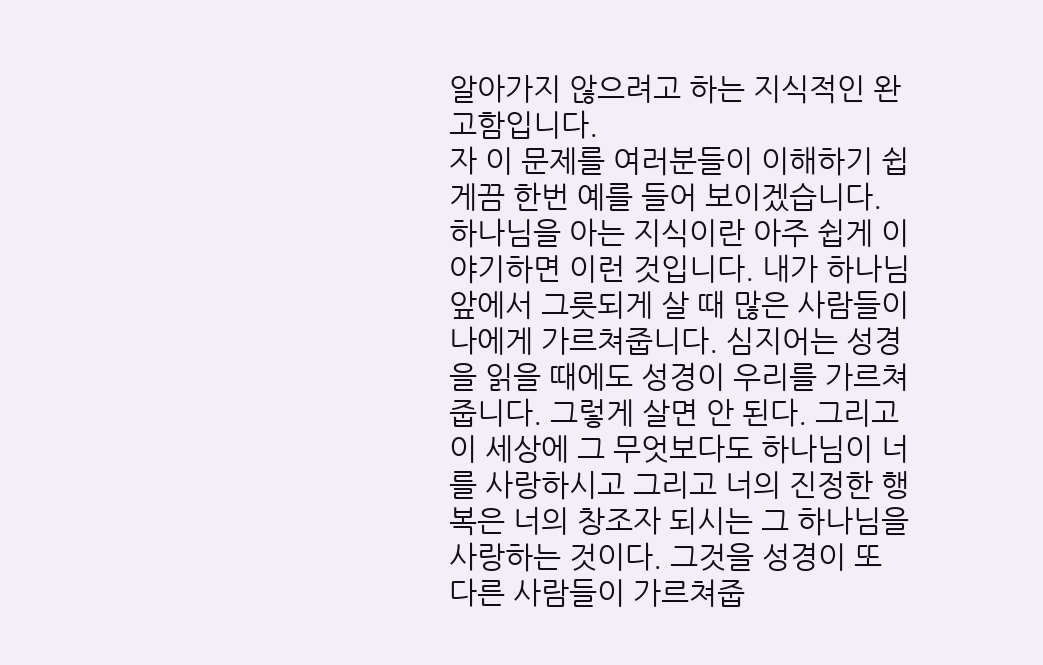알아가지 않으려고 하는 지식적인 완고함입니다.
자 이 문제를 여러분들이 이해하기 쉽게끔 한번 예를 들어 보이겠습니다. 하나님을 아는 지식이란 아주 쉽게 이야기하면 이런 것입니다. 내가 하나님 앞에서 그릇되게 살 때 많은 사람들이 나에게 가르쳐줍니다. 심지어는 성경을 읽을 때에도 성경이 우리를 가르쳐줍니다. 그렇게 살면 안 된다. 그리고 이 세상에 그 무엇보다도 하나님이 너를 사랑하시고 그리고 너의 진정한 행복은 너의 창조자 되시는 그 하나님을 사랑하는 것이다. 그것을 성경이 또 다른 사람들이 가르쳐줍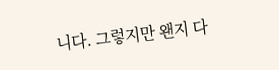니다. 그렇지만 왠지 다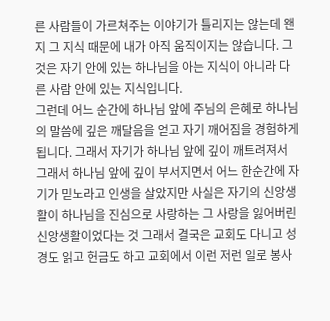른 사람들이 가르쳐주는 이야기가 틀리지는 않는데 왠지 그 지식 때문에 내가 아직 움직이지는 않습니다. 그것은 자기 안에 있는 하나님을 아는 지식이 아니라 다른 사람 안에 있는 지식입니다.
그런데 어느 순간에 하나님 앞에 주님의 은혜로 하나님의 말씀에 깊은 깨달음을 얻고 자기 깨어짐을 경험하게 됩니다. 그래서 자기가 하나님 앞에 깊이 깨트려져서 그래서 하나님 앞에 깊이 부서지면서 어느 한순간에 자기가 믿노라고 인생을 살았지만 사실은 자기의 신앙생활이 하나님을 진심으로 사랑하는 그 사랑을 잃어버린 신앙생활이었다는 것 그래서 결국은 교회도 다니고 성경도 읽고 헌금도 하고 교회에서 이런 저런 일로 봉사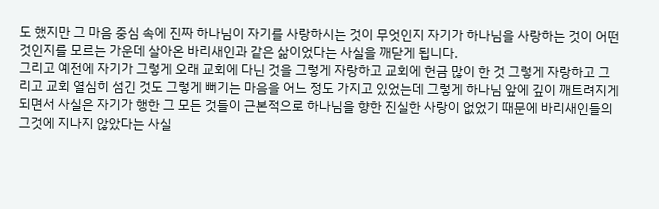도 했지만 그 마음 중심 속에 진짜 하나님이 자기를 사랑하시는 것이 무엇인지 자기가 하나님을 사랑하는 것이 어떤 것인지를 모르는 가운데 살아온 바리새인과 같은 삶이었다는 사실을 깨닫게 됩니다.
그리고 예전에 자기가 그렇게 오래 교회에 다닌 것을 그렇게 자랑하고 교회에 헌금 많이 한 것 그렇게 자랑하고 그리고 교회 열심히 섬긴 것도 그렇게 뻐기는 마음을 어느 정도 가지고 있었는데 그렇게 하나님 앞에 깊이 깨트려지게 되면서 사실은 자기가 행한 그 모든 것들이 근본적으로 하나님을 향한 진실한 사랑이 없었기 때문에 바리새인들의 그것에 지나지 않았다는 사실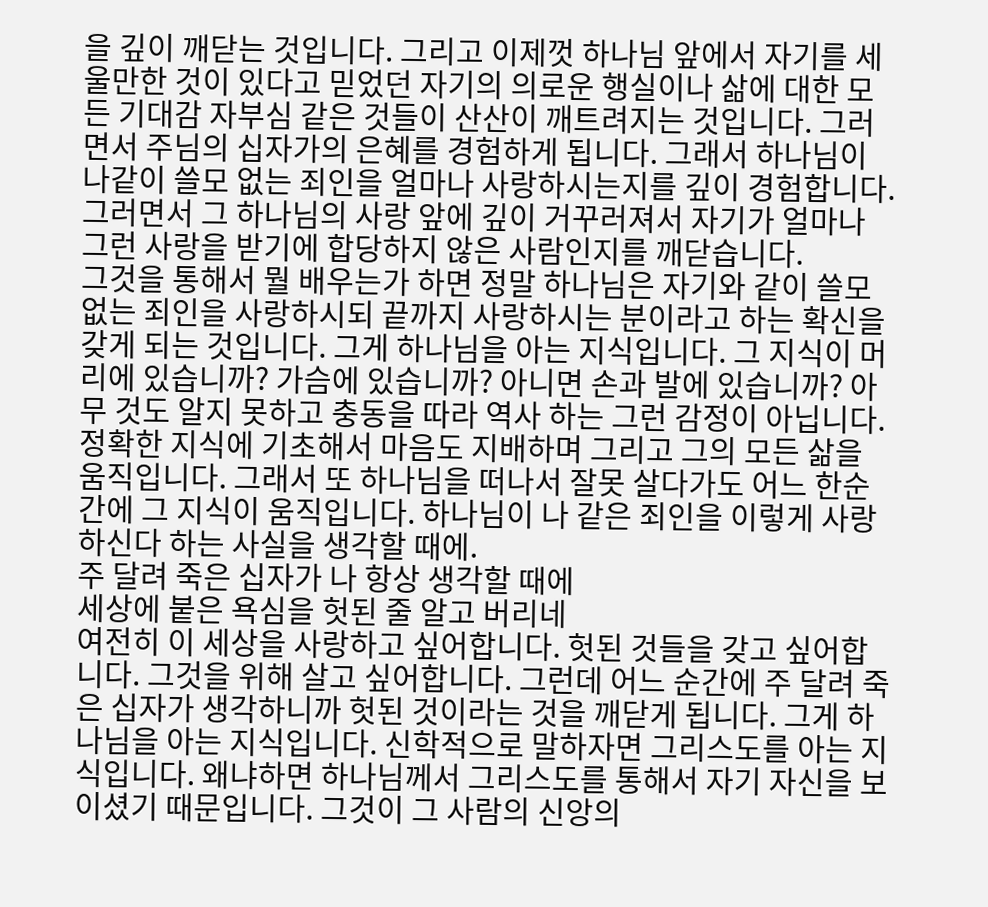을 깊이 깨닫는 것입니다. 그리고 이제껏 하나님 앞에서 자기를 세울만한 것이 있다고 믿었던 자기의 의로운 행실이나 삶에 대한 모든 기대감 자부심 같은 것들이 산산이 깨트려지는 것입니다. 그러면서 주님의 십자가의 은혜를 경험하게 됩니다. 그래서 하나님이 나같이 쓸모 없는 죄인을 얼마나 사랑하시는지를 깊이 경험합니다. 그러면서 그 하나님의 사랑 앞에 깊이 거꾸러져서 자기가 얼마나 그런 사랑을 받기에 합당하지 않은 사람인지를 깨닫습니다.
그것을 통해서 뭘 배우는가 하면 정말 하나님은 자기와 같이 쓸모 없는 죄인을 사랑하시되 끝까지 사랑하시는 분이라고 하는 확신을 갖게 되는 것입니다. 그게 하나님을 아는 지식입니다. 그 지식이 머리에 있습니까? 가슴에 있습니까? 아니면 손과 발에 있습니까? 아무 것도 알지 못하고 충동을 따라 역사 하는 그런 감정이 아닙니다. 정확한 지식에 기초해서 마음도 지배하며 그리고 그의 모든 삶을 움직입니다. 그래서 또 하나님을 떠나서 잘못 살다가도 어느 한순간에 그 지식이 움직입니다. 하나님이 나 같은 죄인을 이렇게 사랑하신다 하는 사실을 생각할 때에.
주 달려 죽은 십자가 나 항상 생각할 때에
세상에 붙은 욕심을 헛된 줄 알고 버리네
여전히 이 세상을 사랑하고 싶어합니다. 헛된 것들을 갖고 싶어합니다. 그것을 위해 살고 싶어합니다. 그런데 어느 순간에 주 달려 죽은 십자가 생각하니까 헛된 것이라는 것을 깨닫게 됩니다. 그게 하나님을 아는 지식입니다. 신학적으로 말하자면 그리스도를 아는 지식입니다. 왜냐하면 하나님께서 그리스도를 통해서 자기 자신을 보이셨기 때문입니다. 그것이 그 사람의 신앙의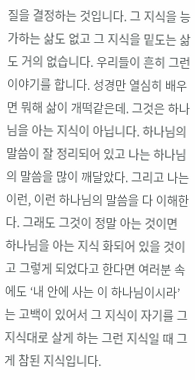질을 결정하는 것입니다. 그 지식을 능가하는 삶도 없고 그 지식을 밑도는 삶도 거의 없습니다. 우리들이 흔히 그런 이야기를 합니다. 성경만 열심히 배우면 뭐해 삶이 개떡같은데. 그것은 하나님을 아는 지식이 아닙니다. 하나님의 말씀이 잘 정리되어 있고 나는 하나님의 말씀을 많이 깨달았다. 그리고 나는 이런, 이런 하나님의 말씀을 다 이해한다. 그래도 그것이 정말 아는 것이면 하나님을 아는 지식 화되어 있을 것이고 그렇게 되었다고 한다면 여러분 속에도 ‘내 안에 사는 이 하나님이시라’는 고백이 있어서 그 지식이 자기를 그 지식대로 살게 하는 그런 지식일 때 그게 참된 지식입니다.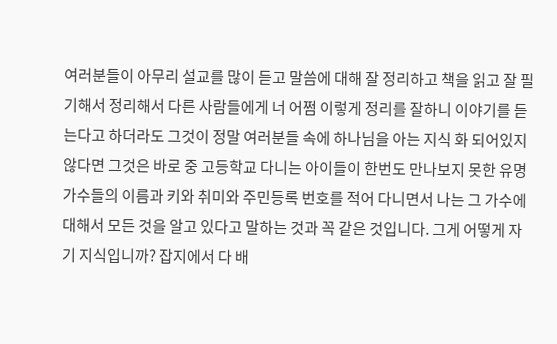여러분들이 아무리 설교를 많이 듣고 말씀에 대해 잘 정리하고 책을 읽고 잘 필기해서 정리해서 다른 사람들에게 너 어쩜 이렇게 정리를 잘하니 이야기를 듣는다고 하더라도 그것이 정말 여러분들 속에 하나님을 아는 지식 화 되어있지 않다면 그것은 바로 중 고등학교 다니는 아이들이 한번도 만나보지 못한 유명가수들의 이름과 키와 취미와 주민등록 번호를 적어 다니면서 나는 그 가수에 대해서 모든 것을 알고 있다고 말하는 것과 꼭 같은 것입니다. 그게 어떻게 자기 지식입니까? 잡지에서 다 배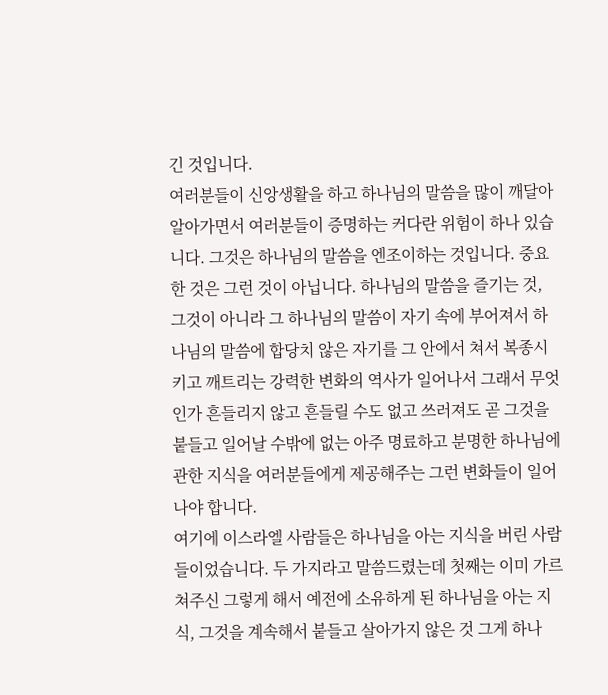긴 것입니다.
여러분들이 신앙생활을 하고 하나님의 말씀을 많이 깨달아 알아가면서 여러분들이 증명하는 커다란 위험이 하나 있습니다. 그것은 하나님의 말씀을 엔조이하는 것입니다. 중요한 것은 그런 것이 아닙니다. 하나님의 말씀을 즐기는 것, 그것이 아니라 그 하나님의 말씀이 자기 속에 부어져서 하나님의 말씀에 합당치 않은 자기를 그 안에서 쳐서 복종시키고 깨트리는 강력한 변화의 역사가 일어나서 그래서 무엇인가 흔들리지 않고 흔들릴 수도 없고 쓰러져도 곧 그것을 붙들고 일어날 수밖에 없는 아주 명료하고 분명한 하나님에 관한 지식을 여러분들에게 제공해주는 그런 변화들이 일어나야 합니다.
여기에 이스라엘 사람들은 하나님을 아는 지식을 버린 사람들이었습니다. 두 가지라고 말씀드렸는데 첫째는 이미 가르쳐주신 그렇게 해서 예전에 소유하게 된 하나님을 아는 지식, 그것을 계속해서 붙들고 살아가지 않은 것 그게 하나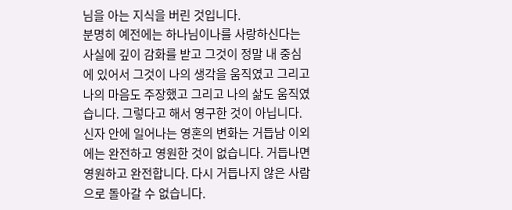님을 아는 지식을 버린 것입니다.
분명히 예전에는 하나님이나를 사랑하신다는 사실에 깊이 감화를 받고 그것이 정말 내 중심에 있어서 그것이 나의 생각을 움직였고 그리고 나의 마음도 주장했고 그리고 나의 삶도 움직였습니다. 그렇다고 해서 영구한 것이 아닙니다. 신자 안에 일어나는 영혼의 변화는 거듭남 이외에는 완전하고 영원한 것이 없습니다. 거듭나면 영원하고 완전합니다. 다시 거듭나지 않은 사람으로 돌아갈 수 없습니다.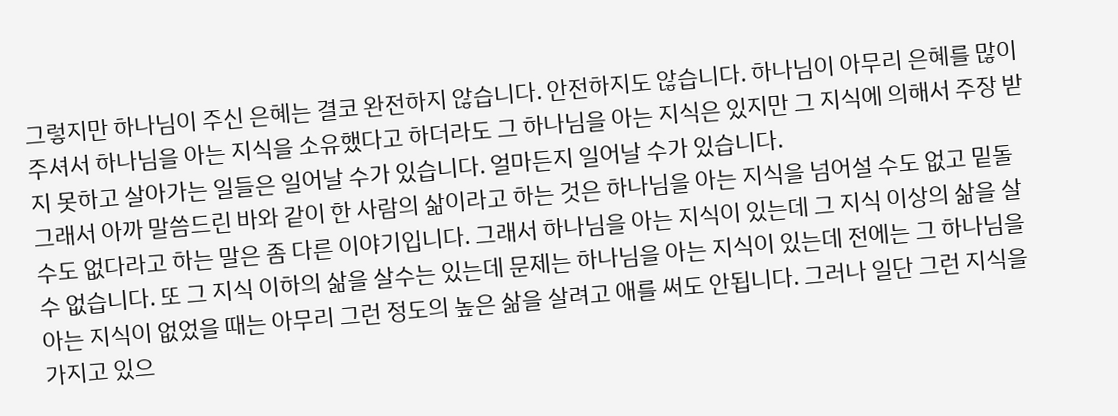그렇지만 하나님이 주신 은혜는 결코 완전하지 않습니다. 안전하지도 않습니다. 하나님이 아무리 은혜를 많이 주셔서 하나님을 아는 지식을 소유했다고 하더라도 그 하나님을 아는 지식은 있지만 그 지식에 의해서 주장 받지 못하고 살아가는 일들은 일어날 수가 있습니다. 얼마든지 일어날 수가 있습니다.
그래서 아까 말씀드린 바와 같이 한 사람의 삶이라고 하는 것은 하나님을 아는 지식을 넘어설 수도 없고 밑돌 수도 없다라고 하는 말은 좀 다른 이야기입니다. 그래서 하나님을 아는 지식이 있는데 그 지식 이상의 삶을 살수 없습니다. 또 그 지식 이하의 삶을 살수는 있는데 문제는 하나님을 아는 지식이 있는데 전에는 그 하나님을 아는 지식이 없었을 때는 아무리 그런 정도의 높은 삶을 살려고 애를 써도 안됩니다. 그러나 일단 그런 지식을 가지고 있으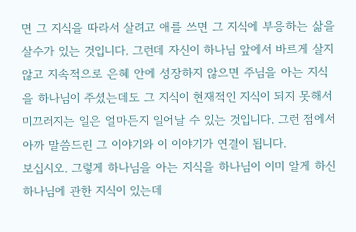면 그 지식을 따라서 살려고 애를 쓰면 그 지식에 부응하는 삶을 살수가 있는 것입니다. 그런데 자신이 하나님 앞에서 바르게 살지 않고 지속적으로 은혜 안에 성장하지 않으면 주님을 아는 지식을 하나님이 주셨는데도 그 지식이 현재적인 지식이 되지 못해서 미끄러지는 일은 얼마든지 일어날 수 있는 것입니다. 그런 점에서 아까 말씀드린 그 이야기와 이 이야기가 연결이 됩니다.
보십시오. 그렇게 하나님을 아는 지식을 하나님이 이미 알게 하신 하나님에 관한 지식이 있는데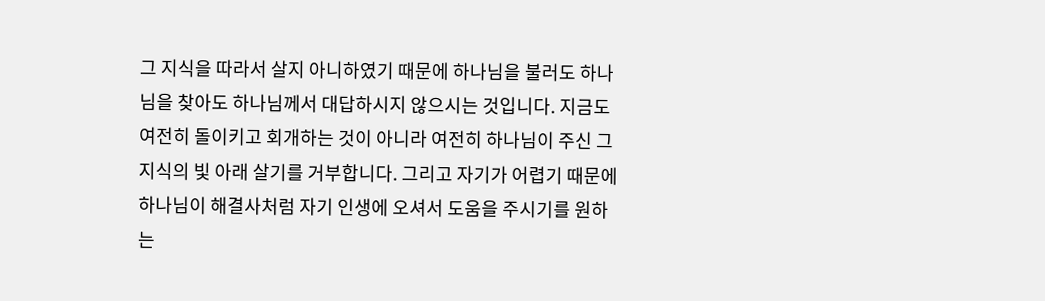그 지식을 따라서 살지 아니하였기 때문에 하나님을 불러도 하나님을 찾아도 하나님께서 대답하시지 않으시는 것입니다. 지금도 여전히 돌이키고 회개하는 것이 아니라 여전히 하나님이 주신 그 지식의 빛 아래 살기를 거부합니다. 그리고 자기가 어렵기 때문에 하나님이 해결사처럼 자기 인생에 오셔서 도움을 주시기를 원하는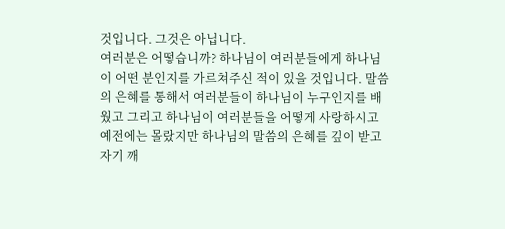것입니다. 그것은 아닙니다.
여러분은 어떻습니까? 하나님이 여러분들에게 하나님이 어떤 분인지를 가르쳐주신 적이 있을 것입니다. 말씀의 은혜를 통해서 여러분들이 하나님이 누구인지를 배웠고 그리고 하나님이 여러분들을 어떻게 사랑하시고 예전에는 몰랐지만 하나님의 말씀의 은혜를 깊이 받고 자기 깨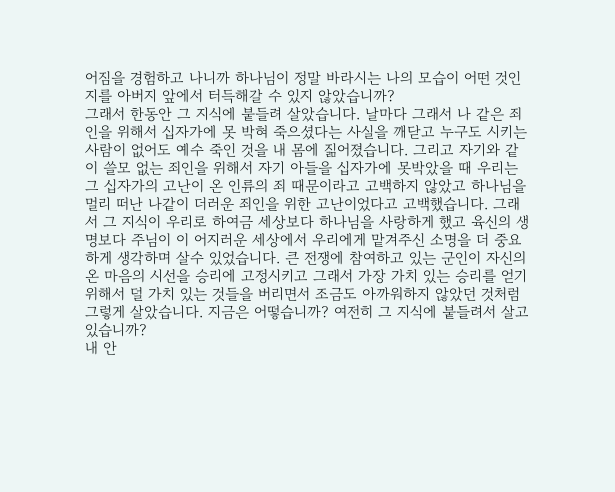어짐을 경험하고 나니까 하나님이 정말 바라시는 나의 모습이 어떤 것인지를 아버지 앞에서 터득해갈 수 있지 않았습니까?
그래서 한동안 그 지식에 붙들려 살았습니다. 날마다 그래서 나 같은 죄인을 위해서 십자가에 못 박혀 죽으셨다는 사실을 깨닫고 누구도 시키는 사람이 없어도 예수 죽인 것을 내 몸에 짊어졌습니다. 그리고 자기와 같이 쓸모 없는 죄인을 위해서 자기 아들을 십자가에 못박았을 때 우리는 그 십자가의 고난이 온 인류의 죄 때문이라고 고백하지 않았고 하나님을 멀리 떠난 나같이 더러운 죄인을 위한 고난이었다고 고백했습니다. 그래서 그 지식이 우리로 하여금 세상보다 하나님을 사랑하게 했고 육신의 생명보다 주님이 이 어지러운 세상에서 우리에게 맡겨주신 소명을 더 중요하게 생각하며 살수 있었습니다. 큰 전쟁에 참여하고 있는 군인이 자신의 온 마음의 시선을 승리에 고정시키고 그래서 가장 가치 있는 승리를 얻기 위해서 덜 가치 있는 것들을 버리면서 조금도 아까워하지 않았던 것처럼 그렇게 살았습니다. 지금은 어떻습니까? 여전히 그 지식에 붙들려서 살고 있습니까?
내 안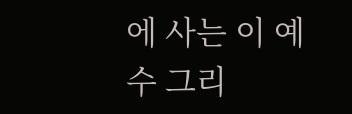에 사는 이 예수 그리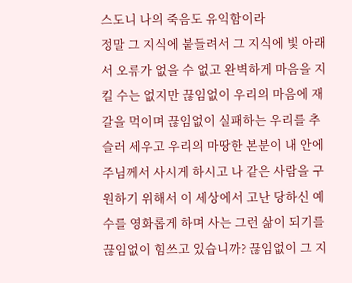스도니 나의 죽음도 유익함이라
정말 그 지식에 붙들려서 그 지식에 빛 아래서 오류가 없을 수 없고 완벽하게 마음을 지킬 수는 없지만 끊임없이 우리의 마음에 재갈을 먹이며 끊임없이 실패하는 우리를 추슬러 세우고 우리의 마땅한 본분이 내 안에 주님께서 사시게 하시고 나 같은 사람을 구원하기 위해서 이 세상에서 고난 당하신 예수를 영화롭게 하며 사는 그런 삶이 되기를 끊임없이 힘쓰고 있습니까? 끊임없이 그 지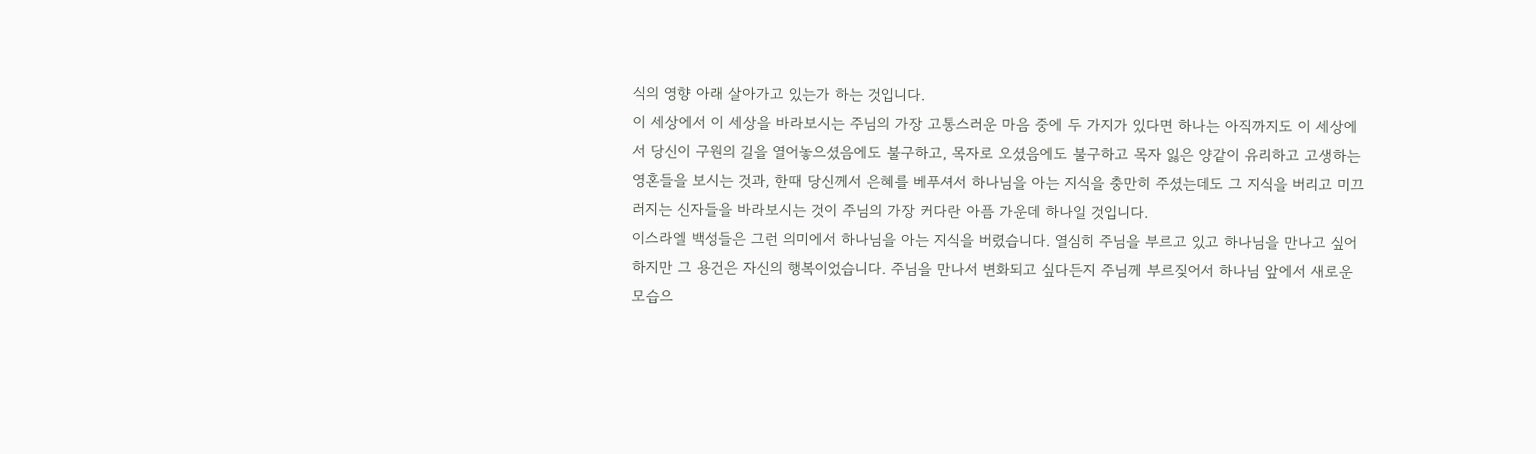식의 영향 아래 살아가고 있는가 하는 것입니다.
이 세상에서 이 세상을 바라보시는 주님의 가장 고통스러운 마음 중에 두 가지가 있다면 하나는 아직까지도 이 세상에서 당신이 구원의 길을 열어놓으셨음에도 불구하고, 목자로 오셨음에도 불구하고 목자 잃은 양같이 유리하고 고생하는 영혼들을 보시는 것과, 한때 당신께서 은혜를 베푸셔서 하나님을 아는 지식을 충만히 주셨는데도 그 지식을 버리고 미끄러지는 신자들을 바라보시는 것이 주님의 가장 커다란 아픔 가운데 하나일 것입니다.
이스라엘 백성들은 그런 의미에서 하나님을 아는 지식을 버렸습니다. 열심히 주님을 부르고 있고 하나님을 만나고 싶어하지만 그 용건은 자신의 행복이었습니다. 주님을 만나서 변화되고 싶다든지 주님께 부르짖어서 하나님 앞에서 새로운 모습으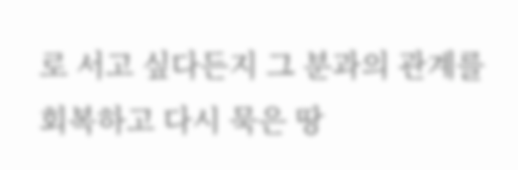로 서고 싶다든지 그 분과의 관계를 회복하고 다시 묵은 땅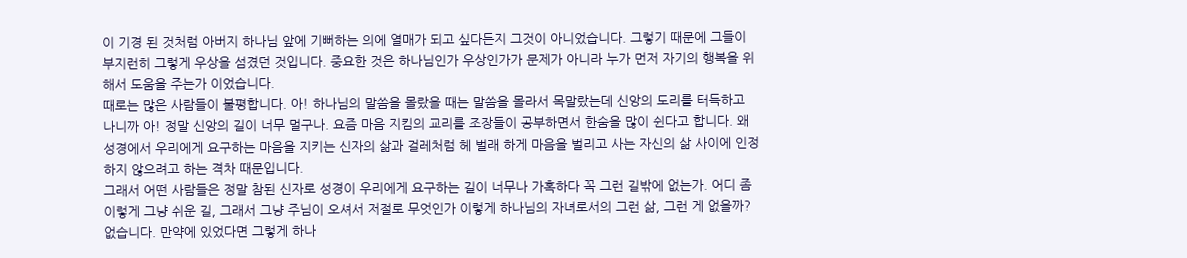이 기경 된 것처럼 아버지 하나님 앞에 기뻐하는 의에 열매가 되고 싶다든지 그것이 아니었습니다. 그렇기 때문에 그들이 부지런히 그렇게 우상을 섬겼던 것입니다. 중요한 것은 하나님인가 우상인가가 문제가 아니라 누가 먼저 자기의 행복을 위해서 도움을 주는가 이었습니다.
때로는 많은 사람들이 불평합니다. 아! 하나님의 말씀을 몰랐을 때는 말씀을 몰라서 목말랐는데 신앙의 도리를 터득하고 나니까 아! 정말 신앙의 길이 너무 멀구나. 요즘 마음 지킴의 교리를 조장들이 공부하면서 한숨을 많이 쉰다고 합니다. 왜 성경에서 우리에게 요구하는 마음을 지키는 신자의 삶과 걸레처럼 헤 벌래 하게 마음을 벌리고 사는 자신의 삶 사이에 인정하지 않으려고 하는 격차 때문입니다.
그래서 어떤 사람들은 정말 참된 신자로 성경이 우리에게 요구하는 길이 너무나 가혹하다 꼭 그런 길밖에 없는가. 어디 좀 이렇게 그냥 쉬운 길, 그래서 그냥 주님이 오셔서 저절로 무엇인가 이렇게 하나님의 자녀로서의 그런 삶, 그런 게 없을까? 없습니다. 만약에 있었다면 그렇게 하나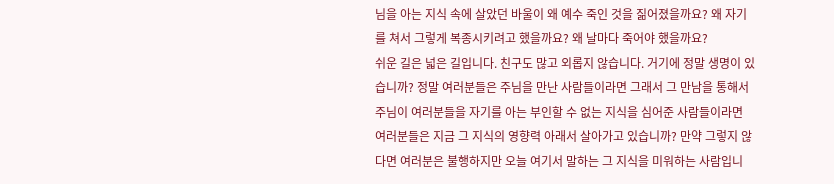님을 아는 지식 속에 살았던 바울이 왜 예수 죽인 것을 짊어졌을까요? 왜 자기를 쳐서 그렇게 복종시키려고 했을까요? 왜 날마다 죽어야 했을까요?
쉬운 길은 넓은 길입니다. 친구도 많고 외롭지 않습니다. 거기에 정말 생명이 있습니까? 정말 여러분들은 주님을 만난 사람들이라면 그래서 그 만남을 통해서 주님이 여러분들을 자기를 아는 부인할 수 없는 지식을 심어준 사람들이라면 여러분들은 지금 그 지식의 영향력 아래서 살아가고 있습니까? 만약 그렇지 않다면 여러분은 불행하지만 오늘 여기서 말하는 그 지식을 미워하는 사람입니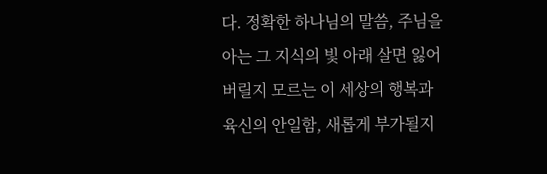다. 정확한 하나님의 말씀, 주님을 아는 그 지식의 빛 아래 살면 잃어버릴지 모르는 이 세상의 행복과 육신의 안일함, 새롭게 부가될지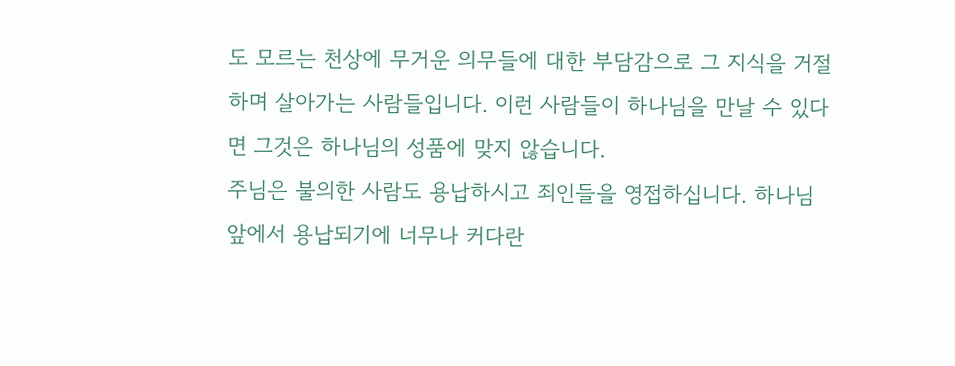도 모르는 천상에 무거운 의무들에 대한 부담감으로 그 지식을 거절하며 살아가는 사람들입니다. 이런 사람들이 하나님을 만날 수 있다면 그것은 하나님의 성품에 맞지 않습니다.
주님은 불의한 사람도 용납하시고 죄인들을 영접하십니다. 하나님 앞에서 용납되기에 너무나 커다란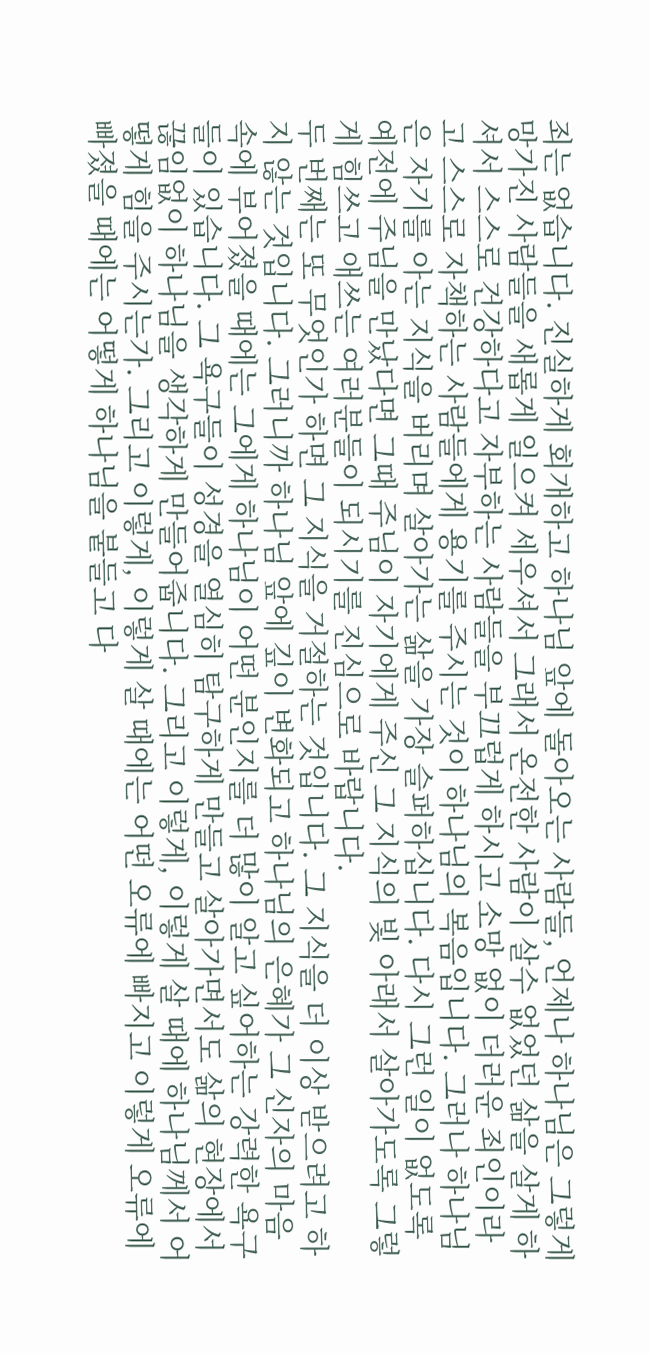죄는 없습니다. 진실하게 회개하고 하나님 앞에 돌아오는 사람들, 언제나 하나님은 그렇게 망가진 사람들을 새롭게 일으켜 세우셔서 그래서 온전한 사람이 살수 없었던 삶을 살게 하셔서 스스로 건강하다고 자부하는 사람들을 부끄럽게 하시고 소망 없이 더러운 죄인이라고 스스로 자책하는 사람들에게 용기를 주시는 것이 하나님의 복음입니다. 그러나 하나님은 자기를 아는 지식을 버리며 살아가는 삶을 가장 슬퍼하십니다. 다시 그런 일이 없도록 예전에 주님을 만났다면 그때 주님이 자기에게 주신 그 지식의 빛 아래서 살아가도록 그렇게 힘쓰고 애쓰는 여러분들이 되시기를 진심으로 바랍니다.
두 번째는 또 무엇인가 하면 그 지식을 거절하는 것입니다. 그 지식을 더 이상 받으려고 하지 않는 것입니다. 그러니까 하나님 앞에 깊이 변화되고 하나님의 은혜가 그 신자의 마음속에 부어졌을 때에는 그에게 하나님이 어떤 분인지를 더 많이 알고 싶어하는 강력한 욕구들이 있습니다. 그 욕구들이 성경을 열심히 탐구하게 만들고 살아가면서도 삶의 현장에서 끊임없이 하나님을 생각하게 만들어줍니다. 그리고 이렇게, 이렇게 살 때에 하나님께서 어떻게 힘을 주시는가. 그리고 이렇게, 이렇게 살 때에는 어떤 오류에 빠지고 이렇게 오류에 빠졌을 때에는 어떻게 하나님을 붙들고 다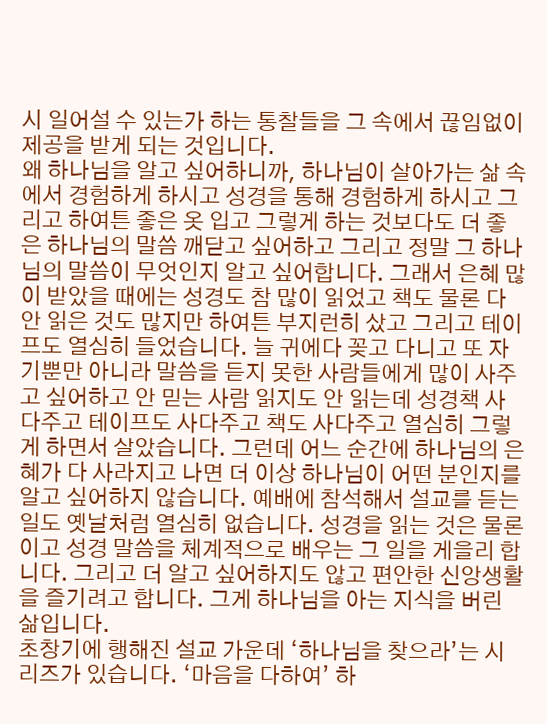시 일어설 수 있는가 하는 통찰들을 그 속에서 끊임없이 제공을 받게 되는 것입니다.
왜 하나님을 알고 싶어하니까, 하나님이 살아가는 삶 속에서 경험하게 하시고 성경을 통해 경험하게 하시고 그리고 하여튼 좋은 옷 입고 그렇게 하는 것보다도 더 좋은 하나님의 말씀 깨닫고 싶어하고 그리고 정말 그 하나님의 말씀이 무엇인지 알고 싶어합니다. 그래서 은혜 많이 받았을 때에는 성경도 참 많이 읽었고 책도 물론 다 안 읽은 것도 많지만 하여튼 부지런히 샀고 그리고 테이프도 열심히 들었습니다. 늘 귀에다 꽂고 다니고 또 자기뿐만 아니라 말씀을 듣지 못한 사람들에게 많이 사주고 싶어하고 안 믿는 사람 읽지도 안 읽는데 성경책 사다주고 테이프도 사다주고 책도 사다주고 열심히 그렇게 하면서 살았습니다. 그런데 어느 순간에 하나님의 은혜가 다 사라지고 나면 더 이상 하나님이 어떤 분인지를 알고 싶어하지 않습니다. 예배에 참석해서 설교를 듣는 일도 옛날처럼 열심히 없습니다. 성경을 읽는 것은 물론이고 성경 말씀을 체계적으로 배우는 그 일을 게을리 합니다. 그리고 더 알고 싶어하지도 않고 편안한 신앙생활을 즐기려고 합니다. 그게 하나님을 아는 지식을 버린 삶입니다.
초창기에 행해진 설교 가운데 ‘하나님을 찾으라’는 시리즈가 있습니다. ‘마음을 다하여’ 하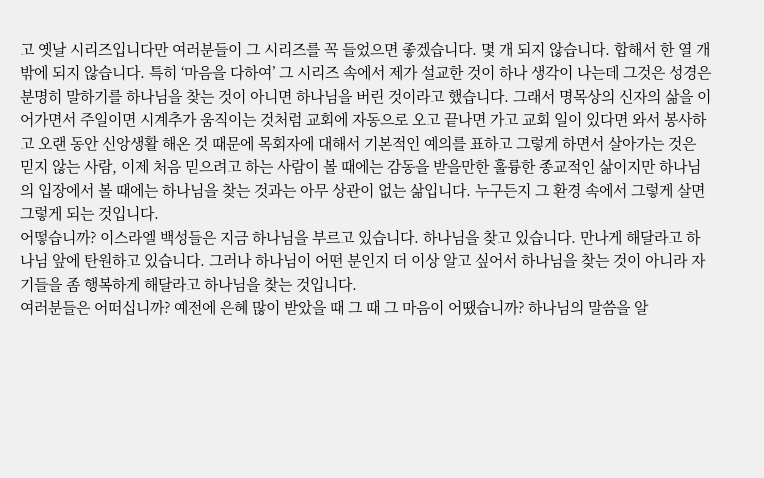고 옛날 시리즈입니다만 여러분들이 그 시리즈를 꼭 들었으면 좋겠습니다. 몇 개 되지 않습니다. 합해서 한 열 개밖에 되지 않습니다. 특히 ‘마음을 다하여’ 그 시리즈 속에서 제가 설교한 것이 하나 생각이 나는데 그것은 성경은 분명히 말하기를 하나님을 찾는 것이 아니면 하나님을 버린 것이라고 했습니다. 그래서 명목상의 신자의 삶을 이어가면서 주일이면 시계추가 움직이는 것처럼 교회에 자동으로 오고 끝나면 가고 교회 일이 있다면 와서 봉사하고 오랜 동안 신앙생활 해온 것 때문에 목회자에 대해서 기본적인 예의를 표하고 그렇게 하면서 살아가는 것은 믿지 않는 사람, 이제 처음 믿으려고 하는 사람이 볼 때에는 감동을 받을만한 훌륭한 종교적인 삶이지만 하나님의 입장에서 볼 때에는 하나님을 찾는 것과는 아무 상관이 없는 삶입니다. 누구든지 그 환경 속에서 그렇게 살면 그렇게 되는 것입니다.
어떻습니까? 이스라엘 백성들은 지금 하나님을 부르고 있습니다. 하나님을 찾고 있습니다. 만나게 해달라고 하나님 앞에 탄원하고 있습니다. 그러나 하나님이 어떤 분인지 더 이상 알고 싶어서 하나님을 찾는 것이 아니라 자기들을 좀 행복하게 해달라고 하나님을 찾는 것입니다.
여러분들은 어떠십니까? 예전에 은혜 많이 받았을 때 그 때 그 마음이 어땠습니까? 하나님의 말씀을 알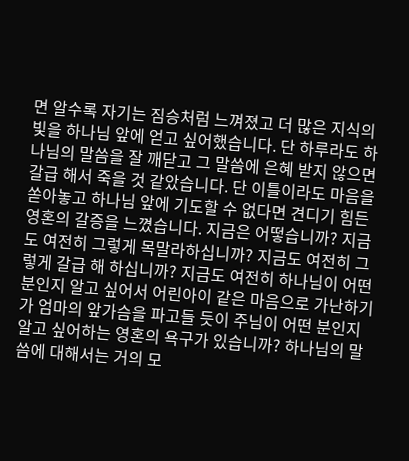면 알수록 자기는 짐승처럼 느껴졌고 더 많은 지식의 빛을 하나님 앞에 얻고 싶어했습니다. 단 하루라도 하나님의 말씀을 잘 깨닫고 그 말씀에 은혜 받지 않으면 갈급 해서 죽을 것 같았습니다. 단 이틀이라도 마음을 쏟아놓고 하나님 앞에 기도할 수 없다면 견디기 힘든 영혼의 갈증을 느꼈습니다. 지금은 어떻습니까? 지금도 여전히 그렇게 목말라하십니까? 지금도 여전히 그렇게 갈급 해 하십니까? 지금도 여전히 하나님이 어떤 분인지 알고 싶어서 어린아이 같은 마음으로 가난하기가 엄마의 앞가슴을 파고들 듯이 주님이 어떤 분인지 알고 싶어하는 영혼의 욕구가 있습니까? 하나님의 말씀에 대해서는 거의 모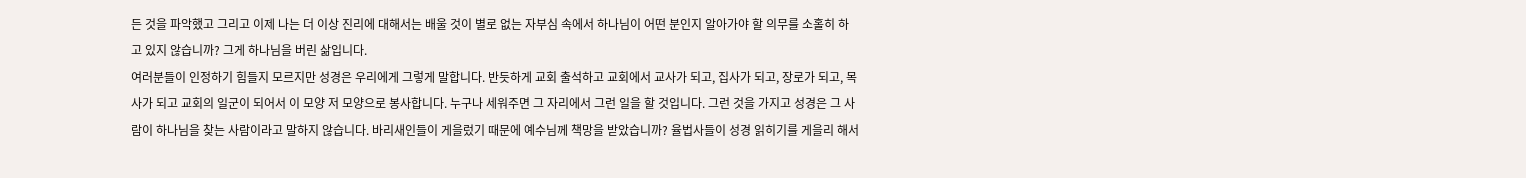든 것을 파악했고 그리고 이제 나는 더 이상 진리에 대해서는 배울 것이 별로 없는 자부심 속에서 하나님이 어떤 분인지 알아가야 할 의무를 소홀히 하고 있지 않습니까? 그게 하나님을 버린 삶입니다.
여러분들이 인정하기 힘들지 모르지만 성경은 우리에게 그렇게 말합니다. 반듯하게 교회 출석하고 교회에서 교사가 되고, 집사가 되고, 장로가 되고, 목사가 되고 교회의 일군이 되어서 이 모양 저 모양으로 봉사합니다. 누구나 세워주면 그 자리에서 그런 일을 할 것입니다. 그런 것을 가지고 성경은 그 사람이 하나님을 찾는 사람이라고 말하지 않습니다. 바리새인들이 게을렀기 때문에 예수님께 책망을 받았습니까? 율법사들이 성경 읽히기를 게을리 해서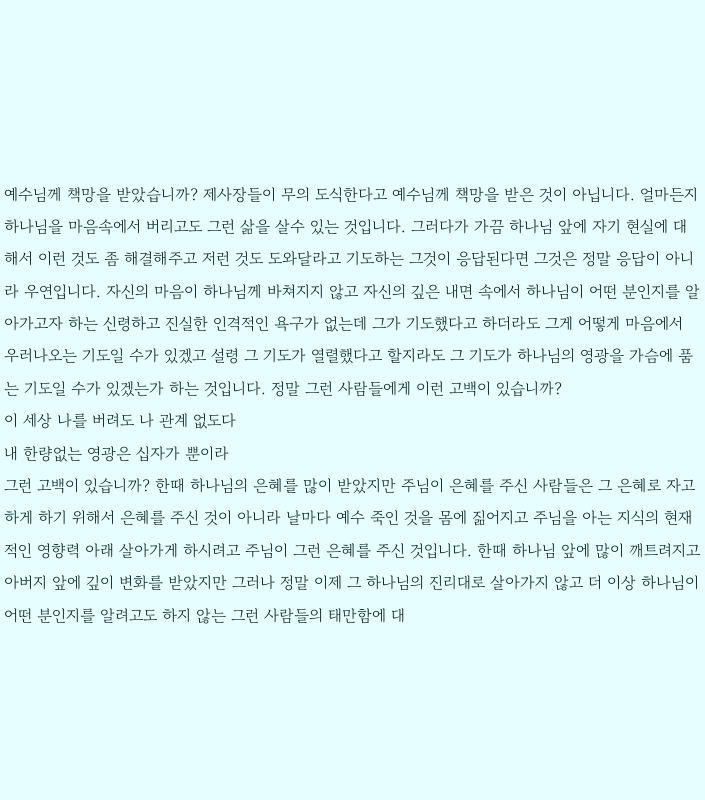예수님께 책망을 받았습니까? 제사장들이 무의 도식한다고 예수님께 책망을 받은 것이 아닙니다. 얼마든지 하나님을 마음속에서 버리고도 그런 삶을 살수 있는 것입니다. 그러다가 가끔 하나님 앞에 자기 현실에 대해서 이런 것도 좀 해결해주고 저런 것도 도와달라고 기도하는 그것이 응답된다면 그것은 정말 응답이 아니라 우연입니다. 자신의 마음이 하나님께 바쳐지지 않고 자신의 깊은 내면 속에서 하나님이 어떤 분인지를 알아가고자 하는 신령하고 진실한 인격적인 욕구가 없는데 그가 기도했다고 하더라도 그게 어떻게 마음에서 우러나오는 기도일 수가 있겠고 설령 그 기도가 열렬했다고 할지라도 그 기도가 하나님의 영광을 가슴에 품는 기도일 수가 있겠는가 하는 것입니다. 정말 그런 사람들에게 이런 고백이 있습니까?
이 세상 나를 버려도 나 관계 없도다
내 한량없는 영광은 십자가 뿐이라
그런 고백이 있습니까? 한때 하나님의 은혜를 많이 받았지만 주님이 은혜를 주신 사람들은 그 은혜로 자고 하게 하기 위해서 은혜를 주신 것이 아니라 날마다 예수 죽인 것을 몸에 짊어지고 주님을 아는 지식의 현재적인 영향력 아래 살아가게 하시려고 주님이 그런 은혜를 주신 것입니다. 한때 하나님 앞에 많이 깨트려지고 아버지 앞에 깊이 변화를 받았지만 그러나 정말 이제 그 하나님의 진리대로 살아가지 않고 더 이상 하나님이 어떤 분인지를 알려고도 하지 않는 그런 사람들의 태만함에 대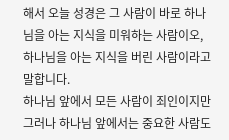해서 오늘 성경은 그 사람이 바로 하나님을 아는 지식을 미워하는 사람이오, 하나님을 아는 지식을 버린 사람이라고 말합니다.
하나님 앞에서 모든 사람이 죄인이지만 그러나 하나님 앞에서는 중요한 사람도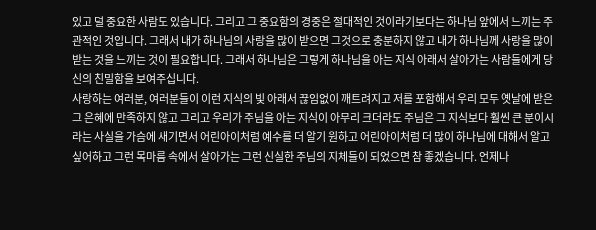있고 덜 중요한 사람도 있습니다. 그리고 그 중요함의 경중은 절대적인 것이라기보다는 하나님 앞에서 느끼는 주관적인 것입니다. 그래서 내가 하나님의 사랑을 많이 받으면 그것으로 충분하지 않고 내가 하나님께 사랑을 많이 받는 것을 느끼는 것이 필요합니다. 그래서 하나님은 그렇게 하나님을 아는 지식 아래서 살아가는 사람들에게 당신의 친밀함을 보여주십니다.
사랑하는 여러분, 여러분들이 이런 지식의 빛 아래서 끊임없이 깨트려지고 저를 포함해서 우리 모두 옛날에 받은 그 은혜에 만족하지 않고 그리고 우리가 주님을 아는 지식이 아무리 크더라도 주님은 그 지식보다 훨씬 큰 분이시라는 사실을 가슴에 새기면서 어린아이처럼 예수를 더 알기 원하고 어린아이처럼 더 많이 하나님에 대해서 알고 싶어하고 그런 목마름 속에서 살아가는 그런 신실한 주님의 지체들이 되었으면 참 좋겠습니다. 언제나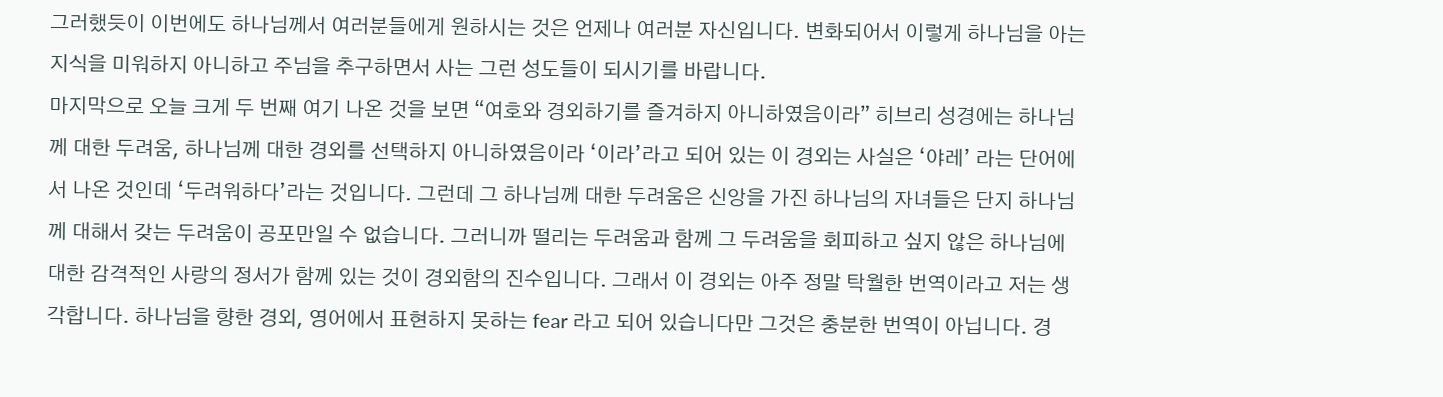그러했듯이 이번에도 하나님께서 여러분들에게 원하시는 것은 언제나 여러분 자신입니다. 변화되어서 이렇게 하나님을 아는 지식을 미워하지 아니하고 주님을 추구하면서 사는 그런 성도들이 되시기를 바랍니다.
마지막으로 오늘 크게 두 번째 여기 나온 것을 보면 “여호와 경외하기를 즐겨하지 아니하였음이라” 히브리 성경에는 하나님께 대한 두려움, 하나님께 대한 경외를 선택하지 아니하였음이라 ‘이라’라고 되어 있는 이 경외는 사실은 ‘야레’ 라는 단어에서 나온 것인데 ‘두려워하다’라는 것입니다. 그런데 그 하나님께 대한 두려움은 신앙을 가진 하나님의 자녀들은 단지 하나님께 대해서 갖는 두려움이 공포만일 수 없습니다. 그러니까 떨리는 두려움과 함께 그 두려움을 회피하고 싶지 않은 하나님에 대한 감격적인 사랑의 정서가 함께 있는 것이 경외함의 진수입니다. 그래서 이 경외는 아주 정말 탁월한 번역이라고 저는 생각합니다. 하나님을 향한 경외, 영어에서 표현하지 못하는 fear 라고 되어 있습니다만 그것은 충분한 번역이 아닙니다. 경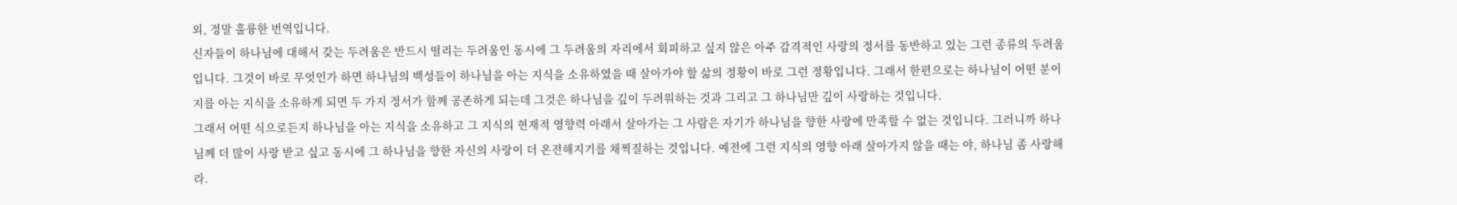외, 정말 훌륭한 번역입니다.
신자들이 하나님에 대해서 갖는 두려움은 반드시 떨리는 두려움인 동시에 그 두려움의 자리에서 회피하고 싶지 않은 아주 감격적인 사랑의 정서를 동반하고 있는 그런 종류의 두려움입니다. 그것이 바로 무엇인가 하면 하나님의 백성들이 하나님을 아는 지식을 소유하였을 때 살아가야 할 삶의 정황이 바로 그런 정황입니다. 그래서 한편으로는 하나님이 어떤 분이지를 아는 지식을 소유하게 되면 두 가지 정서가 함께 공존하게 되는데 그것은 하나님을 깊이 두려워하는 것과 그리고 그 하나님만 깊이 사랑하는 것입니다.
그래서 어떤 식으로든지 하나님을 아는 지식을 소유하고 그 지식의 현재적 영향력 아래서 살아가는 그 사람은 자기가 하나님을 향한 사랑에 만족할 수 없는 것입니다. 그러니까 하나님께 더 많이 사랑 받고 싶고 동시에 그 하나님을 향한 자신의 사랑이 더 온전해지기를 채찍질하는 것입니다. 예전에 그런 지식의 영향 아래 살아가지 않을 때는 야, 하나님 좀 사랑해라.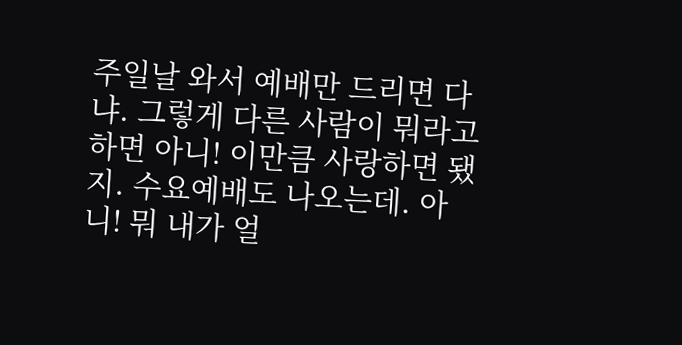주일날 와서 예배만 드리면 다냐. 그렇게 다른 사람이 뭐라고 하면 아니! 이만큼 사랑하면 됐지. 수요예배도 나오는데. 아니! 뭐 내가 얼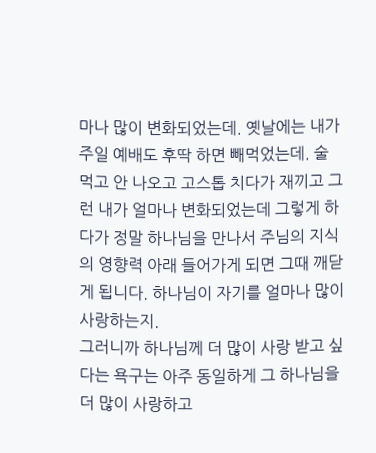마나 많이 변화되었는데. 옛날에는 내가 주일 예배도 후딱 하면 빼먹었는데. 술 먹고 안 나오고 고스톱 치다가 재끼고 그런 내가 얼마나 변화되었는데 그렇게 하다가 정말 하나님을 만나서 주님의 지식의 영향력 아래 들어가게 되면 그때 깨닫게 됩니다. 하나님이 자기를 얼마나 많이 사랑하는지.
그러니까 하나님께 더 많이 사랑 받고 싶다는 욕구는 아주 동일하게 그 하나님을 더 많이 사랑하고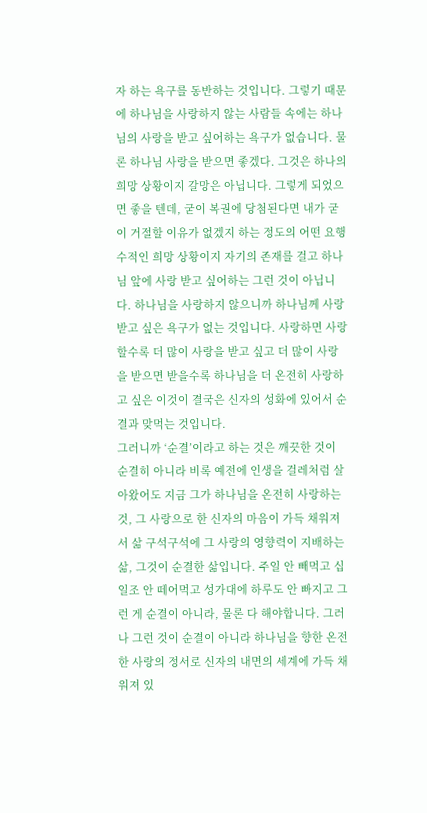자 하는 욕구를 동반하는 것입니다. 그렇기 때문에 하나님을 사랑하지 않는 사람들 속에는 하나님의 사랑을 받고 싶어하는 욕구가 없습니다. 물론 하나님 사랑을 받으면 좋겠다. 그것은 하나의 희망 상황이지 갈망은 아닙니다. 그렇게 되었으면 좋을 텐데, 굳이 복권에 당첨된다면 내가 굳이 거절할 이유가 없겠지 하는 정도의 어떤 요행수적인 희망 상황이지 자기의 존재를 걸고 하나님 앞에 사랑 받고 싶어하는 그런 것이 아닙니다. 하나님을 사랑하지 않으니까 하나님께 사랑 받고 싶은 욕구가 없는 것입니다. 사랑하면 사랑할수록 더 많이 사랑을 받고 싶고 더 많이 사랑을 받으면 받을수록 하나님을 더 온전히 사랑하고 싶은 이것이 결국은 신자의 성화에 있어서 순결과 맞먹는 것입니다.
그러니까 ‘순결’이라고 하는 것은 깨끗한 것이 순결히 아니라 비록 예전에 인생을 걸레처럼 살아왔어도 지금 그가 하나님을 온전히 사랑하는 것, 그 사랑으로 한 신자의 마음이 가득 채워져서 삶 구석구석에 그 사랑의 영향력이 지배하는 삶, 그것이 순결한 삶입니다. 주일 안 빼먹고 십일조 안 떼어먹고 성가대에 하루도 안 빠지고 그런 게 순결이 아니라, 물론 다 해야합니다. 그러나 그런 것이 순결이 아니라 하나님을 향한 온전한 사랑의 정서로 신자의 내면의 세계에 가득 채워져 있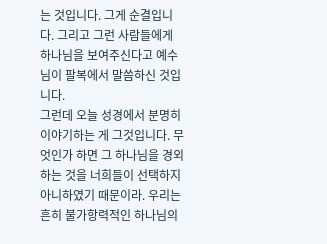는 것입니다. 그게 순결입니다. 그리고 그런 사람들에게 하나님을 보여주신다고 예수님이 팔복에서 말씀하신 것입니다.
그런데 오늘 성경에서 분명히 이야기하는 게 그것입니다. 무엇인가 하면 그 하나님을 경외하는 것을 너희들이 선택하지 아니하였기 때문이라. 우리는 흔히 불가항력적인 하나님의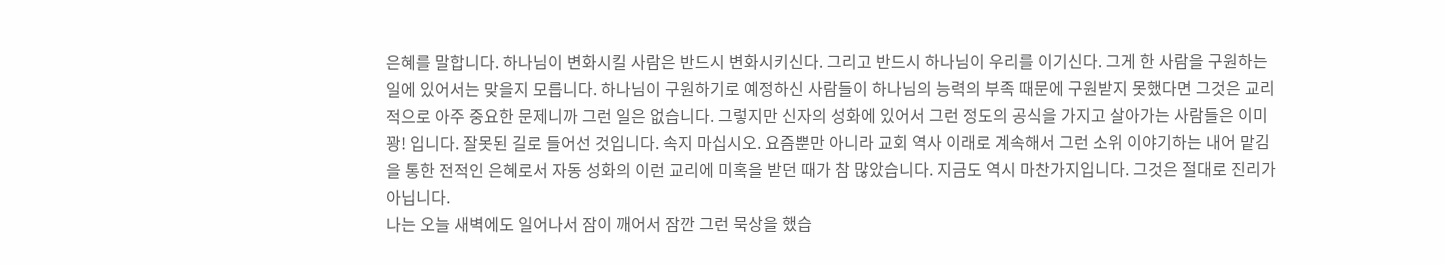은혜를 말합니다. 하나님이 변화시킬 사람은 반드시 변화시키신다. 그리고 반드시 하나님이 우리를 이기신다. 그게 한 사람을 구원하는 일에 있어서는 맞을지 모릅니다. 하나님이 구원하기로 예정하신 사람들이 하나님의 능력의 부족 때문에 구원받지 못했다면 그것은 교리적으로 아주 중요한 문제니까 그런 일은 없습니다. 그렇지만 신자의 성화에 있어서 그런 정도의 공식을 가지고 살아가는 사람들은 이미 꽝! 입니다. 잘못된 길로 들어선 것입니다. 속지 마십시오. 요즘뿐만 아니라 교회 역사 이래로 계속해서 그런 소위 이야기하는 내어 맡김을 통한 전적인 은혜로서 자동 성화의 이런 교리에 미혹을 받던 때가 참 많았습니다. 지금도 역시 마찬가지입니다. 그것은 절대로 진리가 아닙니다.
나는 오늘 새벽에도 일어나서 잠이 깨어서 잠깐 그런 묵상을 했습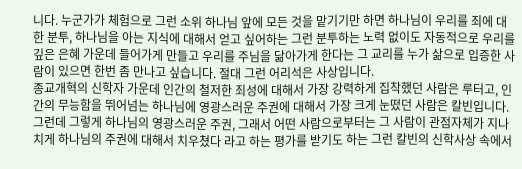니다. 누군가가 체험으로 그런 소위 하나님 앞에 모든 것을 맡기기만 하면 하나님이 우리를 죄에 대한 분투, 하나님을 아는 지식에 대해서 얻고 싶어하는 그런 분투하는 노력 없이도 자동적으로 우리를 깊은 은혜 가운데 들어가게 만들고 우리를 주님을 닮아가게 한다는 그 교리를 누가 삶으로 입증한 사람이 있으면 한번 좀 만나고 싶습니다. 절대 그런 어리석은 사상입니다.
종교개혁의 신학자 가운데 인간의 철저한 죄성에 대해서 가장 강력하게 집착했던 사람은 루터고, 인간의 무능함을 뛰어넘는 하나님에 영광스러운 주권에 대해서 가장 크게 눈떴던 사람은 칼빈입니다. 그런데 그렇게 하나님의 영광스러운 주권, 그래서 어떤 사람으로부터는 그 사람이 관점자체가 지나치게 하나님의 주권에 대해서 치우쳤다 라고 하는 평가를 받기도 하는 그런 칼빈의 신학사상 속에서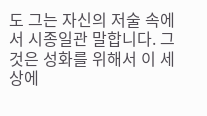도 그는 자신의 저술 속에서 시종일관 말합니다. 그것은 성화를 위해서 이 세상에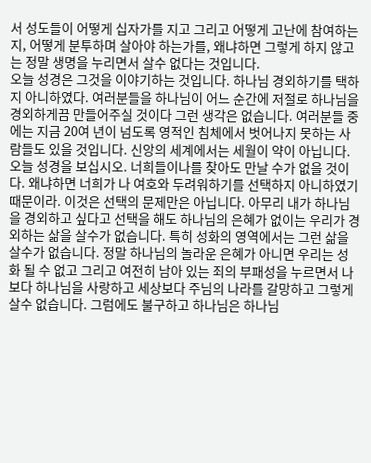서 성도들이 어떻게 십자가를 지고 그리고 어떻게 고난에 참여하는지, 어떻게 분투하며 살아야 하는가를, 왜냐하면 그렇게 하지 않고는 정말 생명을 누리면서 살수 없다는 것입니다.
오늘 성경은 그것을 이야기하는 것입니다. 하나님 경외하기를 택하지 아니하였다. 여러분들을 하나님이 어느 순간에 저절로 하나님을 경외하게끔 만들어주실 것이다 그런 생각은 없습니다. 여러분들 중에는 지금 20여 년이 넘도록 영적인 침체에서 벗어나지 못하는 사람들도 있을 것입니다. 신앙의 세계에서는 세월이 약이 아닙니다.
오늘 성경을 보십시오. 너희들이나를 찾아도 만날 수가 없을 것이다. 왜냐하면 너희가 나 여호와 두려워하기를 선택하지 아니하였기 때문이라. 이것은 선택의 문제만은 아닙니다. 아무리 내가 하나님을 경외하고 싶다고 선택을 해도 하나님의 은혜가 없이는 우리가 경외하는 삶을 살수가 없습니다. 특히 성화의 영역에서는 그런 삶을 살수가 없습니다. 정말 하나님의 놀라운 은혜가 아니면 우리는 성화 될 수 없고 그리고 여전히 남아 있는 죄의 부패성을 누르면서 나보다 하나님을 사랑하고 세상보다 주님의 나라를 갈망하고 그렇게 살수 없습니다. 그럼에도 불구하고 하나님은 하나님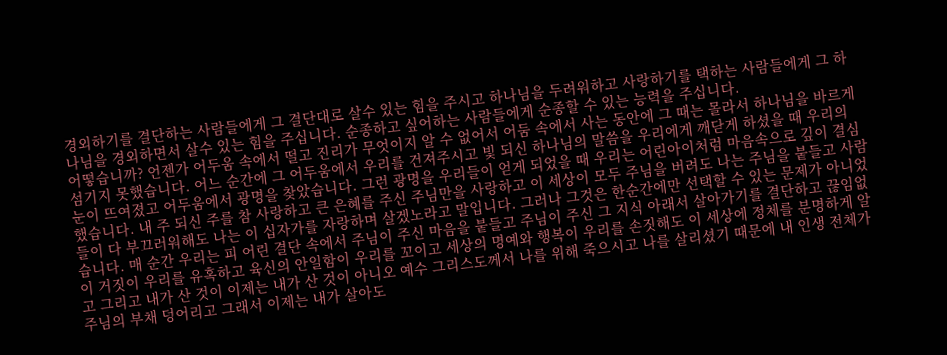경외하기를 결단하는 사람들에게 그 결단대로 살수 있는 힘을 주시고 하나님을 두려워하고 사랑하기를 택하는 사람들에게 그 하나님을 경외하면서 살수 있는 힘을 주십니다. 순종하고 싶어하는 사람들에게 순종할 수 있는 능력을 주십니다.
어떻습니까? 언젠가 어두움 속에서 떨고 진리가 무엇이지 알 수 없어서 어둠 속에서 사는 동안에 그 때는 몰라서 하나님을 바르게 섬기지 못했습니다. 어느 순간에 그 어두움에서 우리를 건져주시고 빛 되신 하나님의 말씀을 우리에게 깨닫게 하셨을 때 우리의 눈이 뜨여졌고 어두움에서 광명을 찾았습니다. 그런 광명을 우리들이 얻게 되었을 때 우리는 어린아이처럼 마음속으로 깊이 결심했습니다. 내 주 되신 주를 참 사랑하고 큰 은혜를 주신 주님만을 사랑하고 이 세상이 모두 주님을 버려도 나는 주님을 붙들고 사람들이 다 부끄러워해도 나는 이 십자가를 자랑하며 살겠노라고 말입니다. 그러나 그것은 한순간에만 선택할 수 있는 문제가 아니었습니다. 매 순간 우리는 피 어린 결단 속에서 주님이 주신 마음을 붙들고 주님이 주신 그 지식 아래서 살아가기를 결단하고 끊임없이 거짓이 우리를 유혹하고 육신의 안일함이 우리를 꼬이고 세상의 명예와 행복이 우리를 손짓해도 이 세상에 정체를 분명하게 알고 그리고 내가 산 것이 이제는 내가 산 것이 아니오 예수 그리스도께서 나를 위해 죽으시고 나를 살리셨기 때문에 내 인생 전체가 주님의 부채 덩어리고 그래서 이제는 내가 살아도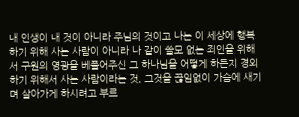내 인생이 내 것이 아니라 주님의 것이고 나는 이 세상에 행복하기 위해 사는 사람이 아니라 나 같이 쓸모 없는 죄인을 위해서 구원의 영광을 베풀어주신 그 하나님을 어떻게 하든지 경외하기 위해서 사는 사람이라는 것, 그것을 끊임없이 가슴에 새기며 살아가게 하시려고 부르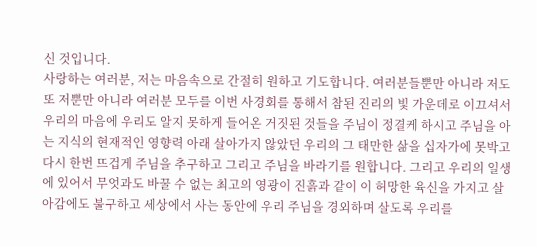신 것입니다.
사랑하는 여러분, 저는 마음속으로 간절히 원하고 기도합니다. 여러분들뿐만 아니라 저도 또 저뿐만 아니라 여러분 모두를 이번 사경회를 통해서 참된 진리의 빛 가운데로 이끄셔서 우리의 마음에 우리도 알지 못하게 들어온 거짓된 것들을 주님이 정결케 하시고 주님을 아는 지식의 현재적인 영향력 아래 살아가지 않았던 우리의 그 태만한 삶을 십자가에 못박고 다시 한번 뜨겁게 주님을 추구하고 그리고 주님을 바라기를 원합니다. 그리고 우리의 일생에 있어서 무엇과도 바꿀 수 없는 최고의 영광이 진흙과 같이 이 허망한 육신을 가지고 살아감에도 불구하고 세상에서 사는 동안에 우리 주님을 경외하며 살도록 우리를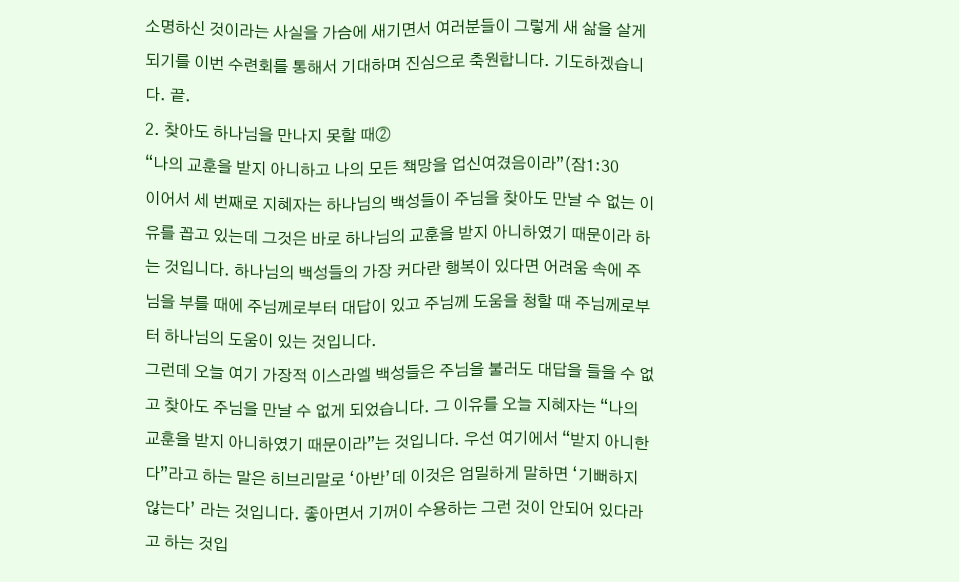소명하신 것이라는 사실을 가슴에 새기면서 여러분들이 그렇게 새 삶을 살게 되기를 이번 수련회를 통해서 기대하며 진심으로 축원합니다. 기도하겠습니다. 끝.
2. 찾아도 하나님을 만나지 못할 때②
“나의 교훈을 받지 아니하고 나의 모든 책망을 업신여겼음이라”(잠1:30
이어서 세 번째로 지혜자는 하나님의 백성들이 주님을 찾아도 만날 수 없는 이유를 꼽고 있는데 그것은 바로 하나님의 교훈을 받지 아니하였기 때문이라 하는 것입니다. 하나님의 백성들의 가장 커다란 행복이 있다면 어려움 속에 주님을 부를 때에 주님께로부터 대답이 있고 주님께 도움을 청할 때 주님께로부터 하나님의 도움이 있는 것입니다.
그런데 오늘 여기 가장적 이스라엘 백성들은 주님을 불러도 대답을 들을 수 없고 찾아도 주님을 만날 수 없게 되었습니다. 그 이유를 오늘 지혜자는 “나의 교훈을 받지 아니하였기 때문이라”는 것입니다. 우선 여기에서 “받지 아니한다”라고 하는 말은 히브리말로 ‘아반’데 이것은 엄밀하게 말하면 ‘기뻐하지 않는다’ 라는 것입니다. 좋아면서 기꺼이 수용하는 그런 것이 안되어 있다라고 하는 것입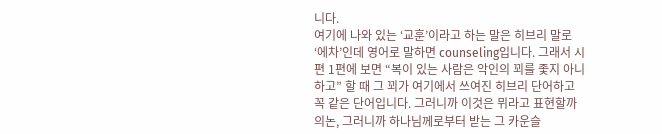니다.
여기에 나와 있는 ‘교훈’이라고 하는 말은 히브리 말로 ‘에차’인데 영어로 말하면 counseling입니다. 그래서 시편 1편에 보면 “복이 있는 사람은 악인의 꾀를 좇지 아니하고” 할 때 그 꾀가 여기에서 쓰여진 히브리 단어하고 꼭 같은 단어입니다. 그러니까 이것은 뮈라고 표현할까 의논, 그러니까 하나님께로부터 받는 그 카운슬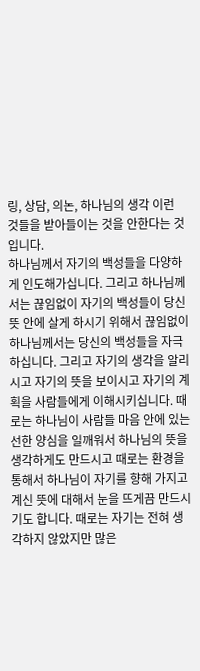링, 상담, 의논, 하나님의 생각 이런 것들을 받아들이는 것을 안한다는 것입니다.
하나님께서 자기의 백성들을 다양하게 인도해가십니다. 그리고 하나님께서는 끊임없이 자기의 백성들이 당신뜻 안에 살게 하시기 위해서 끊임없이 하나님께서는 당신의 백성들을 자극하십니다. 그리고 자기의 생각을 알리시고 자기의 뜻을 보이시고 자기의 계획을 사람들에게 이해시키십니다. 때로는 하나님이 사람들 마음 안에 있는 선한 양심을 일깨워서 하나님의 뜻을 생각하게도 만드시고 때로는 환경을 통해서 하나님이 자기를 향해 가지고 계신 뜻에 대해서 눈을 뜨게끔 만드시기도 합니다. 때로는 자기는 전혀 생각하지 않았지만 많은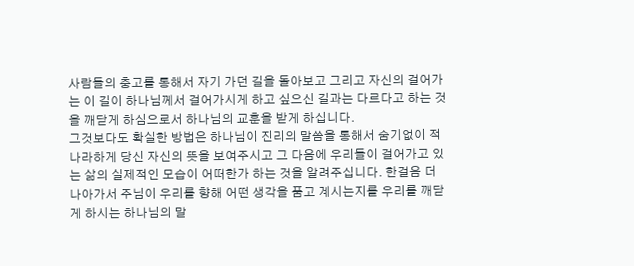사람들의 충고를 통해서 자기 가던 길을 돌아보고 그리고 자신의 걸어가는 이 길이 하나님께서 걸어가시게 하고 싶으신 길과는 다르다고 하는 것을 깨닫게 하심으로서 하나님의 교훈을 받게 하십니다.
그것보다도 확실한 방법은 하나님이 진리의 말씀을 통해서 숨기없이 적나라하게 당신 자신의 뜻을 보여주시고 그 다음에 우리들이 걸어가고 있는 삶의 실제적인 모습이 어떠한가 하는 것을 알려주십니다. 한걸음 더 나아가서 주님이 우리를 향해 어떤 생각을 품고 계시는지를 우리를 깨닫게 하시는 하나님의 말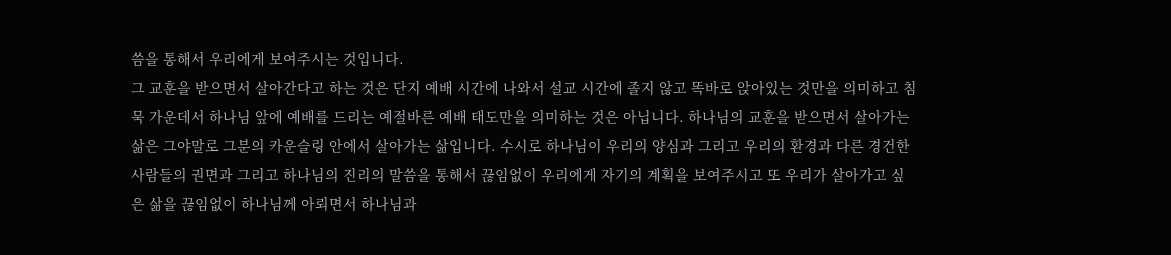씀을 통해서 우리에게 보여주시는 것입니다.
그 교훈을 받으면서 살아간다고 하는 것은 단지 예배 시간에 나와서 설교 시간에 졸지 않고 똑바로 앉아있는 것만을 의미하고 침묵 가운데서 하나님 앞에 예배를 드리는 예절바른 예배 태도만을 의미하는 것은 아닙니다. 하나님의 교훈을 받으면서 살아가는 삶은 그야말로 그분의 카운슬링 안에서 살아가는 삶입니다. 수시로 하나님이 우리의 양심과 그리고 우리의 환경과 다른 경건한 사람들의 권면과 그리고 하나님의 진리의 말씀을 통해서 끊임없이 우리에게 자기의 계획을 보여주시고 또 우리가 살아가고 싶은 삶을 끊임없이 하나님께 아뢰면서 하나님과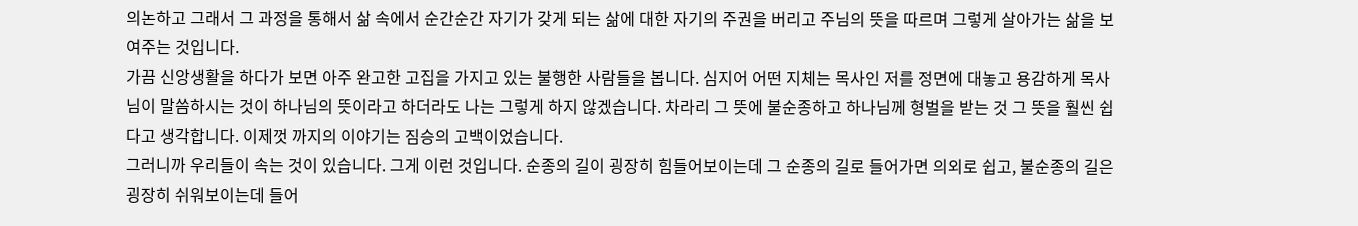의논하고 그래서 그 과정을 통해서 삶 속에서 순간순간 자기가 갖게 되는 삶에 대한 자기의 주권을 버리고 주님의 뜻을 따르며 그렇게 살아가는 삶을 보여주는 것입니다.
가끔 신앙생활을 하다가 보면 아주 완고한 고집을 가지고 있는 불행한 사람들을 봅니다. 심지어 어떤 지체는 목사인 저를 정면에 대놓고 용감하게 목사님이 말씀하시는 것이 하나님의 뜻이라고 하더라도 나는 그렇게 하지 않겠습니다. 차라리 그 뜻에 불순종하고 하나님께 형벌을 받는 것 그 뜻을 훨씬 쉽다고 생각합니다. 이제껏 까지의 이야기는 짐승의 고백이었습니다.
그러니까 우리들이 속는 것이 있습니다. 그게 이런 것입니다. 순종의 길이 굉장히 힘들어보이는데 그 순종의 길로 들어가면 의외로 쉽고, 불순종의 길은 굉장히 쉬워보이는데 들어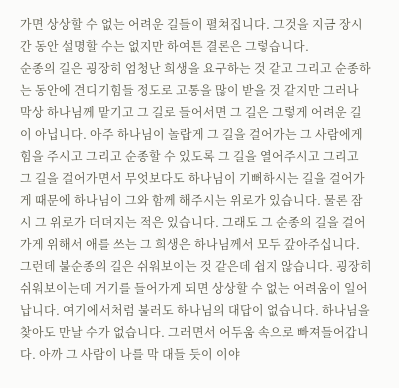가면 상상할 수 없는 어려운 길들이 펼쳐집니다. 그것을 지금 장시간 동안 설명할 수는 없지만 하여튼 결론은 그렇습니다.
순종의 길은 굉장히 엄청난 희생을 요구하는 것 같고 그리고 순종하는 동안에 견디기힘들 정도로 고통을 많이 받을 것 같지만 그러나 막상 하나님께 맡기고 그 길로 들어서면 그 길은 그렇게 어려운 길이 아닙니다. 아주 하나님이 놀랍게 그 길을 걸어가는 그 사람에게 힘을 주시고 그리고 순종할 수 있도록 그 길을 열어주시고 그리고 그 길을 걸어가면서 무엇보다도 하나님이 기뻐하시는 길을 걸어가게 때문에 하나님이 그와 함께 해주시는 위로가 있습니다. 물론 잠시 그 위로가 더뎌지는 적은 있습니다. 그래도 그 순종의 길을 걸어가게 위해서 애를 쓰는 그 희생은 하나님께서 모두 갚아주십니다.
그런데 불순종의 길은 쉬워보이는 것 같은데 쉽지 않습니다. 굉장히 쉬워보이는데 거기를 들어가게 되면 상상할 수 없는 어려움이 일어납니다. 여기에서처럼 불러도 하나님의 대답이 없습니다. 하나님을 찾아도 만날 수가 없습니다. 그러면서 어두움 속으로 빠져들어갑니다. 아까 그 사람이 나를 막 대들 듯이 이야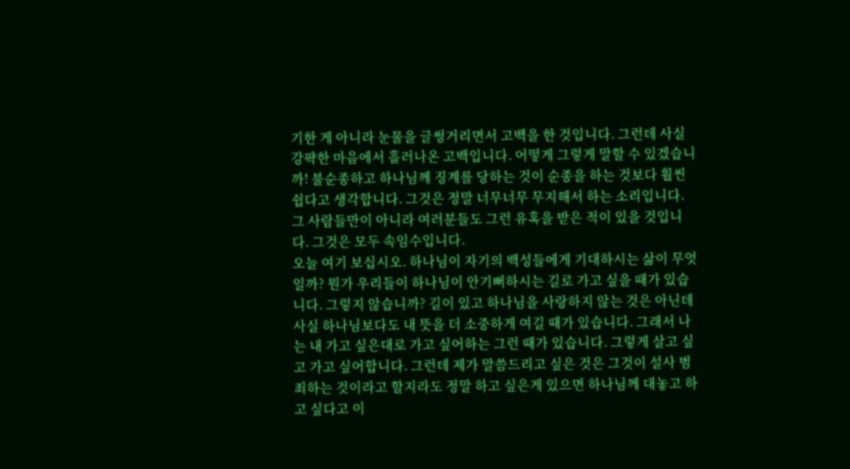기한 게 아니라 눈물을 글썽거리면서 고백을 한 것입니다. 그런데 사실 강퍅한 마음에서 흘러나온 고백입니다. 어떻게 그렇게 말할 수 있겠습니까! 불순종하고 하나님께 징계를 당하는 것이 순종을 하는 것보다 훨씬 쉽다고 생각합니다. 그것은 정말 너무너무 무지해서 하는 소리입니다. 그 사람들만이 아니라 여러분들도 그런 유혹을 받은 적이 있을 것입니다. 그것은 모두 속임수입니다.
오늘 여기 보십시오. 하나님이 자기의 백성들에게 기대하시는 삶이 무엇일까? 뭔가 우리들이 하나님이 안기뻐하시는 길로 가고 싶을 때가 있습니다. 그렇지 않습니까? 길이 있고 하나님을 사랑하지 않는 것은 아닌데 사실 하나님보다도 내 뜻을 더 소중하게 여길 때가 있습니다. 그래서 나는 내 가고 싶은대로 가고 싶어하는 그런 때가 있습니다. 그렇게 살고 싶고 가고 싶어합니다. 그런데 제가 말씀드리고 싶은 것은 그것이 설사 범죄하는 것이라고 할지라도 정말 하고 싶은게 있으면 하나님께 대놓고 하고 싶다고 이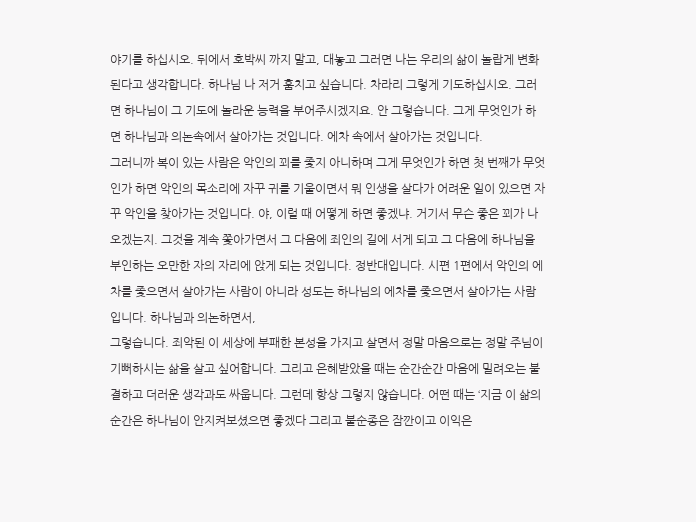야기를 하십시오. 뒤에서 호박씨 까지 말고, 대놓고 그러면 나는 우리의 삶이 놀랍게 변화된다고 생각합니다. 하나님 나 저거 훔치고 싶습니다. 차라리 그렇게 기도하십시오. 그러면 하나님이 그 기도에 놀라운 능력을 부어주시겠지요. 안 그렇습니다. 그게 무엇인가 하면 하나님과 의논속에서 살아가는 것입니다. 에차 속에서 살아가는 것입니다.
그러니까 복이 있는 사람은 악인의 꾀를 좇지 아니하며 그게 무엇인가 하면 첫 번째가 무엇인가 하면 악인의 목소리에 자꾸 귀를 기울이면서 뭐 인생을 살다가 어려운 일이 있으면 자꾸 악인을 찾아가는 것입니다. 야, 이럴 때 어떻게 하면 좋겠냐. 거기서 무슨 좋은 꾀가 나오겠는지. 그것을 계속 쫓아가면서 그 다음에 죄인의 길에 서게 되고 그 다음에 하나님을 부인하는 오만한 자의 자리에 앉게 되는 것입니다. 정반대입니다. 시편 1편에서 악인의 에차를 좇으면서 살아가는 사람이 아니라 성도는 하나님의 에차를 좇으면서 살아가는 사람입니다. 하나님과 의논하면서,
그렇습니다. 죄악된 이 세상에 부패한 본성을 가지고 살면서 정말 마음으로는 정말 주님이 기뻐하시는 삶을 살고 싶어합니다. 그리고 은혜받았을 때는 순간순간 마음에 밀려오는 불결하고 더러운 생각과도 싸웁니다. 그런데 항상 그렇지 않습니다. 어떤 때는 ‘지금 이 삶의 순간은 하나님이 안지켜보셨으면 좋겠다 그리고 불순종은 잠깐이고 이익은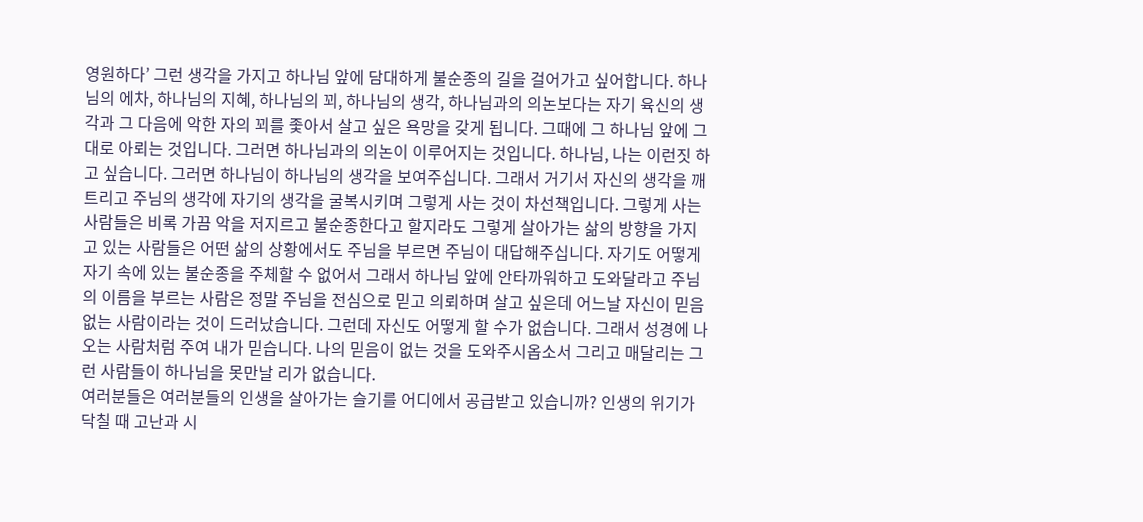영원하다’ 그런 생각을 가지고 하나님 앞에 담대하게 불순종의 길을 걸어가고 싶어합니다. 하나님의 에차, 하나님의 지혜, 하나님의 꾀, 하나님의 생각, 하나님과의 의논보다는 자기 육신의 생각과 그 다음에 악한 자의 꾀를 좇아서 살고 싶은 욕망을 갖게 됩니다. 그때에 그 하나님 앞에 그대로 아뢰는 것입니다. 그러면 하나님과의 의논이 이루어지는 것입니다. 하나님, 나는 이런짓 하고 싶습니다. 그러면 하나님이 하나님의 생각을 보여주십니다. 그래서 거기서 자신의 생각을 깨트리고 주님의 생각에 자기의 생각을 굴복시키며 그렇게 사는 것이 차선책입니다. 그렇게 사는 사람들은 비록 가끔 악을 저지르고 불순종한다고 할지라도 그렇게 살아가는 삶의 방향을 가지고 있는 사람들은 어떤 삶의 상황에서도 주님을 부르면 주님이 대답해주십니다. 자기도 어떻게 자기 속에 있는 불순종을 주체할 수 없어서 그래서 하나님 앞에 안타까워하고 도와달라고 주님의 이름을 부르는 사람은 정말 주님을 전심으로 믿고 의뢰하며 살고 싶은데 어느날 자신이 믿음없는 사람이라는 것이 드러났습니다. 그런데 자신도 어떻게 할 수가 없습니다. 그래서 성경에 나오는 사람처럼 주여 내가 믿습니다. 나의 믿음이 없는 것을 도와주시옵소서 그리고 매달리는 그런 사람들이 하나님을 못만날 리가 없습니다.
여러분들은 여러분들의 인생을 살아가는 슬기를 어디에서 공급받고 있습니까? 인생의 위기가 닥칠 때 고난과 시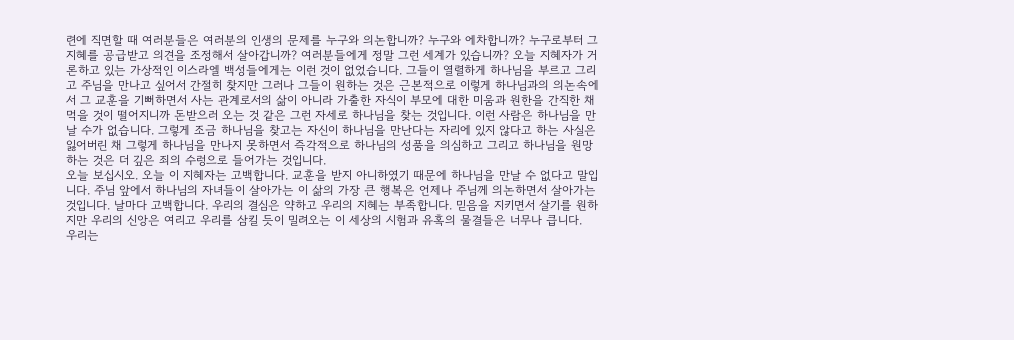련에 직면할 때 여러분들은 여러분의 인생의 문제를 누구와 의논합니까? 누구와 에차합니까? 누구로부터 그 지혜를 공급받고 의견을 조정해서 살아갑니까? 여러분들에게 정말 그런 세계가 있습니까? 오늘 지혜자가 거론하고 있는 가상적인 이스라엘 백성들에게는 이런 것이 없었습니다. 그들이 열렬하게 하나님을 부르고 그리고 주님을 만나고 싶어서 간절히 찾지만 그러나 그들이 원하는 것은 근본적으로 이렇게 하나님과의 의논속에서 그 교훈을 기뻐하면서 사는 관계로서의 삶이 아니라 가출한 자식이 부모에 대한 미움과 원한을 간직한 채 먹을 것이 떨어지니까 돈받으러 오는 것 같은 그런 자세로 하나님을 찾는 것입니다. 이런 사람은 하나님을 만날 수가 없습니다. 그렇게 조금 하나님을 찾고는 자신이 하나님을 만난다는 자리에 있지 않다고 하는 사실은 잃어버린 채 그렇게 하나님을 만나지 못하면서 즉각적으로 하나님의 성품을 의심하고 그리고 하나님을 원망하는 것은 더 깊은 죄의 수렁으로 들어가는 것입니다.
오늘 보십시오. 오늘 이 지혜자는 고백합니다. 교훈을 받지 아니하였기 때문에 하나님을 만날 수 없다고 말입니다. 주님 앞에서 하나님의 자녀들이 살아가는 이 삶의 가장 큰 행복은 언제나 주님께 의논하면서 살아가는 것입니다. 날마다 고백합니다. 우리의 결심은 약하고 우리의 지혜는 부족합니다. 믿음을 지키면서 살기를 원하지만 우리의 신앙은 여리고 우리를 삼킬 듯이 밀려오는 이 세상의 시험과 유혹의 물결들은 너무나 큽니다.
우리는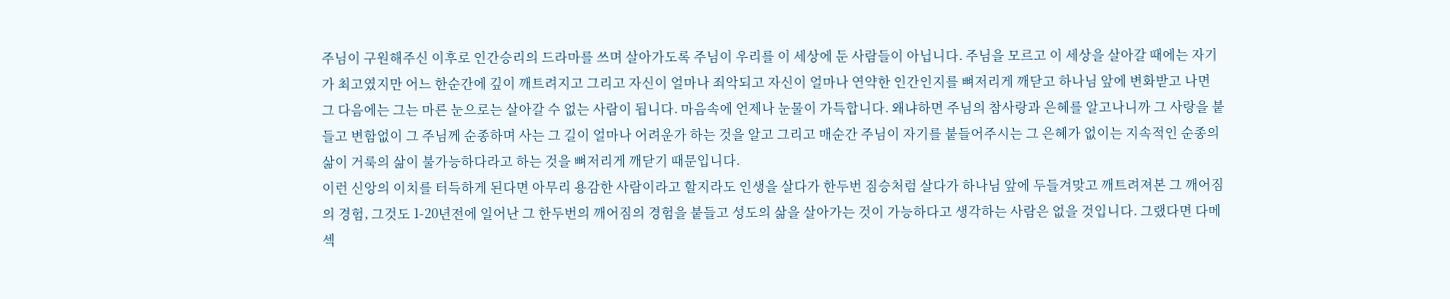주님이 구원해주신 이후로 인간승리의 드라마를 쓰며 살아가도록 주님이 우리를 이 세상에 둔 사람들이 아닙니다. 주님을 모르고 이 세상을 살아갈 때에는 자기가 최고였지만 어느 한순간에 깊이 깨트려지고 그리고 자신이 얼마나 죄악되고 자신이 얼마나 연약한 인간인지를 뼈저리게 깨닫고 하나님 앞에 변화받고 나면 그 다음에는 그는 마른 눈으로는 살아갈 수 없는 사람이 됩니다. 마음속에 언제나 눈물이 가득합니다. 왜냐하면 주님의 참사랑과 은혜를 알고나니까 그 사랑을 붙들고 변함없이 그 주님께 순종하며 사는 그 길이 얼마나 어려운가 하는 것을 알고 그리고 매순간 주님이 자기를 붙들어주시는 그 은혜가 없이는 지속적인 순종의 삶이 거룩의 삶이 불가능하다라고 하는 것을 뼈저리게 깨닫기 때문입니다.
이런 신앙의 이치를 터득하게 된다면 아무리 용감한 사람이라고 할지라도 인생을 살다가 한두번 짐승처럼 살다가 하나님 앞에 두들겨맞고 깨트려져본 그 깨어짐의 경험, 그것도 1-20년전에 일어난 그 한두번의 깨어짐의 경험을 붙들고 성도의 삶을 살아가는 것이 가능하다고 생각하는 사람은 없을 것입니다. 그랬다면 다메섹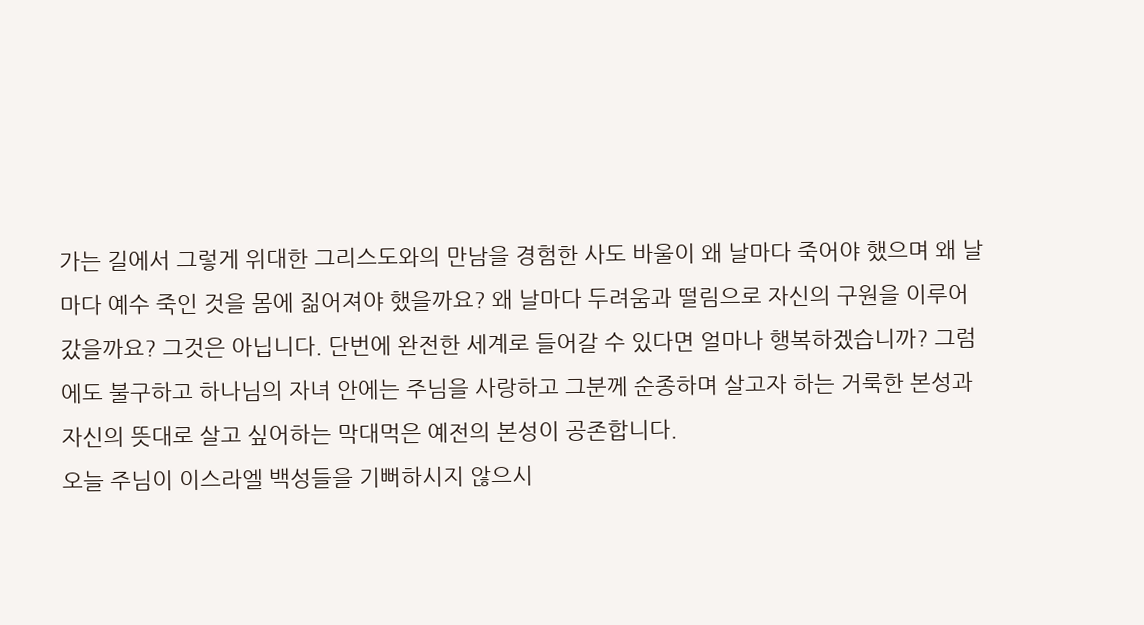가는 길에서 그렇게 위대한 그리스도와의 만남을 경험한 사도 바울이 왜 날마다 죽어야 했으며 왜 날마다 예수 죽인 것을 몸에 짊어져야 했을까요? 왜 날마다 두려움과 떨림으로 자신의 구원을 이루어갔을까요? 그것은 아닙니다. 단번에 완전한 세계로 들어갈 수 있다면 얼마나 행복하겠습니까? 그럼에도 불구하고 하나님의 자녀 안에는 주님을 사랑하고 그분께 순종하며 살고자 하는 거룩한 본성과 자신의 뜻대로 살고 싶어하는 막대먹은 예전의 본성이 공존합니다.
오늘 주님이 이스라엘 백성들을 기뻐하시지 않으시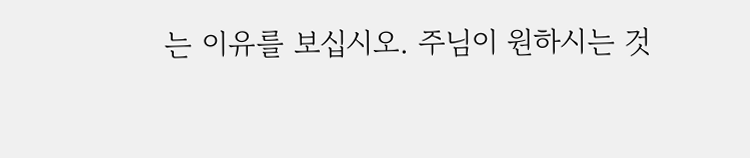는 이유를 보십시오. 주님이 원하시는 것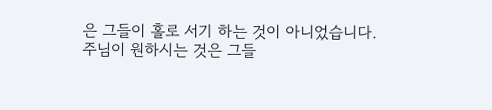은 그들이 홀로 서기 하는 것이 아니었습니다. 주님이 원하시는 것은 그들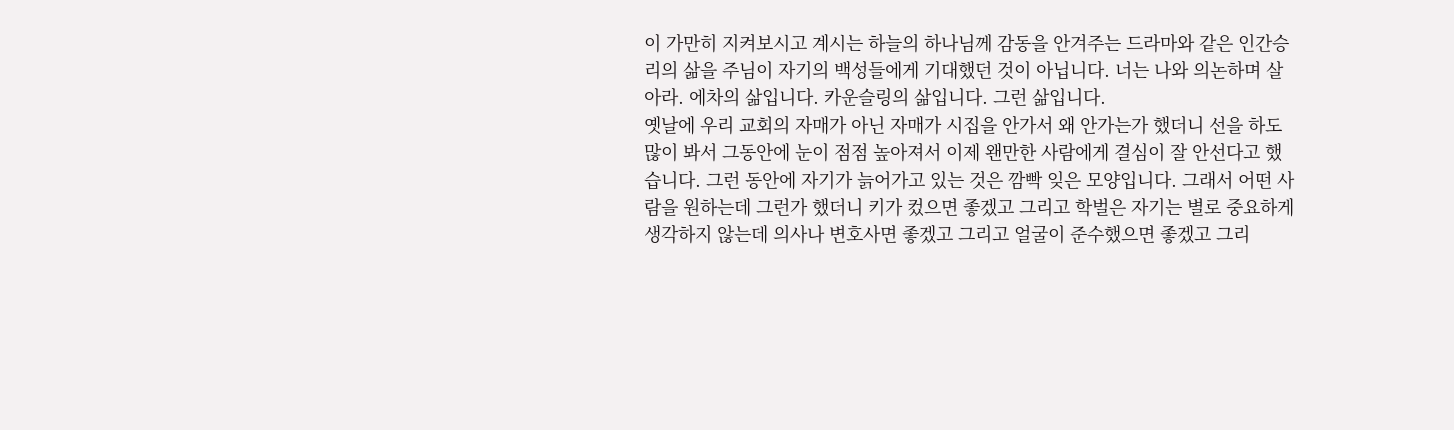이 가만히 지켜보시고 계시는 하늘의 하나님께 감동을 안겨주는 드라마와 같은 인간승리의 삶을 주님이 자기의 백성들에게 기대했던 것이 아닙니다. 너는 나와 의논하며 살아라. 에차의 삶입니다. 카운슬링의 삶입니다. 그런 삶입니다.
옛날에 우리 교회의 자매가 아닌 자매가 시집을 안가서 왜 안가는가 했더니 선을 하도 많이 봐서 그동안에 눈이 점점 높아져서 이제 왠만한 사람에게 결심이 잘 안선다고 했습니다. 그런 동안에 자기가 늙어가고 있는 것은 깜빡 잊은 모양입니다. 그래서 어떤 사람을 원하는데 그런가 했더니 키가 컸으면 좋겠고 그리고 학벌은 자기는 별로 중요하게 생각하지 않는데 의사나 변호사면 좋겠고 그리고 얼굴이 준수했으면 좋겠고 그리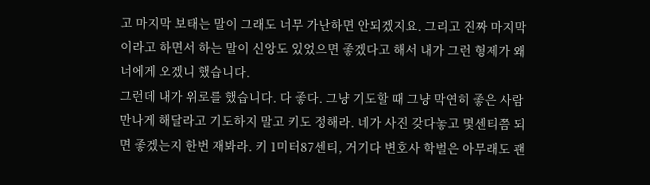고 마지막 보태는 말이 그래도 너무 가난하면 안되겠지요. 그리고 진짜 마지막이라고 하면서 하는 말이 신앙도 있었으면 좋겠다고 해서 내가 그런 형제가 왜 너에게 오겠니 했습니다.
그런데 내가 위로를 했습니다. 다 좋다. 그냥 기도할 때 그냥 막연히 좋은 사람 만나게 해달라고 기도하지 말고 키도 정해라. 네가 사진 갖다놓고 몇센티쯤 되면 좋겠는지 한번 재봐라. 키 1미터87센티, 거기다 변호사 학벌은 아무래도 괜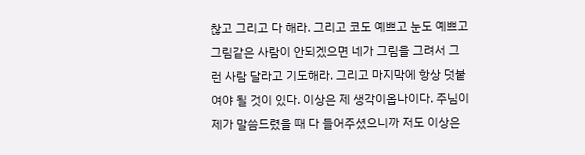찮고 그리고 다 해라. 그리고 코도 예쁘고 눈도 예쁘고 그림같은 사람이 안되겠으면 네가 그림을 그려서 그런 사람 달라고 기도해라. 그리고 마지막에 항상 덧붙여야 될 것이 있다. 이상은 제 생각이옵나이다. 주님이 제가 말씀드렸을 때 다 들어주셨으니까 저도 이상은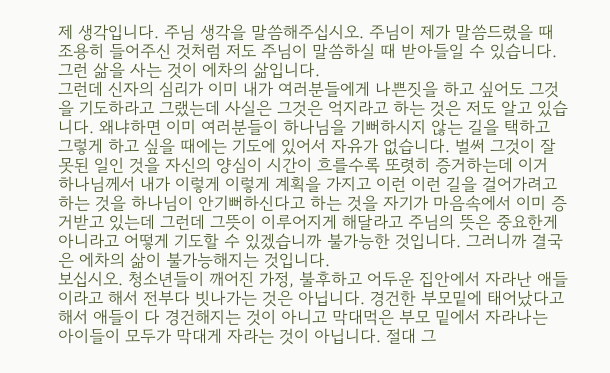제 생각입니다. 주님 생각을 말씀해주십시오. 주님이 제가 말씀드렸을 때 조용히 들어주신 것처럼 저도 주님이 말씀하실 때 받아들일 수 있습니다. 그런 삶을 사는 것이 에차의 삶입니다.
그런데 신자의 심리가 이미 내가 여러분들에게 나쁜짓을 하고 싶어도 그것을 기도하라고 그랬는데 사실은 그것은 억지라고 하는 것은 저도 알고 있습니다. 왜냐하면 이미 여러분들이 하나님을 기뻐하시지 않는 길을 택하고 그렇게 하고 싶을 때에는 기도에 있어서 자유가 없습니다. 벌써 그것이 잘못된 일인 것을 자신의 양심이 시간이 흐를수록 또렷히 증거하는데 이거 하나님께서 내가 이렇게 이렇게 계획을 가지고 이런 이런 길을 걸어가려고 하는 것을 하나님이 안기뻐하신다고 하는 것을 자기가 마음속에서 이미 증거받고 있는데 그런데 그뜻이 이루어지게 해달라고 주님의 뜻은 중요한게 아니라고 어떻게 기도할 수 있겠습니까 불가능한 것입니다. 그러니까 결국은 에차의 삶이 불가능해지는 것입니다.
보십시오. 청소년들이 깨어진 가정, 불후하고 어두운 집안에서 자라난 애들이라고 해서 전부다 빗나가는 것은 아닙니다. 경건한 부모밑에 태어났다고 해서 애들이 다 경건해지는 것이 아니고 막대먹은 부모 밑에서 자라나는 아이들이 모두가 막대게 자라는 것이 아닙니다. 절대 그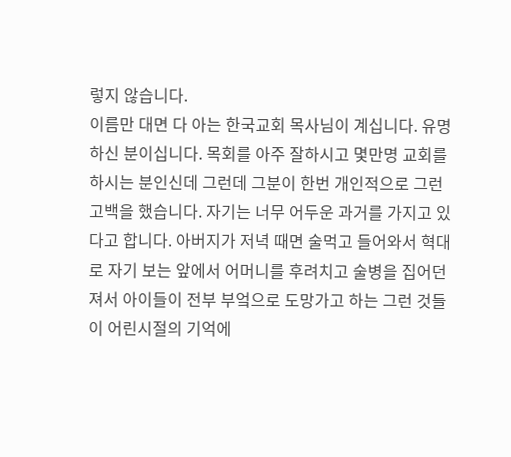렇지 않습니다.
이름만 대면 다 아는 한국교회 목사님이 계십니다. 유명하신 분이십니다. 목회를 아주 잘하시고 몇만명 교회를 하시는 분인신데 그런데 그분이 한번 개인적으로 그런 고백을 했습니다. 자기는 너무 어두운 과거를 가지고 있다고 합니다. 아버지가 저녁 때면 술먹고 들어와서 혁대로 자기 보는 앞에서 어머니를 후려치고 술병을 집어던져서 아이들이 전부 부엌으로 도망가고 하는 그런 것들이 어린시절의 기억에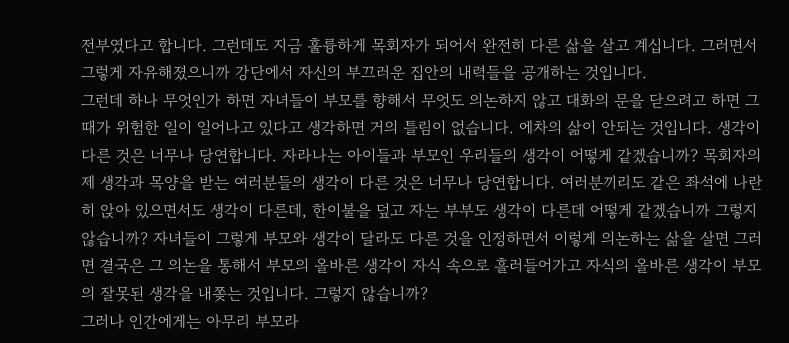전부였다고 합니다. 그런데도 지금 훌륭하게 목회자가 되어서 완전히 다른 삶을 살고 계십니다. 그러면서 그렇게 자유해졌으니까 강단에서 자신의 부끄러운 집안의 내력들을 공개하는 것입니다.
그런데 하나 무엇인가 하면 자녀들이 부모를 향해서 무엇도 의논하지 않고 대화의 문을 닫으려고 하면 그때가 위험한 일이 일어나고 있다고 생각하면 거의 틀림이 없습니다. 에차의 삶이 안되는 것입니다. 생각이 다른 것은 너무나 당연합니다. 자라나는 아이들과 부모인 우리들의 생각이 어떻게 같겠습니까? 목회자의 제 생각과 목양을 받는 여러분들의 생각이 다른 것은 너무나 당연합니다. 여러분끼리도 같은 좌석에 나란히 앉아 있으면서도 생각이 다른데, 한이불을 덮고 자는 부부도 생각이 다른데 어떻게 같겠습니까 그렇지 않습니까? 자녀들이 그렇게 부모와 생각이 달라도 다른 것을 인정하면서 이렇게 의논하는 삶을 살면 그러면 결국은 그 의논을 통해서 부모의 올바른 생각이 자식 속으로 흘러들어가고 자식의 올바른 생각이 부모의 잘못된 생각을 내쫒는 것입니다. 그렇지 않습니까?
그러나 인간에게는 아무리 부모라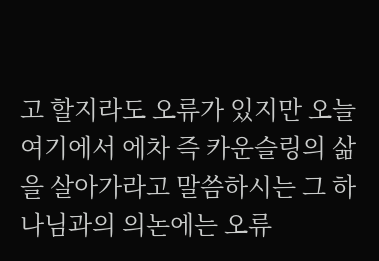고 할지라도 오류가 있지만 오늘 여기에서 에차 즉 카운슬링의 삶을 살아가라고 말씀하시는 그 하나님과의 의논에는 오류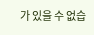가 있을 수 없습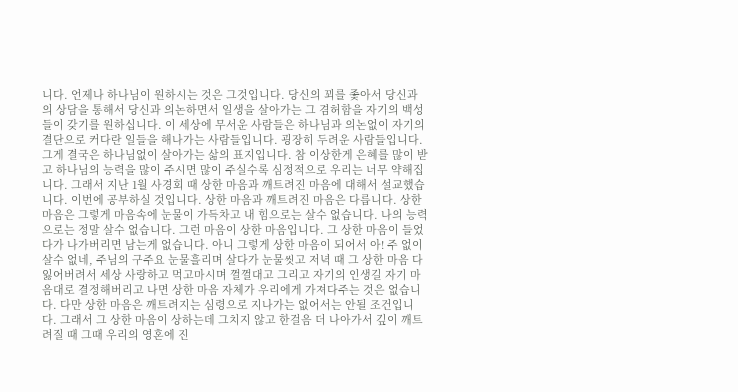니다. 언제나 하나님이 원하시는 것은 그것입니다. 당신의 꾀를 좇아서 당신과의 상담을 통해서 당신과 의논하면서 일생을 살아가는 그 겸허함을 자기의 백성들이 갖기를 원하십니다. 이 세상에 무서운 사람들은 하나님과 의논없이 자기의 결단으로 커다란 일들을 해나가는 사람들입니다. 굉장히 두려운 사람들입니다. 그게 결국은 하나님없이 살아가는 삶의 표지입니다. 참 이상한게 은혜를 많이 받고 하나님의 능력을 많이 주시면 많이 주실수록 심정적으로 우리는 너무 약해집니다. 그래서 지난 1월 사경회 때 상한 마음과 깨트려진 마음에 대해서 설교했습니다. 이번에 공부하실 것입니다. 상한 마음과 깨트려진 마음은 다릅니다. 상한 마음은 그렇게 마음속에 눈물이 가득차고 내 힘으로는 살수 없습니다. 나의 능력으로는 정말 살수 없습니다. 그런 마음이 상한 마음입니다. 그 상한 마음이 들었다가 나가버리면 남는게 없습니다. 아니 그렇게 상한 마음이 되어서 아! 주 없이 살수 없네, 주님의 구주요 눈물흘리며 살다가 눈물씻고 저녁 때 그 상한 마음 다 잃어버려서 세상 사랑하고 먹고마시며 껄껄대고 그리고 자기의 인생길 자기 마음대로 결정해버리고 나면 상한 마음 자체가 우리에게 가져다주는 것은 없습니다. 다만 상한 마음은 깨트려지는 심령으로 지나가는 없어서는 안될 조건입니다. 그래서 그 상한 마음이 상하는데 그치지 않고 한걸음 더 나아가서 깊이 깨트려질 때 그때 우리의 영혼에 진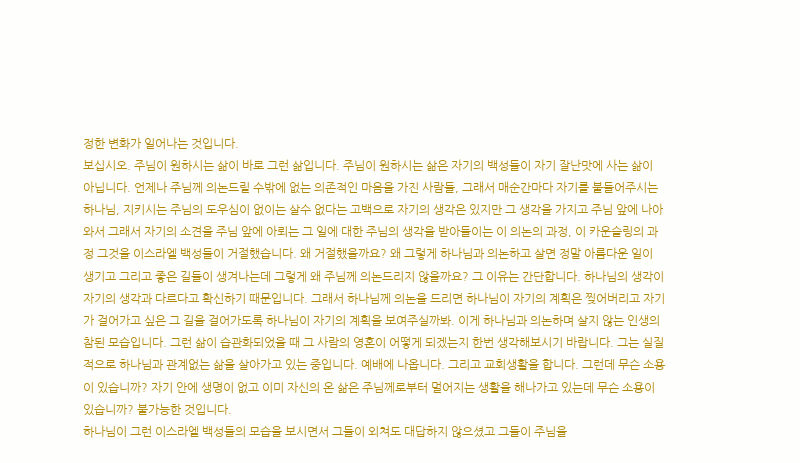정한 변화가 일어나는 것입니다.
보십시오. 주님이 원하시는 삶이 바로 그런 삶입니다. 주님이 원하시는 삶은 자기의 백성들이 자기 잘난맛에 사는 삶이 아닙니다. 언제나 주님께 의논드릴 수밖에 없는 의존적인 마음을 가진 사람들, 그래서 매순간마다 자기를 붙들어주시는 하나님, 지키시는 주님의 도우심이 없이는 살수 없다는 고백으로 자기의 생각은 있지만 그 생각을 가지고 주님 앞에 나아와서 그래서 자기의 소견을 주님 앞에 아뢰는 그 일에 대한 주님의 생각을 받아들이는 이 의논의 과정, 이 카운슬링의 과정 그것을 이스라엘 백성들이 거절했습니다. 왜 거절했을까요? 왜 그렇게 하나님과 의논하고 살면 정말 아름다운 일이 생기고 그리고 좋은 길들이 생겨나는데 그렇게 왜 주님께 의논드리지 않을까요? 그 이유는 간단합니다. 하나님의 생각이 자기의 생각과 다르다고 확신하기 때문입니다. 그래서 하나님께 의논을 드리면 하나님이 자기의 계획은 찢어버리고 자기가 걸어가고 싶은 그 길을 걸어가도록 하나님이 자기의 계획을 보여주실까봐. 이게 하나님과 의논하며 살지 않는 인생의 참된 모습입니다. 그런 삶이 습관화되었을 때 그 사람의 영혼이 어떻게 되겠는지 한번 생각해보시기 바랍니다. 그는 실질적으로 하나님과 관계없는 삶을 살아가고 있는 중입니다. 예배에 나옵니다. 그리고 교회생활을 합니다. 그런데 무슨 소용이 있습니까? 자기 안에 생명이 없고 이미 자신의 온 삶은 주님께로부터 멀어지는 생활을 해나가고 있는데 무슨 소용이 있습니까? 불가능한 것입니다.
하나님이 그런 이스라엘 백성들의 모습을 보시면서 그들이 외쳐도 대답하지 않으셨고 그들이 주님을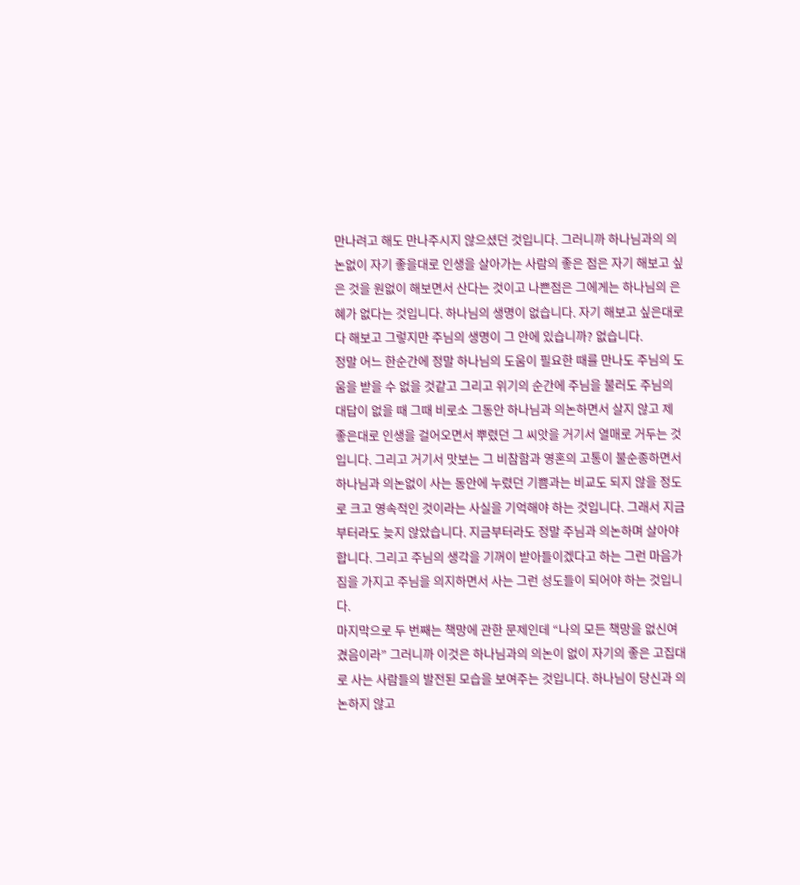만나려고 해도 만나주시지 않으셨던 것입니다. 그러니까 하나님과의 의논없이 자기 좋을대로 인생을 살아가는 사람의 좋은 점은 자기 해보고 싶은 것을 원없이 해보면서 산다는 것이고 나쁜점은 그에게는 하나님의 은혜가 없다는 것입니다. 하나님의 생명이 없습니다. 자기 해보고 싶은대로 다 해보고 그렇지만 주님의 생명이 그 안에 있습니까? 없습니다.
정말 어느 한순간에 정말 하나님의 도움이 필요한 때를 만나도 주님의 도움을 받을 수 없을 것같고 그리고 위기의 순간에 주님을 불러도 주님의 대답이 없을 때 그때 비로소 그동안 하나님과 의논하면서 살지 않고 제 좋은대로 인생을 걸어오면서 뿌렸던 그 씨앗을 거기서 열매로 거두는 것입니다. 그리고 거기서 맛보는 그 비참함과 영혼의 고통이 불순종하면서 하나님과 의논없이 사는 동안에 누렸던 기쁨과는 비교도 되지 않을 정도로 크고 영속적인 것이라는 사실을 기억해야 하는 것입니다. 그래서 지금부터라도 늦지 않았습니다. 지금부터라도 정말 주님과 의논하며 살아야 합니다. 그리고 주님의 생각을 기꺼이 받아들이겠다고 하는 그런 마음가짐을 가지고 주님을 의지하면서 사는 그런 성도들이 되어야 하는 것입니다.
마지막으로 두 번째는 책망에 관한 문제인데 “나의 모든 책망을 없신여겼음이라” 그러니까 이것은 하나님과의 의논이 없이 자기의 좋은 고집대로 사는 사람들의 발전된 모습을 보여주는 것입니다. 하나님이 당신과 의논하지 않고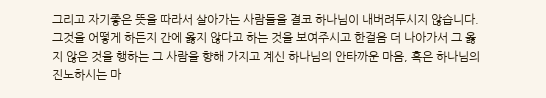그리고 자기좋은 뜻을 따라서 살아가는 사람들을 결코 하나님이 내버려두시지 않습니다. 그것을 어떻게 하든지 간에 옳지 않다고 하는 것을 보여주시고 한걸음 더 나아가서 그 옳지 않은 것을 행하는 그 사람을 향해 가지고 계신 하나님의 안타까운 마음, 혹은 하나님의 진노하시는 마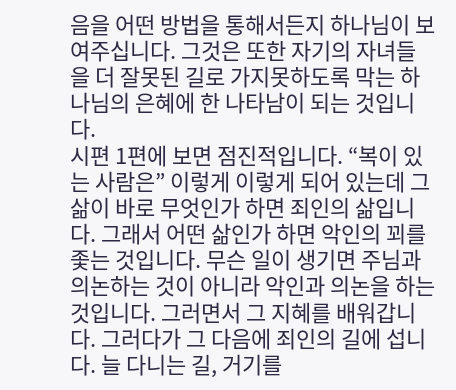음을 어떤 방법을 통해서든지 하나님이 보여주십니다. 그것은 또한 자기의 자녀들을 더 잘못된 길로 가지못하도록 막는 하나님의 은혜에 한 나타남이 되는 것입니다.
시편 1편에 보면 점진적입니다. “복이 있는 사람은” 이렇게 이렇게 되어 있는데 그 삶이 바로 무엇인가 하면 죄인의 삶입니다. 그래서 어떤 삶인가 하면 악인의 꾀를 좇는 것입니다. 무슨 일이 생기면 주님과 의논하는 것이 아니라 악인과 의논을 하는 것입니다. 그러면서 그 지혜를 배워갑니다. 그러다가 그 다음에 죄인의 길에 섭니다. 늘 다니는 길, 거기를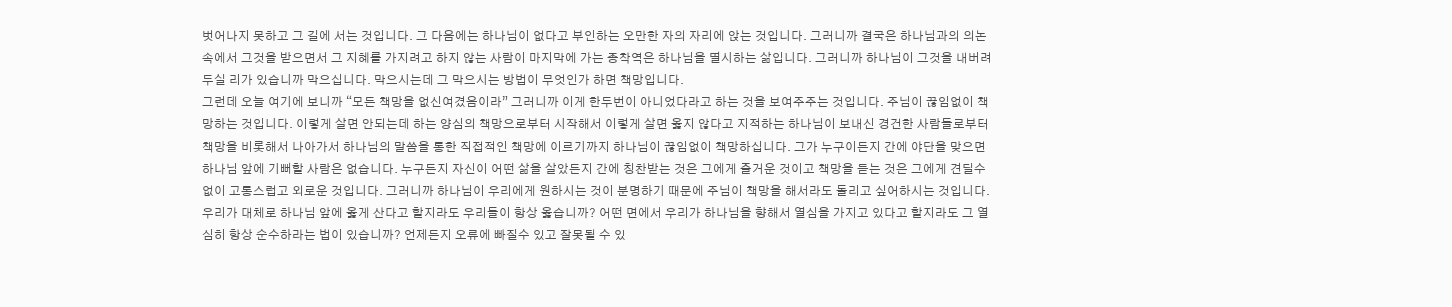벗어나지 못하고 그 길에 서는 것입니다. 그 다음에는 하나님이 없다고 부인하는 오만한 자의 자리에 앉는 것입니다. 그러니까 결국은 하나님과의 의논 속에서 그것을 받으면서 그 지혜를 가지려고 하지 않는 사람이 마지막에 가는 종착역은 하나님을 멸시하는 삶입니다. 그러니까 하나님이 그것을 내버려두실 리가 있습니까 막으십니다. 막으시는데 그 막으시는 방법이 무엇인가 하면 책망입니다.
그런데 오늘 여기에 보니까 “모든 책망을 없신여겼음이라” 그러니까 이게 한두번이 아니었다라고 하는 것을 보여주주는 것입니다. 주님이 끊임없이 책망하는 것입니다. 이렇게 살면 안되는데 하는 양심의 책망으로부터 시작해서 이렇게 살면 옳지 않다고 지적하는 하나님이 보내신 경건한 사람들로부터 책망을 비롯해서 나아가서 하나님의 말씀을 통한 직접적인 책망에 이르기까지 하나님이 끊임없이 책망하십니다. 그가 누구이든지 간에 야단을 맞으면 하나님 앞에 기뻐할 사람은 없습니다. 누구든지 자신이 어떤 삶을 살았든지 간에 칭찬받는 것은 그에게 즐거운 것이고 책망을 듣는 것은 그에게 견딜수 없이 고통스럽고 외로운 것입니다. 그러니까 하나님이 우리에게 원하시는 것이 분명하기 때문에 주님이 책망을 해서라도 돌리고 싶어하시는 것입니다.
우리가 대체로 하나님 앞에 옳게 산다고 할지라도 우리들이 항상 옳습니까? 어떤 면에서 우리가 하나님을 향해서 열심을 가지고 있다고 할지라도 그 열심히 항상 순수하라는 법이 있습니까? 언제든지 오류에 빠질수 있고 잘못될 수 있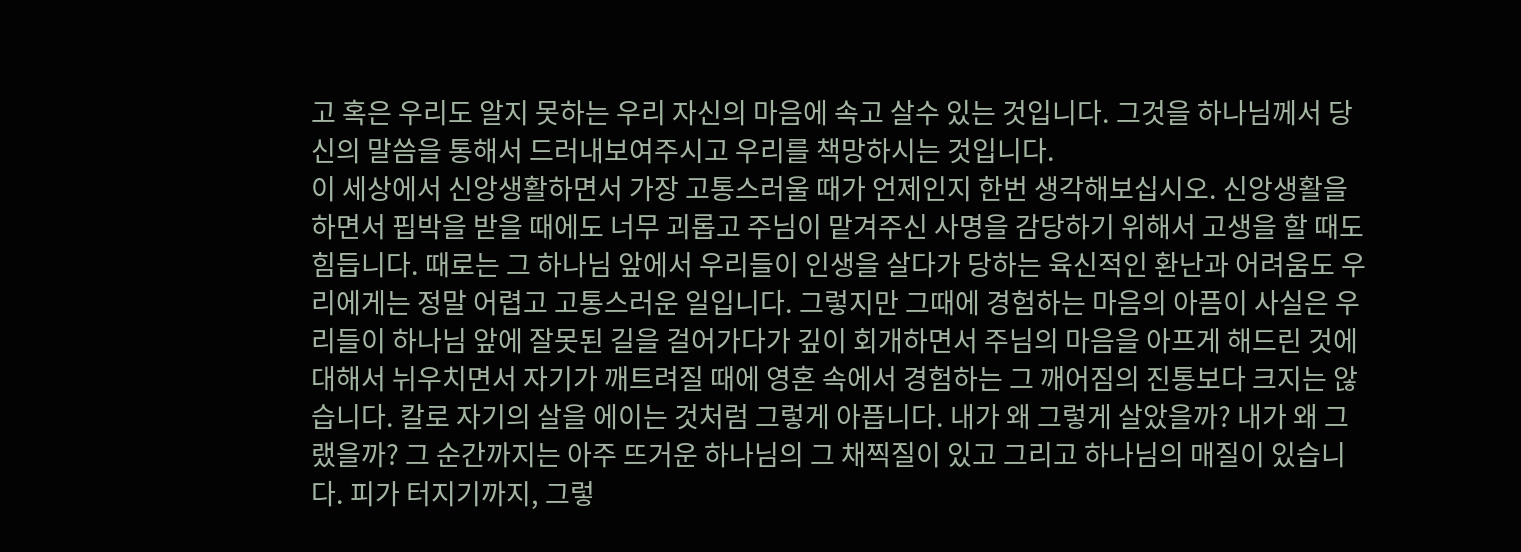고 혹은 우리도 알지 못하는 우리 자신의 마음에 속고 살수 있는 것입니다. 그것을 하나님께서 당신의 말씀을 통해서 드러내보여주시고 우리를 책망하시는 것입니다.
이 세상에서 신앙생활하면서 가장 고통스러울 때가 언제인지 한번 생각해보십시오. 신앙생활을 하면서 핍박을 받을 때에도 너무 괴롭고 주님이 맡겨주신 사명을 감당하기 위해서 고생을 할 때도 힘듭니다. 때로는 그 하나님 앞에서 우리들이 인생을 살다가 당하는 육신적인 환난과 어려움도 우리에게는 정말 어렵고 고통스러운 일입니다. 그렇지만 그때에 경험하는 마음의 아픔이 사실은 우리들이 하나님 앞에 잘못된 길을 걸어가다가 깊이 회개하면서 주님의 마음을 아프게 해드린 것에 대해서 뉘우치면서 자기가 깨트려질 때에 영혼 속에서 경험하는 그 깨어짐의 진통보다 크지는 않습니다. 칼로 자기의 살을 에이는 것처럼 그렇게 아픕니다. 내가 왜 그렇게 살았을까? 내가 왜 그랬을까? 그 순간까지는 아주 뜨거운 하나님의 그 채찍질이 있고 그리고 하나님의 매질이 있습니다. 피가 터지기까지, 그렇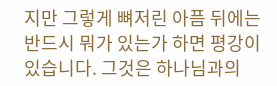지만 그렇게 뼈저린 아픔 뒤에는 반드시 뭐가 있는가 하면 평강이 있습니다. 그것은 하나님과의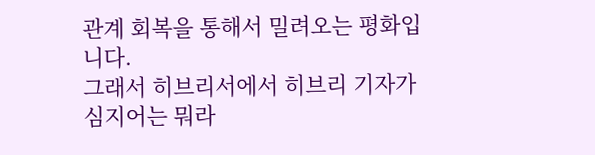관계 회복을 통해서 밀려오는 평화입니다.
그래서 히브리서에서 히브리 기자가 심지어는 뭐라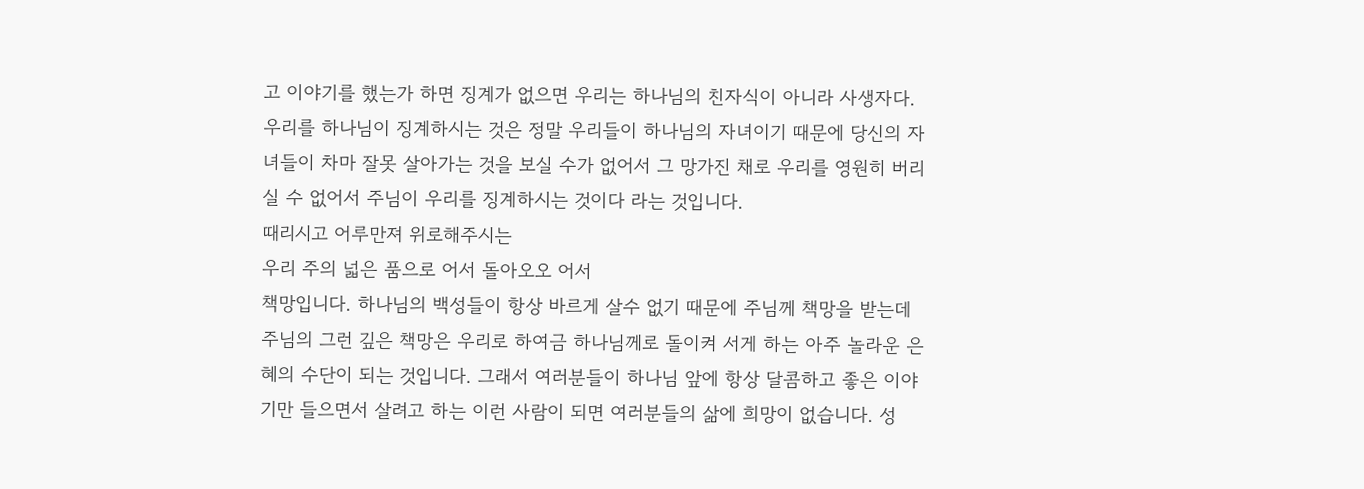고 이야기를 했는가 하면 징계가 없으면 우리는 하나님의 친자식이 아니라 사생자다. 우리를 하나님이 징계하시는 것은 정말 우리들이 하나님의 자녀이기 때문에 당신의 자녀들이 차마 잘못 살아가는 것을 보실 수가 없어서 그 망가진 채로 우리를 영원히 버리실 수 없어서 주님이 우리를 징계하시는 것이다 라는 것입니다.
때리시고 어루만져 위로해주시는
우리 주의 넓은 품으로 어서 돌아오오 어서
책망입니다. 하나님의 백성들이 항상 바르게 살수 없기 때문에 주님께 책망을 받는데 주님의 그런 깊은 책망은 우리로 하여금 하나님께로 돌이켜 서게 하는 아주 놀라운 은혜의 수단이 되는 것입니다. 그래서 여러분들이 하나님 앞에 항상 달콤하고 좋은 이야기만 들으면서 살려고 하는 이런 사람이 되면 여러분들의 삶에 희망이 없습니다. 성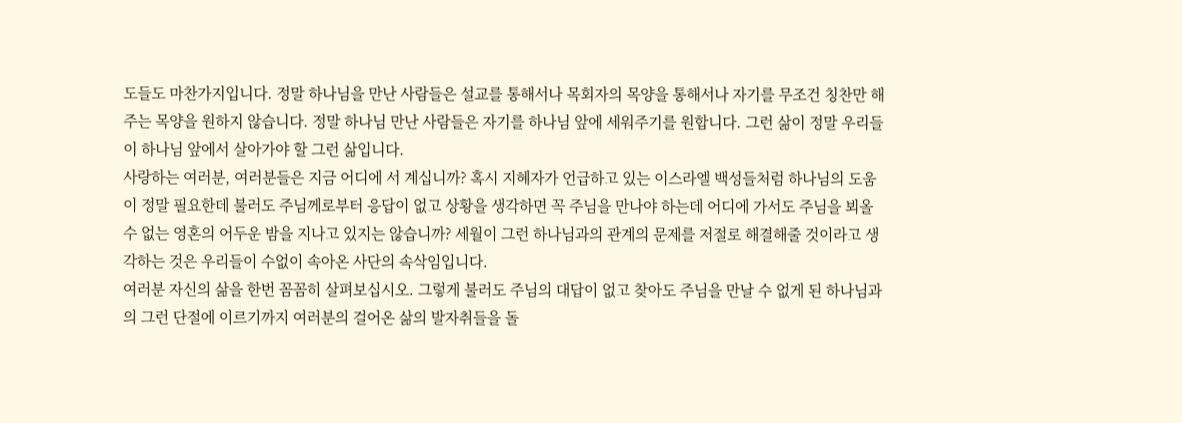도들도 마찬가지입니다. 정말 하나님을 만난 사람들은 설교를 통해서나 목회자의 목양을 통해서나 자기를 무조건 칭찬만 해주는 목양을 원하지 않습니다. 정말 하나님 만난 사람들은 자기를 하나님 앞에 세워주기를 원합니다. 그런 삶이 정말 우리들이 하나님 앞에서 살아가야 할 그런 삶입니다.
사랑하는 여러분, 여러분들은 지금 어디에 서 계십니까? 혹시 지혜자가 언급하고 있는 이스라엘 백성들처럼 하나님의 도움이 정말 필요한데 불러도 주님께로부터 응답이 없고 상황을 생각하면 꼭 주님을 만나야 하는데 어디에 가서도 주님을 뵈올 수 없는 영혼의 어두운 밤을 지나고 있지는 않습니까? 세월이 그런 하나님과의 관계의 문제를 저절로 해결해줄 것이라고 생각하는 것은 우리들이 수없이 속아온 사단의 속삭임입니다.
여러분 자신의 삶을 한번 꼼꼼히 살펴보십시오. 그렇게 불러도 주님의 대답이 없고 찾아도 주님을 만날 수 없게 된 하나님과의 그런 단절에 이르기까지 여러분의 걸어온 삶의 발자취들을 돌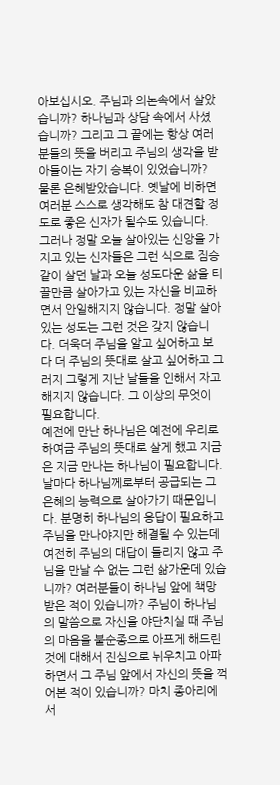아보십시오. 주님과 의논속에서 살았습니까? 하나님과 상담 속에서 사셨습니까? 그리고 그 끝에는 항상 여러분들의 뜻을 버리고 주님의 생각을 받아들이는 자기 승복이 있었습니까? 물론 은혜받았습니다. 옛날에 비하면 여러분 스스로 생각해도 참 대견할 정도로 좋은 신자가 될수도 있습니다. 그러나 정말 오늘 살아있는 신앙을 가지고 있는 신자들은 그런 식으로 짐승같이 살던 날과 오늘 성도다운 삶을 티끌만큼 살아가고 있는 자신을 비교하면서 안일해지지 않습니다. 정말 살아있는 성도는 그런 것은 갖지 않습니다. 더욱더 주님을 알고 싶어하고 보다 더 주님의 뜻대로 살고 싶어하고 그러지 그렇게 지난 날들을 인해서 자고해지지 않습니다. 그 이상의 무엇이 필요합니다.
예전에 만난 하나님은 예전에 우리로 하여금 주님의 뜻대로 살게 했고 지금은 지금 만나는 하나님이 필요합니다. 날마다 하나님께로부터 공급되는 그 은혜의 능력으로 살아가기 때문입니다. 분명히 하나님의 응답이 필요하고 주님을 만나야지만 해결될 수 있는데 여전히 주님의 대답이 들리지 않고 주님을 만날 수 없는 그런 삶가운데 있습니까? 여러분들이 하나님 앞에 책망받은 적이 있습니까? 주님이 하나님의 말씀으로 자신을 야단치실 때 주님의 마음을 불순종으로 아프게 해드린 것에 대해서 진심으로 뉘우치고 아파하면서 그 주님 앞에서 자신의 뜻을 꺽어본 적이 있습니까? 마치 종아리에서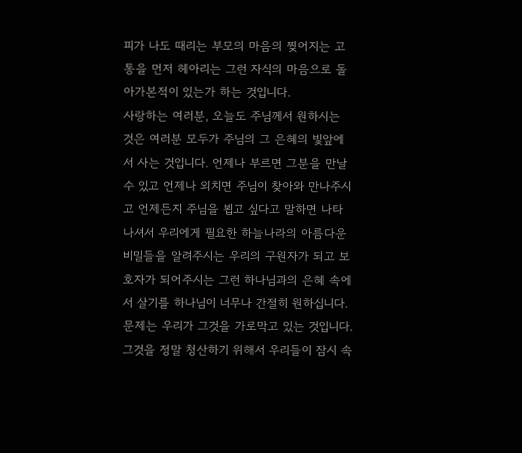피가 나도 때리는 부모의 마음의 찢어지는 고통을 먼저 헤아리는 그런 자식의 마음으로 돌아가본적이 있는가 하는 것입니다.
사랑하는 여러분, 오늘도 주님께서 원하시는 것은 여러분 모두가 주님의 그 은혜의 빛앞에서 사는 것입니다. 언제나 부르면 그분을 만날 수 있고 언제나 외치면 주님이 찾아와 만나주시고 언제든지 주님을 뵙고 싶다고 말하면 나타나셔서 우리에게 필요한 하늘나라의 아름다운 비밀들을 알려주시는 우리의 구원자가 되고 보호자가 되어주시는 그런 하나님과의 은혜 속에서 살기를 하나님이 너무나 간절히 원하십니다. 문제는 우리가 그것을 가로막고 있는 것입니다. 그것을 정말 청산하기 위해서 우리들이 잠시 속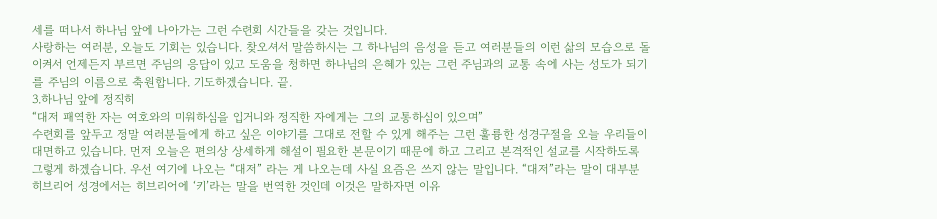세를 떠나서 하나님 앞에 나아가는 그런 수련회 시간들을 갖는 것입니다.
사랑하는 여러분, 오늘도 기회는 있습니다. 찾오셔서 말씀하시는 그 하나님의 음성을 듣고 여러분들의 이런 삶의 모습으로 돌이켜서 언제든지 부르면 주님의 응답이 있고 도움을 청하면 하나님의 은혜가 있는 그런 주님과의 교통 속에 사는 성도가 되기를 주님의 이름으로 축원합니다. 기도하겠습니다. 끝.
3.하나님 앞에 정직히
“대저 패역한 자는 여호와의 미워하심을 입거니와 정직한 자에게는 그의 교통하심이 있으며”
수련회를 앞두고 정말 여러분들에게 하고 싶은 이야기를 그대로 전할 수 있게 해주는 그런 훌륭한 성경구절을 오늘 우리들이 대면하고 있습니다. 먼저 오늘은 편의상 상세하게 해설이 필요한 본문이기 때문에 하고 그리고 본격적인 설교를 시작하도록 그렇게 하겠습니다. 우선 여기에 나오는 “대저” 라는 게 나오는데 사실 요즘은 쓰지 않는 말입니다. “대저”라는 말이 대부분 히브리어 성경에서는 히브리어에 ‘키’라는 말을 번역한 것인데 이것은 말하자면 이유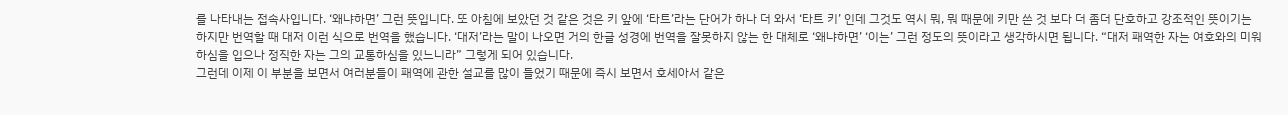를 나타내는 접속사입니다. ‘왜냐하면’ 그런 뜻입니다. 또 아침에 보았던 것 같은 것은 키 앞에 ‘타트’라는 단어가 하나 더 와서 ‘타트 키’ 인데 그것도 역시 뭐, 뭐 때문에 키만 쓴 것 보다 더 좀더 단호하고 강조적인 뜻이기는 하지만 번역할 때 대저 이런 식으로 번역을 했습니다. ‘대저’라는 말이 나오면 거의 한글 성경에 번역을 잘못하지 않는 한 대체로 ‘왜냐하면’ ‘이는’ 그런 정도의 뜻이라고 생각하시면 됩니다. “대저 패역한 자는 여호와의 미워하심을 입으나 정직한 자는 그의 교통하심을 있느니라” 그렇게 되어 있습니다.
그런데 이제 이 부분을 보면서 여러분들이 패역에 관한 설교를 많이 들었기 때문에 즉시 보면서 호세아서 같은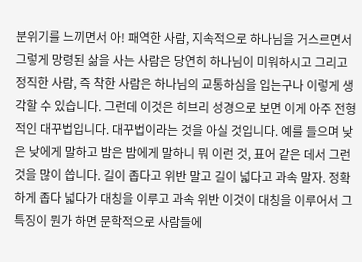분위기를 느끼면서 아! 패역한 사람, 지속적으로 하나님을 거스르면서 그렇게 망령된 삶을 사는 사람은 당연히 하나님이 미워하시고 그리고 정직한 사람, 즉 착한 사람은 하나님의 교통하심을 입는구나 이렇게 생각할 수 있습니다. 그런데 이것은 히브리 성경으로 보면 이게 아주 전형적인 대꾸법입니다. 대꾸법이라는 것을 아실 것입니다. 예를 들으며 낮은 낮에게 말하고 밤은 밤에게 말하니 뭐 이런 것, 표어 같은 데서 그런 것을 많이 씁니다. 길이 좁다고 위반 말고 길이 넓다고 과속 말자. 정확하게 좁다 넓다가 대칭을 이루고 과속 위반 이것이 대칭을 이루어서 그 특징이 뭔가 하면 문학적으로 사람들에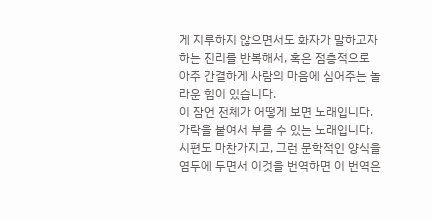게 지루하지 않으면서도 화자가 말하고자 하는 진리를 반복해서, 혹은 점층적으로 아주 간결하게 사람의 마음에 심어주는 놀라운 힘이 있습니다.
이 잠언 전체가 어떻게 보면 노래입니다. 가락을 붙여서 부를 수 있는 노래입니다. 시편도 마찬가지고, 그런 문학적인 양식을 염두에 두면서 이것을 번역하면 이 번역은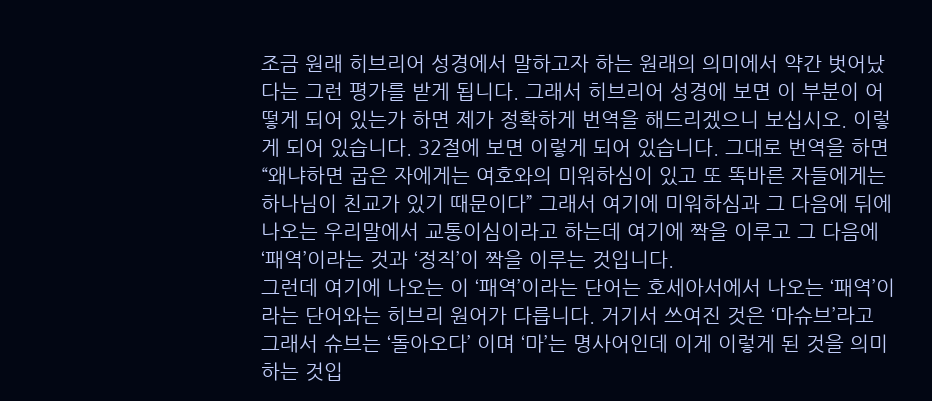조금 원래 히브리어 성경에서 말하고자 하는 원래의 의미에서 약간 벗어났다는 그런 평가를 받게 됩니다. 그래서 히브리어 성경에 보면 이 부분이 어떻게 되어 있는가 하면 제가 정확하게 번역을 해드리겠으니 보십시오. 이렇게 되어 있습니다. 32절에 보면 이렇게 되어 있습니다. 그대로 번역을 하면 “왜냐하면 굽은 자에게는 여호와의 미워하심이 있고 또 똑바른 자들에게는 하나님이 친교가 있기 때문이다” 그래서 여기에 미워하심과 그 다음에 뒤에 나오는 우리말에서 교통이심이라고 하는데 여기에 짝을 이루고 그 다음에 ‘패역’이라는 것과 ‘정직’이 짝을 이루는 것입니다.
그런데 여기에 나오는 이 ‘패역’이라는 단어는 호세아서에서 나오는 ‘패역’이라는 단어와는 히브리 원어가 다릅니다. 거기서 쓰여진 것은 ‘마슈브’라고 그래서 슈브는 ‘돌아오다’ 이며 ‘마’는 명사어인데 이게 이렇게 된 것을 의미하는 것입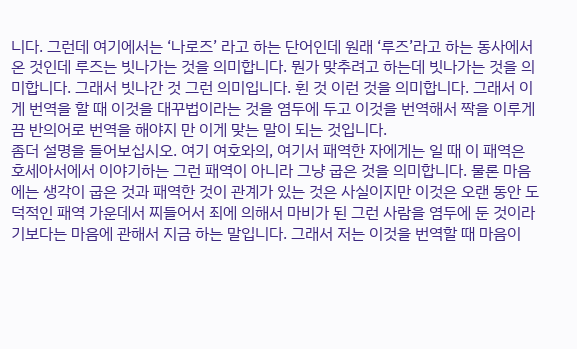니다. 그런데 여기에서는 ‘나로즈’ 라고 하는 단어인데 원래 ‘루즈’라고 하는 동사에서 온 것인데 루즈는 빗나가는 것을 의미합니다. 뭔가 맞추려고 하는데 빗나가는 것을 의미합니다. 그래서 빗나간 것 그런 의미입니다. 휜 것 이런 것을 의미합니다. 그래서 이게 번역을 할 때 이것을 대꾸법이라는 것을 염두에 두고 이것을 번역해서 짝을 이루게끔 반의어로 번역을 해야지 만 이게 맞는 말이 되는 것입니다.
좀더 설명을 들어보십시오. 여기 여호와의, 여기서 패역한 자에게는 일 때 이 패역은 호세아서에서 이야기하는 그런 패역이 아니라 그냥 굽은 것을 의미합니다. 물론 마음에는 생각이 굽은 것과 패역한 것이 관계가 있는 것은 사실이지만 이것은 오랜 동안 도덕적인 패역 가운데서 찌들어서 죄에 의해서 마비가 된 그런 사람을 염두에 둔 것이라기보다는 마음에 관해서 지금 하는 말입니다. 그래서 저는 이것을 번역할 때 마음이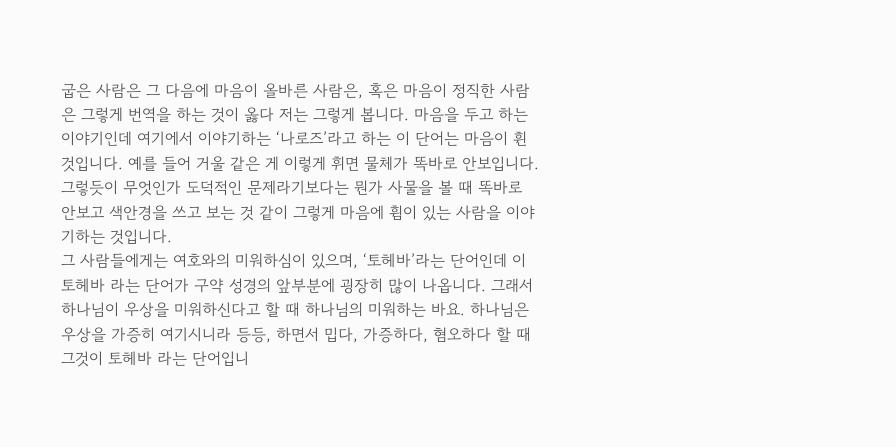굽은 사람은 그 다음에 마음이 올바른 사람은, 혹은 마음이 정직한 사람은 그렇게 번역을 하는 것이 옳다 저는 그렇게 봅니다. 마음을 두고 하는 이야기인데 여기에서 이야기하는 ‘나로즈’라고 하는 이 단어는 마음이 휜 것입니다. 예를 들어 거울 같은 게 이렇게 휘면 물체가 똑바로 안보입니다. 그렇듯이 무엇인가 도덕적인 문제라기보다는 뭔가 사물을 볼 때 똑바로 안보고 색안경을 쓰고 보는 것 같이 그렇게 마음에 휨이 있는 사람을 이야기하는 것입니다.
그 사람들에게는 여호와의 미워하심이 있으며, ‘토헤바’라는 단어인데 이 토헤바 라는 단어가 구약 성경의 앞부분에 굉장히 많이 나옵니다. 그래서 하나님이 우상을 미워하신다고 할 때 하나님의 미워하는 바요. 하나님은 우상을 가증히 여기시니라 등등, 하면서 밉다, 가증하다, 혐오하다 할 때 그것이 토헤바 라는 단어입니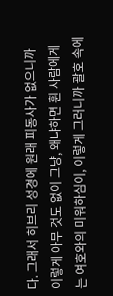다. 그래서 히브리 성경에 원래 피동사가 없으니까 이렇게 아무 것도 없이 그냥, 왜냐하면 휜 사람에게는 여호와의 미워하심이, 이렇게 그러니까 괄호 속에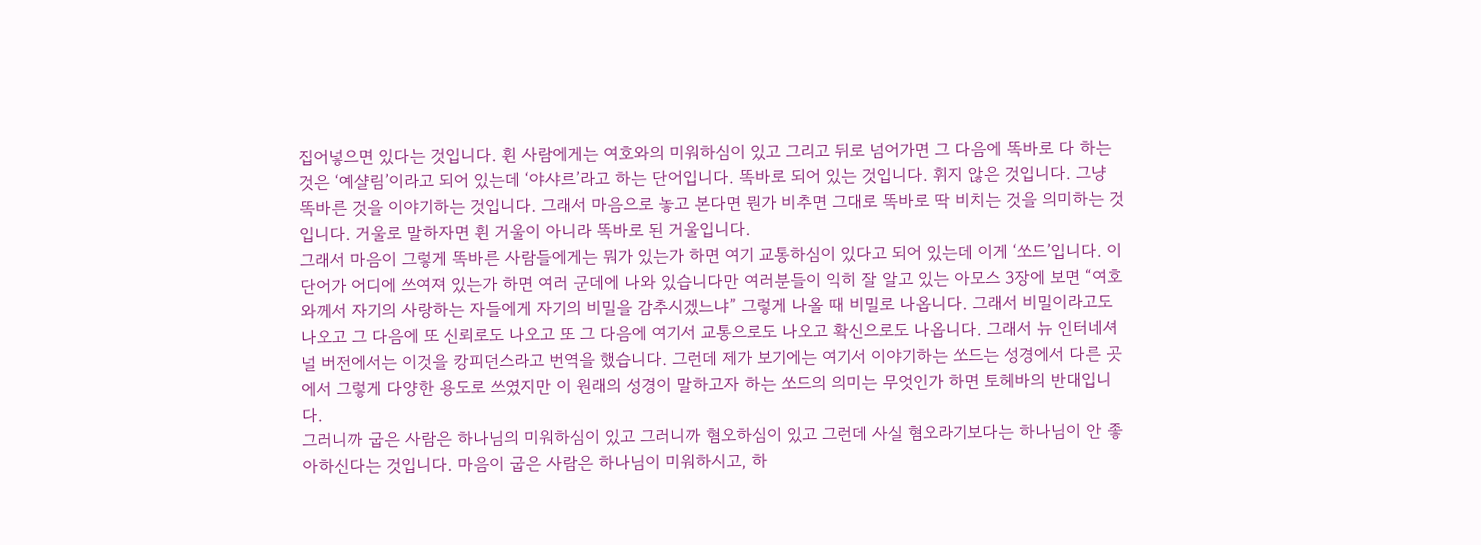집어넣으면 있다는 것입니다. 휜 사람에게는 여호와의 미워하심이 있고 그리고 뒤로 넘어가면 그 다음에 똑바로 다 하는 것은 ‘예샬림’이라고 되어 있는데 ‘야샤르’라고 하는 단어입니다. 똑바로 되어 있는 것입니다. 휘지 않은 것입니다. 그냥 똑바른 것을 이야기하는 것입니다. 그래서 마음으로 놓고 본다면 뭔가 비추면 그대로 똑바로 딱 비치는 것을 의미하는 것입니다. 거울로 말하자면 휜 거울이 아니라 똑바로 된 거울입니다.
그래서 마음이 그렇게 똑바른 사람들에게는 뭐가 있는가 하면 여기 교통하심이 있다고 되어 있는데 이게 ‘쏘드’입니다. 이 단어가 어디에 쓰여져 있는가 하면 여러 군데에 나와 있습니다만 여러분들이 익히 잘 알고 있는 아모스 3장에 보면 “여호와께서 자기의 사랑하는 자들에게 자기의 비밀을 감추시겠느냐” 그렇게 나올 때 비밀로 나옵니다. 그래서 비밀이라고도 나오고 그 다음에 또 신뢰로도 나오고 또 그 다음에 여기서 교통으로도 나오고 확신으로도 나옵니다. 그래서 뉴 인터네셔널 버전에서는 이것을 캉피던스라고 번역을 했습니다. 그런데 제가 보기에는 여기서 이야기하는 쏘드는 성경에서 다른 곳에서 그렇게 다양한 용도로 쓰였지만 이 원래의 성경이 말하고자 하는 쏘드의 의미는 무엇인가 하면 토헤바의 반대입니다.
그러니까 굽은 사람은 하나님의 미워하심이 있고 그러니까 혐오하심이 있고 그런데 사실 혐오라기보다는 하나님이 안 좋아하신다는 것입니다. 마음이 굽은 사람은 하나님이 미워하시고, 하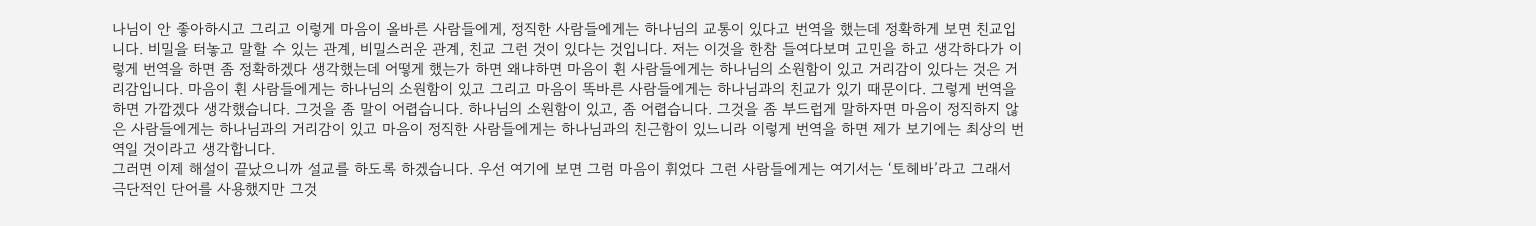나님이 안 좋아하시고 그리고 이렇게 마음이 올바른 사람들에게, 정직한 사람들에게는 하나님의 교통이 있다고 번역을 했는데 정확하게 보면 친교입니다. 비밀을 터놓고 말할 수 있는 관계, 비밀스러운 관계, 친교 그런 것이 있다는 것입니다. 저는 이것을 한참 들여다보며 고민을 하고 생각하다가 이렇게 번역을 하면 좀 정확하겠다 생각했는데 어떻게 했는가 하면 왜냐하면 마음이 휜 사람들에게는 하나님의 소원함이 있고 거리감이 있다는 것은 거리감입니다. 마음이 휜 사람들에게는 하나님의 소원함이 있고 그리고 마음이 똑바른 사람들에게는 하나님과의 친교가 있기 때문이다. 그렇게 번역을 하면 가깝겠다 생각했습니다. 그것을 좀 말이 어렵습니다. 하나님의 소원함이 있고, 좀 어렵습니다. 그것을 좀 부드럽게 말하자면 마음이 정직하지 않은 사람들에게는 하나님과의 거리감이 있고 마음이 정직한 사람들에게는 하나님과의 친근함이 있느니라 이렇게 번역을 하면 제가 보기에는 최상의 번역일 것이라고 생각합니다.
그러면 이제 해설이 끝났으니까 설교를 하도록 하겠습니다. 우선 여기에 보면 그럼 마음이 휘었다 그런 사람들에게는 여기서는 ‘토헤바’라고 그래서 극단적인 단어를 사용했지만 그것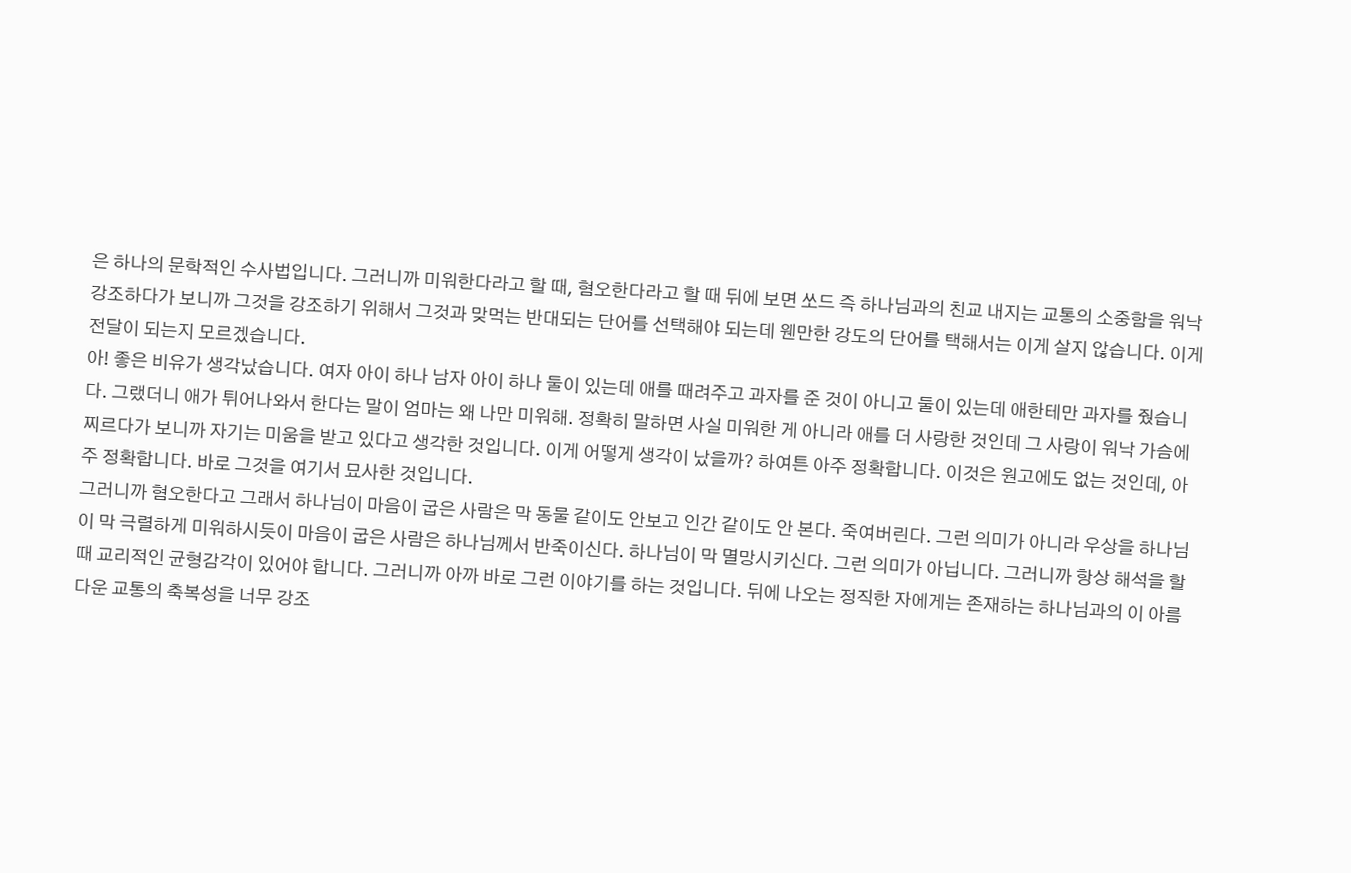은 하나의 문학적인 수사법입니다. 그러니까 미워한다라고 할 때, 혐오한다라고 할 때 뒤에 보면 쏘드 즉 하나님과의 친교 내지는 교통의 소중함을 워낙 강조하다가 보니까 그것을 강조하기 위해서 그것과 맞먹는 반대되는 단어를 선택해야 되는데 웬만한 강도의 단어를 택해서는 이게 살지 않습니다. 이게 전달이 되는지 모르겠습니다.
아! 좋은 비유가 생각났습니다. 여자 아이 하나 남자 아이 하나 둘이 있는데 애를 때려주고 과자를 준 것이 아니고 둘이 있는데 애한테만 과자를 줬습니다. 그랬더니 애가 튀어나와서 한다는 말이 엄마는 왜 나만 미워해. 정확히 말하면 사실 미워한 게 아니라 애를 더 사랑한 것인데 그 사랑이 워낙 가슴에 찌르다가 보니까 자기는 미움을 받고 있다고 생각한 것입니다. 이게 어떻게 생각이 났을까? 하여튼 아주 정확합니다. 이것은 원고에도 없는 것인데, 아주 정확합니다. 바로 그것을 여기서 묘사한 것입니다.
그러니까 혐오한다고 그래서 하나님이 마음이 굽은 사람은 막 동물 같이도 안보고 인간 같이도 안 본다. 죽여버린다. 그런 의미가 아니라 우상을 하나님이 막 극렬하게 미워하시듯이 마음이 굽은 사람은 하나님께서 반죽이신다. 하나님이 막 멸망시키신다. 그런 의미가 아닙니다. 그러니까 항상 해석을 할 때 교리적인 균형감각이 있어야 합니다. 그러니까 아까 바로 그런 이야기를 하는 것입니다. 뒤에 나오는 정직한 자에게는 존재하는 하나님과의 이 아름다운 교통의 축복성을 너무 강조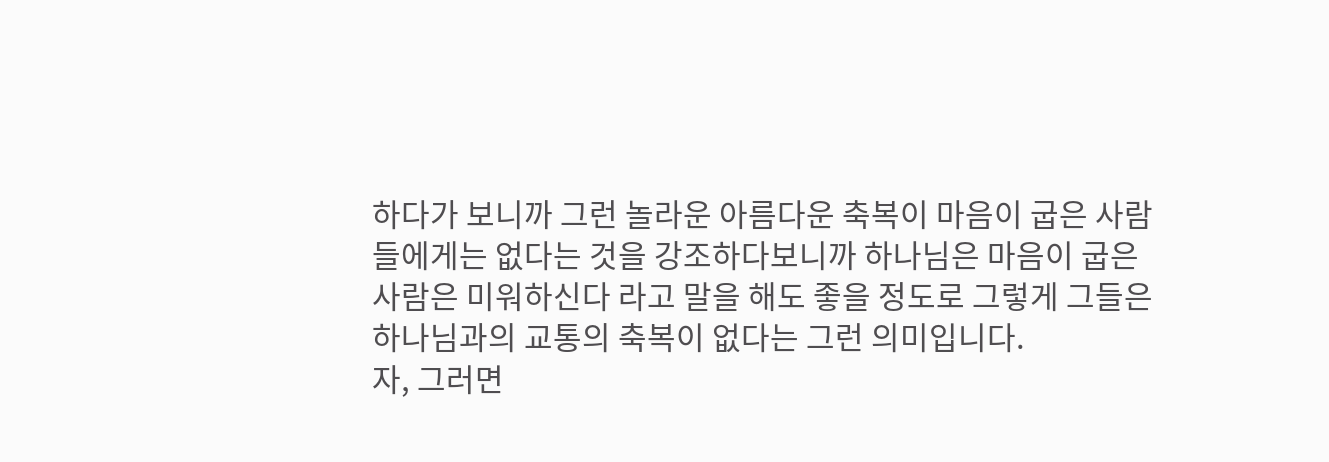하다가 보니까 그런 놀라운 아름다운 축복이 마음이 굽은 사람들에게는 없다는 것을 강조하다보니까 하나님은 마음이 굽은 사람은 미워하신다 라고 말을 해도 좋을 정도로 그렇게 그들은 하나님과의 교통의 축복이 없다는 그런 의미입니다.
자, 그러면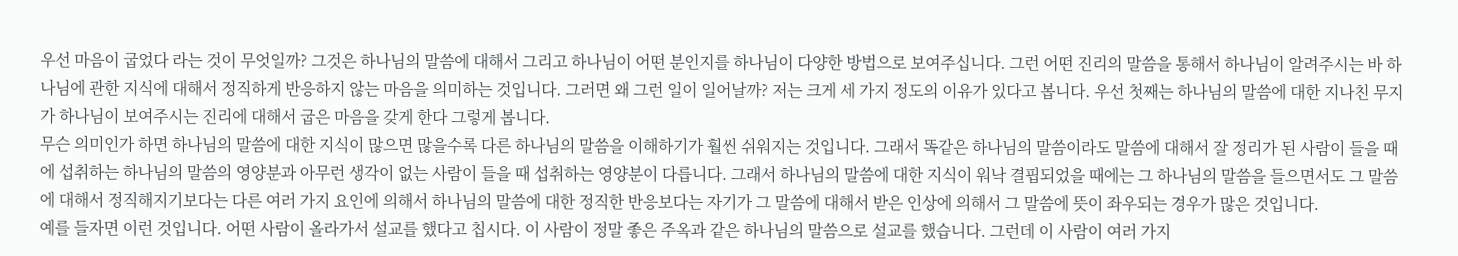우선 마음이 굽었다 라는 것이 무엇일까? 그것은 하나님의 말씀에 대해서 그리고 하나님이 어떤 분인지를 하나님이 다양한 방법으로 보여주십니다. 그런 어떤 진리의 말씀을 통해서 하나님이 알려주시는 바 하나님에 관한 지식에 대해서 정직하게 반응하지 않는 마음을 의미하는 것입니다. 그러면 왜 그런 일이 일어날까? 저는 크게 세 가지 정도의 이유가 있다고 봅니다. 우선 첫째는 하나님의 말씀에 대한 지나친 무지가 하나님이 보여주시는 진리에 대해서 굽은 마음을 갖게 한다 그렇게 봅니다.
무슨 의미인가 하면 하나님의 말씀에 대한 지식이 많으면 많을수록 다른 하나님의 말씀을 이해하기가 훨씬 쉬워지는 것입니다. 그래서 똑같은 하나님의 말씀이라도 말씀에 대해서 잘 정리가 된 사람이 들을 때에 섭취하는 하나님의 말씀의 영양분과 아무런 생각이 없는 사람이 들을 때 섭취하는 영양분이 다릅니다. 그래서 하나님의 말씀에 대한 지식이 워낙 결핍되었을 때에는 그 하나님의 말씀을 들으면서도 그 말씀에 대해서 정직해지기보다는 다른 여러 가지 요인에 의해서 하나님의 말씀에 대한 정직한 반응보다는 자기가 그 말씀에 대해서 받은 인상에 의해서 그 말씀에 뜻이 좌우되는 경우가 많은 것입니다.
예를 들자면 이런 것입니다. 어떤 사람이 올라가서 설교를 했다고 칩시다. 이 사람이 정말 좋은 주옥과 같은 하나님의 말씀으로 설교를 했습니다. 그런데 이 사람이 여러 가지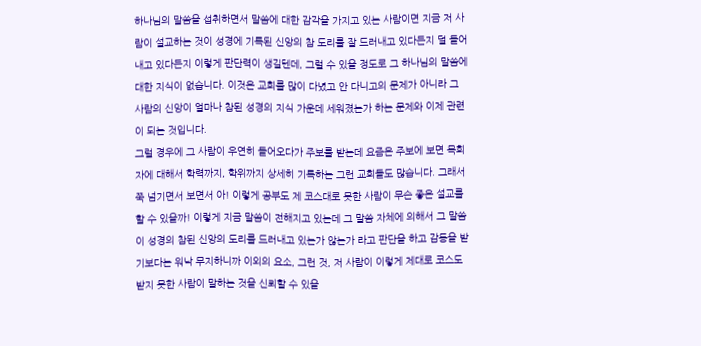하나님의 말씀을 섭취하면서 말씀에 대한 감각을 가지고 있는 사람이면 지금 저 사람이 설교하는 것이 성경에 기록된 신앙의 참 도리를 잘 드러내고 있다든지 덜 들어내고 있다든지 이렇게 판단력이 생길텐데, 그럴 수 있을 정도로 그 하나님의 말씀에 대한 지식이 없습니다. 이것은 교회를 많이 다녔고 안 다니고의 문제가 아니라 그 사람의 신앙이 얼마나 참된 성경의 지식 가운데 세워졌는가 하는 문제와 이제 관련이 되는 것입니다.
그럴 경우에 그 사람이 우연히 들어오다가 주보를 받는데 요즘은 주보에 보면 목회자에 대해서 학력까지, 학위까지 상세히 기록하는 그런 교회들도 많습니다. 그래서 쭉 넘기면서 보면서 아! 이렇게 공부도 제 코스대로 못한 사람이 무슨 좋은 설교를 할 수 있을까! 이렇게 지금 말씀이 전해지고 있는데 그 말씀 자체에 의해서 그 말씀이 성경의 참된 신앙의 도리를 드러내고 있는가 않는가 라고 판단을 하고 감동을 받기보다는 워낙 무지하니까 이외의 요소, 그런 것, 저 사람이 이렇게 제대로 코스도 받지 못한 사람이 말하는 것을 신뢰할 수 있을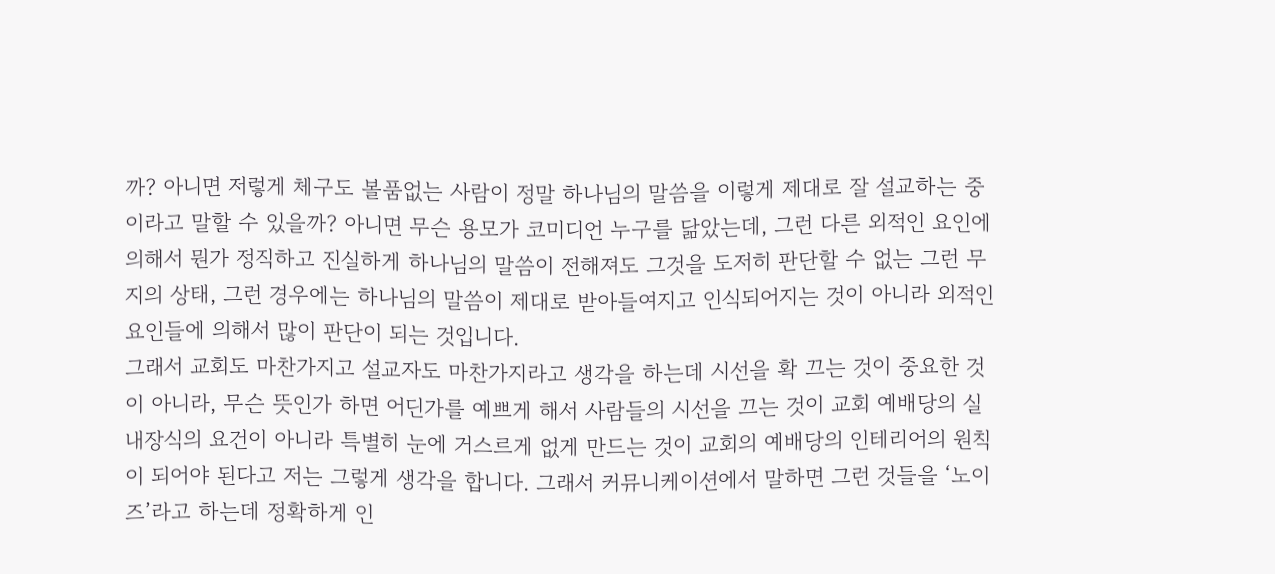까? 아니면 저렇게 체구도 볼품없는 사람이 정말 하나님의 말씀을 이렇게 제대로 잘 설교하는 중이라고 말할 수 있을까? 아니면 무슨 용모가 코미디언 누구를 닮았는데, 그런 다른 외적인 요인에 의해서 뭔가 정직하고 진실하게 하나님의 말씀이 전해져도 그것을 도저히 판단할 수 없는 그런 무지의 상태, 그런 경우에는 하나님의 말씀이 제대로 받아들여지고 인식되어지는 것이 아니라 외적인 요인들에 의해서 많이 판단이 되는 것입니다.
그래서 교회도 마찬가지고 설교자도 마찬가지라고 생각을 하는데 시선을 확 끄는 것이 중요한 것이 아니라, 무슨 뜻인가 하면 어딘가를 예쁘게 해서 사람들의 시선을 끄는 것이 교회 예배당의 실내장식의 요건이 아니라 특별히 눈에 거스르게 없게 만드는 것이 교회의 예배당의 인테리어의 원칙이 되어야 된다고 저는 그렇게 생각을 합니다. 그래서 커뮤니케이션에서 말하면 그런 것들을 ‘노이즈’라고 하는데 정확하게 인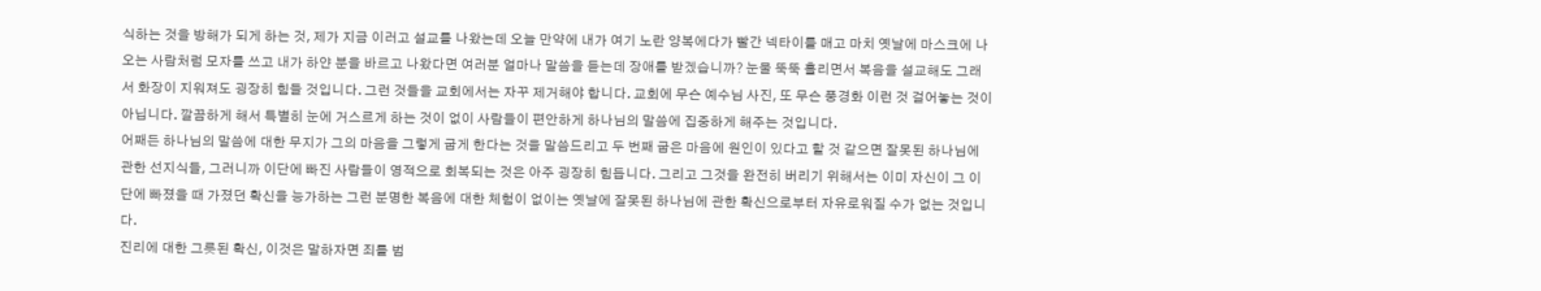식하는 것을 방해가 되게 하는 것, 제가 지금 이러고 설교를 나왔는데 오늘 만약에 내가 여기 노란 양복에다가 빨간 넥타이를 매고 마치 옛날에 마스크에 나오는 사람처럼 모자를 쓰고 내가 하얀 분을 바르고 나왔다면 여러분 얼마나 말씀을 듣는데 장애를 받겠습니까? 눈물 뚝뚝 흘리면서 복음을 설교해도 그래서 화장이 지워져도 굉장히 힘들 것입니다. 그런 것들을 교회에서는 자꾸 제거해야 합니다. 교회에 무슨 예수님 사진, 또 무슨 풍경화 이런 것 걸어놓는 것이 아닙니다. 깔끔하게 해서 특별히 눈에 거스르게 하는 것이 없이 사람들이 편안하게 하나님의 말씀에 집중하게 해주는 것입니다.
어째든 하나님의 말씀에 대한 무지가 그의 마음을 그렇게 굽게 한다는 것을 말씀드리고 두 번째 굽은 마음에 원인이 있다고 할 것 같으면 잘못된 하나님에 관한 선지식들, 그러니까 이단에 빠진 사람들이 영적으로 회복되는 것은 아주 굉장히 힘듭니다. 그리고 그것을 완전히 버리기 위해서는 이미 자신이 그 이단에 빠졌을 때 가졌던 확신을 능가하는 그런 분명한 복음에 대한 체험이 없이는 옛날에 잘못된 하나님에 관한 확신으로부터 자유로워질 수가 없는 것입니다.
진리에 대한 그릇된 확신, 이것은 말하자면 죄를 범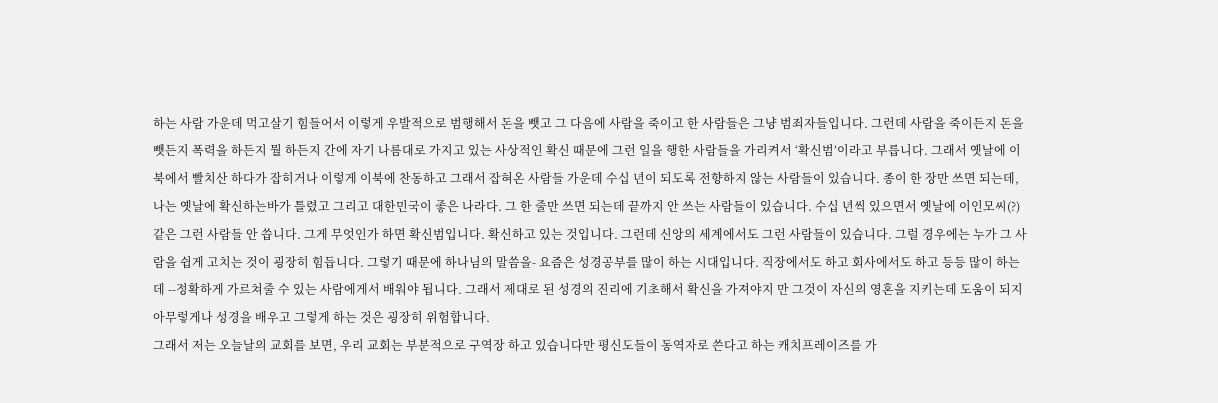하는 사람 가운데 먹고살기 힘들어서 이렇게 우발적으로 범행해서 돈을 뺏고 그 다음에 사람을 죽이고 한 사람들은 그냥 범죄자들입니다. 그런데 사람을 죽이든지 돈을 뺏든지 폭력을 하든지 뭘 하든지 간에 자기 나름대로 가지고 있는 사상적인 확신 때문에 그런 일을 행한 사람들을 가리켜서 ‘확신범’이라고 부릅니다. 그래서 옛날에 이북에서 빨치산 하다가 잡히거나 이렇게 이북에 찬동하고 그래서 잡혀온 사람들 가운데 수십 년이 되도록 전향하지 않는 사람들이 있습니다. 종이 한 장만 쓰면 되는데, 나는 옛날에 확신하는바가 틀렸고 그리고 대한민국이 좋은 나라다. 그 한 줄만 쓰면 되는데 끝까지 안 쓰는 사람들이 있습니다. 수십 년씩 있으면서 옛날에 이인모씨(?) 같은 그런 사람들 안 씁니다. 그게 무엇인가 하면 확신범입니다. 확신하고 있는 것입니다. 그런데 신앙의 세계에서도 그런 사람들이 있습니다. 그럴 경우에는 누가 그 사람을 쉽게 고치는 것이 굉장히 힘듭니다. 그렇기 때문에 하나님의 말씀을- 요즘은 성경공부를 많이 하는 시대입니다. 직장에서도 하고 회사에서도 하고 등등 많이 하는데 --정확하게 가르쳐줄 수 있는 사람에게서 배워야 됩니다. 그래서 제대로 된 성경의 진리에 기초해서 확신을 가져야지 만 그것이 자신의 영혼을 지키는데 도움이 되지 아무렇게나 성경을 배우고 그렇게 하는 것은 굉장히 위험합니다.
그래서 저는 오늘날의 교회를 보면, 우리 교회는 부분적으로 구역장 하고 있습니다만 평신도들이 동역자로 쓴다고 하는 캐치프레이즈를 가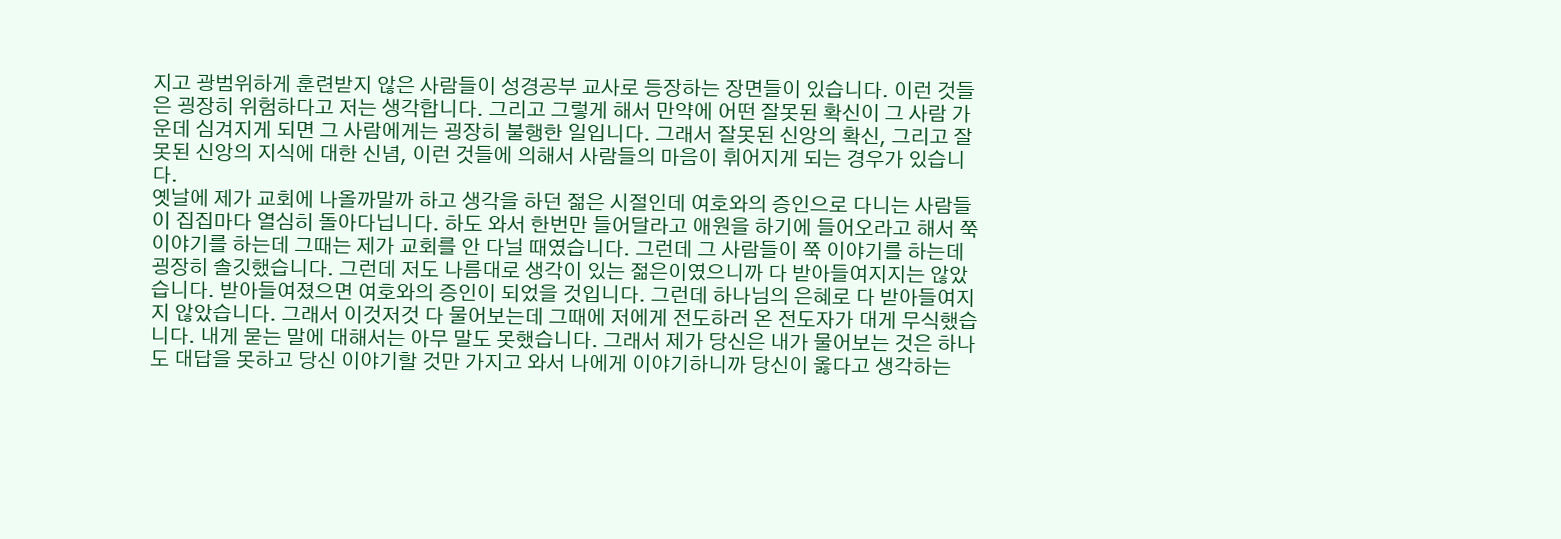지고 광범위하게 훈련받지 않은 사람들이 성경공부 교사로 등장하는 장면들이 있습니다. 이런 것들은 굉장히 위험하다고 저는 생각합니다. 그리고 그렇게 해서 만약에 어떤 잘못된 확신이 그 사람 가운데 심겨지게 되면 그 사람에게는 굉장히 불행한 일입니다. 그래서 잘못된 신앙의 확신, 그리고 잘못된 신앙의 지식에 대한 신념, 이런 것들에 의해서 사람들의 마음이 휘어지게 되는 경우가 있습니다.
옛날에 제가 교회에 나올까말까 하고 생각을 하던 젊은 시절인데 여호와의 증인으로 다니는 사람들이 집집마다 열심히 돌아다닙니다. 하도 와서 한번만 들어달라고 애원을 하기에 들어오라고 해서 쭉 이야기를 하는데 그때는 제가 교회를 안 다닐 때였습니다. 그런데 그 사람들이 쭉 이야기를 하는데 굉장히 솔깃했습니다. 그런데 저도 나름대로 생각이 있는 젊은이였으니까 다 받아들여지지는 않았습니다. 받아들여졌으면 여호와의 증인이 되었을 것입니다. 그런데 하나님의 은혜로 다 받아들여지지 않았습니다. 그래서 이것저것 다 물어보는데 그때에 저에게 전도하러 온 전도자가 대게 무식했습니다. 내게 묻는 말에 대해서는 아무 말도 못했습니다. 그래서 제가 당신은 내가 물어보는 것은 하나도 대답을 못하고 당신 이야기할 것만 가지고 와서 나에게 이야기하니까 당신이 옳다고 생각하는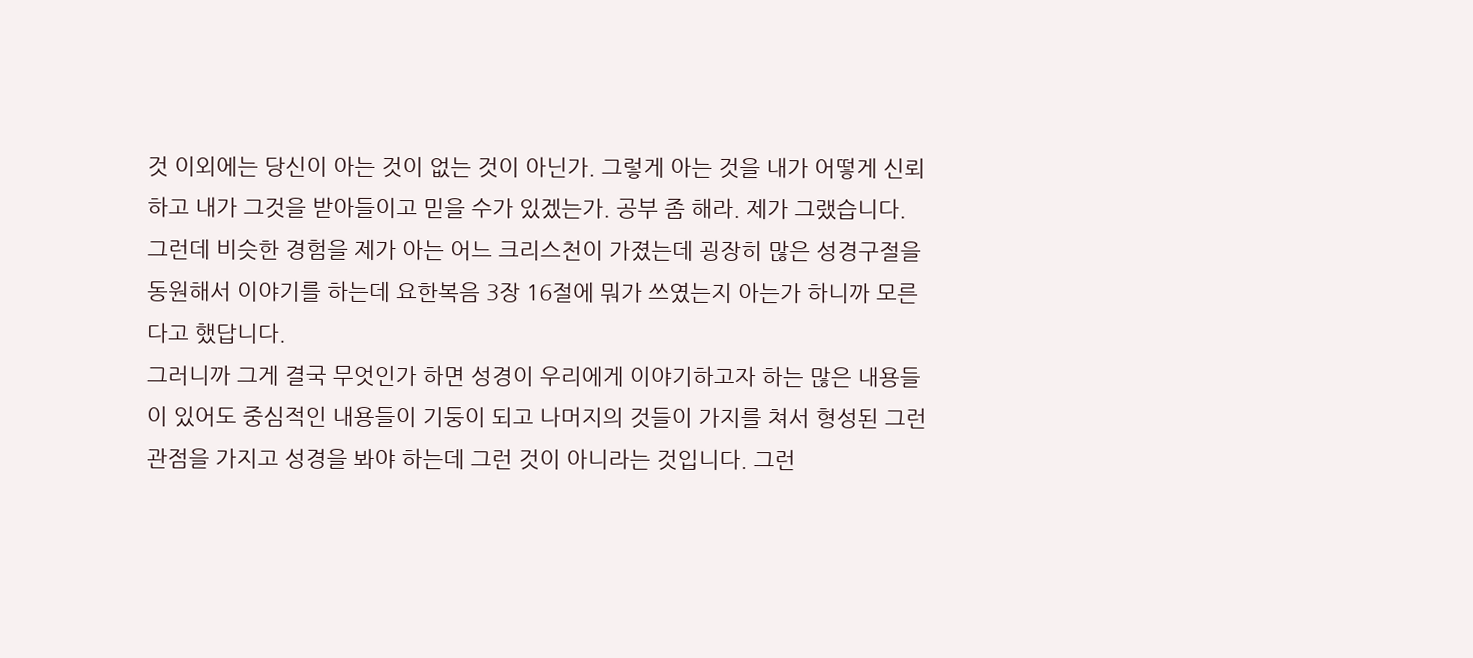것 이외에는 당신이 아는 것이 없는 것이 아닌가. 그렇게 아는 것을 내가 어떻게 신뢰하고 내가 그것을 받아들이고 믿을 수가 있겠는가. 공부 좀 해라. 제가 그랬습니다. 그런데 비슷한 경험을 제가 아는 어느 크리스천이 가졌는데 굉장히 많은 성경구절을 동원해서 이야기를 하는데 요한복음 3장 16절에 뭐가 쓰였는지 아는가 하니까 모른다고 했답니다.
그러니까 그게 결국 무엇인가 하면 성경이 우리에게 이야기하고자 하는 많은 내용들이 있어도 중심적인 내용들이 기둥이 되고 나머지의 것들이 가지를 쳐서 형성된 그런 관점을 가지고 성경을 봐야 하는데 그런 것이 아니라는 것입니다. 그런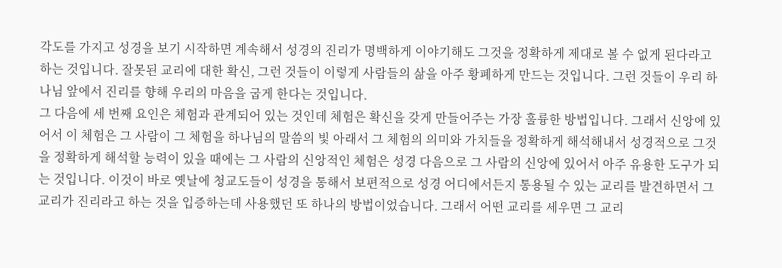각도를 가지고 성경을 보기 시작하면 계속해서 성경의 진리가 명백하게 이야기해도 그것을 정확하게 제대로 볼 수 없게 된다라고 하는 것입니다. 잘못된 교리에 대한 확신, 그런 것들이 이렇게 사람들의 삶을 아주 황폐하게 만드는 것입니다. 그런 것들이 우리 하나님 앞에서 진리를 향해 우리의 마음을 굽게 한다는 것입니다.
그 다음에 세 번째 요인은 체험과 관계되어 있는 것인데 체험은 확신을 갖게 만들어주는 가장 훌륭한 방법입니다. 그래서 신앙에 있어서 이 체험은 그 사람이 그 체험을 하나님의 말씀의 빛 아래서 그 체험의 의미와 가치들을 정확하게 해석해내서 성경적으로 그것을 정확하게 해석할 능력이 있을 때에는 그 사람의 신앙적인 체험은 성경 다음으로 그 사람의 신앙에 있어서 아주 유용한 도구가 되는 것입니다. 이것이 바로 옛날에 청교도들이 성경을 통해서 보편적으로 성경 어디에서든지 통용될 수 있는 교리를 발견하면서 그 교리가 진리라고 하는 것을 입증하는데 사용했던 또 하나의 방법이었습니다. 그래서 어떤 교리를 세우면 그 교리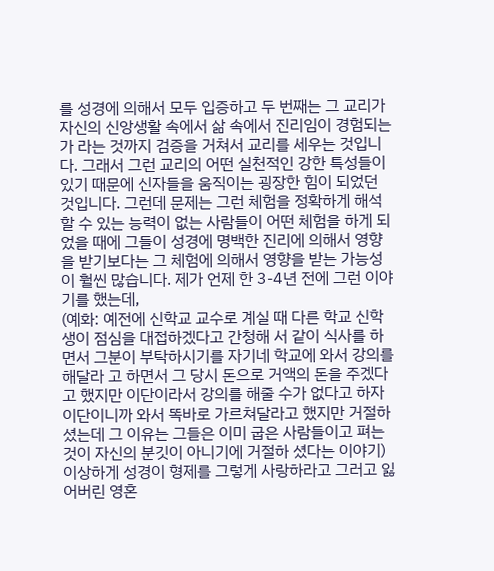를 성경에 의해서 모두 입증하고 두 번째는 그 교리가 자신의 신앙생활 속에서 삶 속에서 진리임이 경험되는가 라는 것까지 검증을 거쳐서 교리를 세우는 것입니다. 그래서 그런 교리의 어떤 실천적인 강한 특성들이 있기 때문에 신자들을 움직이는 굉장한 힘이 되었던 것입니다. 그런데 문제는 그런 체험을 정확하게 해석할 수 있는 능력이 없는 사람들이 어떤 체험을 하게 되었을 때에 그들이 성경에 명백한 진리에 의해서 영향을 받기보다는 그 체험에 의해서 영향을 받는 가능성이 훨씬 많습니다. 제가 언제 한 3-4년 전에 그런 이야기를 했는데,
(예화: 예전에 신학교 교수로 계실 때 다른 학교 신학생이 점심을 대접하겠다고 간청해 서 같이 식사를 하면서 그분이 부탁하시기를 자기네 학교에 와서 강의를 해달라 고 하면서 그 당시 돈으로 거액의 돈을 주겠다고 했지만 이단이라서 강의를 해줄 수가 없다고 하자 이단이니까 와서 똑바로 가르쳐달라고 했지만 거절하셨는데 그 이유는 그들은 이미 굽은 사람들이고 펴는 것이 자신의 분깃이 아니기에 거절하 셨다는 이야기)
이상하게 성경이 형제를 그렇게 사랑하라고 그러고 잃어버린 영혼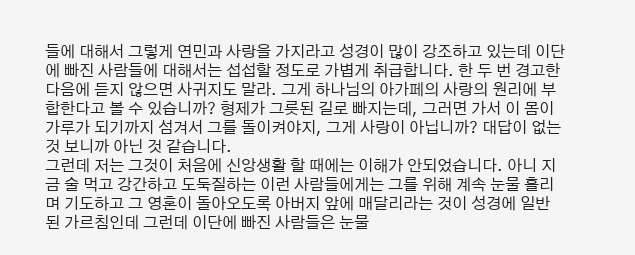들에 대해서 그렇게 연민과 사랑을 가지라고 성경이 많이 강조하고 있는데 이단에 빠진 사람들에 대해서는 섭섭할 정도로 가볍게 취급합니다. 한 두 번 경고한 다음에 듣지 않으면 사귀지도 말라. 그게 하나님의 아가페의 사랑의 원리에 부합한다고 볼 수 있습니까? 형제가 그릇된 길로 빠지는데, 그러면 가서 이 몸이 가루가 되기까지 섬겨서 그를 돌이켜야지, 그게 사랑이 아닙니까? 대답이 없는 것 보니까 아닌 것 같습니다.
그런데 저는 그것이 처음에 신앙생활 할 때에는 이해가 안되었습니다. 아니 지금 술 먹고 강간하고 도둑질하는 이런 사람들에게는 그를 위해 계속 눈물 흘리며 기도하고 그 영혼이 돌아오도록 아버지 앞에 매달리라는 것이 성경에 일반 된 가르침인데 그런데 이단에 빠진 사람들은 눈물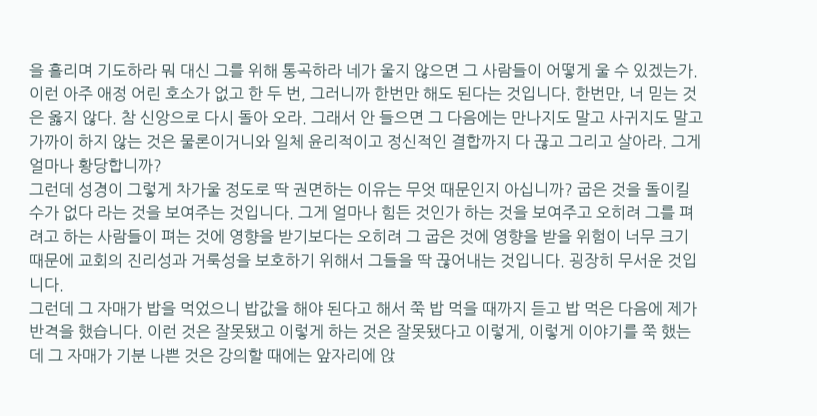을 흘리며 기도하라 뭐 대신 그를 위해 통곡하라 네가 울지 않으면 그 사람들이 어떻게 울 수 있겠는가. 이런 아주 애정 어린 호소가 없고 한 두 번, 그러니까 한번만 해도 된다는 것입니다. 한번만, 너 믿는 것은 옳지 않다. 참 신앙으로 다시 돌아 오라. 그래서 안 들으면 그 다음에는 만나지도 말고 사귀지도 말고 가까이 하지 않는 것은 물론이거니와 일체 윤리적이고 정신적인 결합까지 다 끊고 그리고 살아라. 그게 얼마나 황당합니까?
그런데 성경이 그렇게 차가울 정도로 딱 권면하는 이유는 무엇 때문인지 아십니까? 굽은 것을 돌이킬 수가 없다 라는 것을 보여주는 것입니다. 그게 얼마나 힘든 것인가 하는 것을 보여주고 오히려 그를 펴려고 하는 사람들이 펴는 것에 영향을 받기보다는 오히려 그 굽은 것에 영향을 받을 위험이 너무 크기 때문에 교회의 진리성과 거룩성을 보호하기 위해서 그들을 딱 끊어내는 것입니다. 굉장히 무서운 것입니다.
그런데 그 자매가 밥을 먹었으니 밥값을 해야 된다고 해서 쭉 밥 먹을 때까지 듣고 밥 먹은 다음에 제가 반격을 했습니다. 이런 것은 잘못됐고 이렇게 하는 것은 잘못됐다고 이렇게, 이렇게 이야기를 쭉 했는데 그 자매가 기분 나쁜 것은 강의할 때에는 앞자리에 앉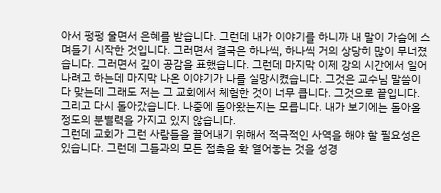아서 펑펑 울면서 은혜를 받습니다. 그런데 내가 이야기를 하니까 내 말이 가슴에 스며들기 시작한 것입니다. 그러면서 결국은 하나씩, 하나씩 거의 상당히 많이 무너졌습니다. 그러면서 깊이 공감을 표했습니다. 그런데 마지막 이제 강의 시간에서 일어나려고 하는데 마지막 나온 이야기가 나를 실망시켰습니다. 그것은 교수님 말씀이 다 맞는데 그래도 저는 그 교회에서 체험한 것이 너무 큽니다. 그것으로 끝입니다. 그리고 다시 돌아갔습니다. 나중에 돌아왔는지는 모릅니다. 내가 보기에는 돌아올 정도의 분별력을 가지고 있지 않습니다.
그런데 교회가 그런 사람들을 끌어내기 위해서 적극적인 사역을 해야 할 필요성은 있습니다. 그런데 그들과의 모든 접촉을 확 열어놓는 것을 성경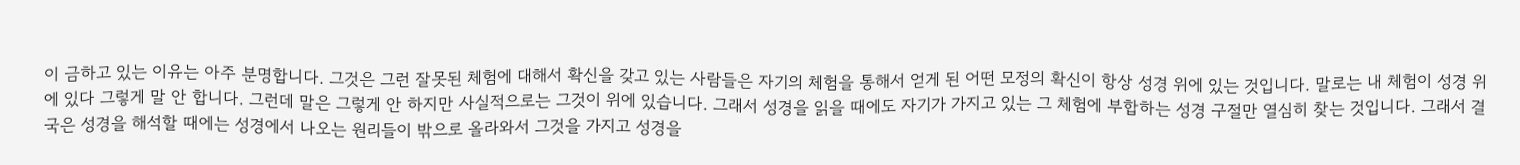이 금하고 있는 이유는 아주 분명합니다. 그것은 그런 잘못된 체험에 대해서 확신을 갖고 있는 사람들은 자기의 체험을 통해서 얻게 된 어떤 모정의 확신이 항상 성경 위에 있는 것입니다. 말로는 내 체험이 성경 위에 있다 그렇게 말 안 합니다. 그런데 말은 그렇게 안 하지만 사실적으로는 그것이 위에 있습니다. 그래서 성경을 읽을 때에도 자기가 가지고 있는 그 체험에 부합하는 성경 구절만 열심히 찾는 것입니다. 그래서 결국은 성경을 해석할 때에는 성경에서 나오는 원리들이 밖으로 올라와서 그것을 가지고 성경을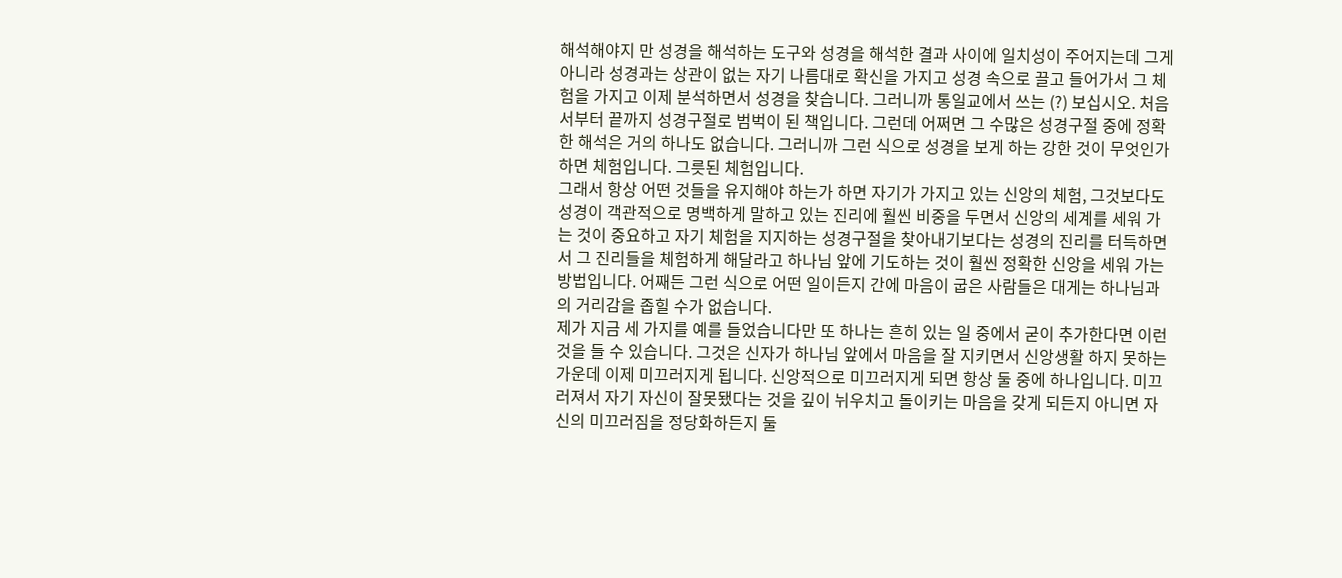해석해야지 만 성경을 해석하는 도구와 성경을 해석한 결과 사이에 일치성이 주어지는데 그게 아니라 성경과는 상관이 없는 자기 나름대로 확신을 가지고 성경 속으로 끌고 들어가서 그 체험을 가지고 이제 분석하면서 성경을 찾습니다. 그러니까 통일교에서 쓰는 (?) 보십시오. 처음서부터 끝까지 성경구절로 범벅이 된 책입니다. 그런데 어쩌면 그 수많은 성경구절 중에 정확한 해석은 거의 하나도 없습니다. 그러니까 그런 식으로 성경을 보게 하는 강한 것이 무엇인가 하면 체험입니다. 그릇된 체험입니다.
그래서 항상 어떤 것들을 유지해야 하는가 하면 자기가 가지고 있는 신앙의 체험, 그것보다도 성경이 객관적으로 명백하게 말하고 있는 진리에 훨씬 비중을 두면서 신앙의 세계를 세워 가는 것이 중요하고 자기 체험을 지지하는 성경구절을 찾아내기보다는 성경의 진리를 터득하면서 그 진리들을 체험하게 해달라고 하나님 앞에 기도하는 것이 훨씬 정확한 신앙을 세워 가는 방법입니다. 어째든 그런 식으로 어떤 일이든지 간에 마음이 굽은 사람들은 대게는 하나님과의 거리감을 좁힐 수가 없습니다.
제가 지금 세 가지를 예를 들었습니다만 또 하나는 흔히 있는 일 중에서 굳이 추가한다면 이런 것을 들 수 있습니다. 그것은 신자가 하나님 앞에서 마음을 잘 지키면서 신앙생활 하지 못하는 가운데 이제 미끄러지게 됩니다. 신앙적으로 미끄러지게 되면 항상 둘 중에 하나입니다. 미끄러져서 자기 자신이 잘못됐다는 것을 깊이 뉘우치고 돌이키는 마음을 갖게 되든지 아니면 자신의 미끄러짐을 정당화하든지 둘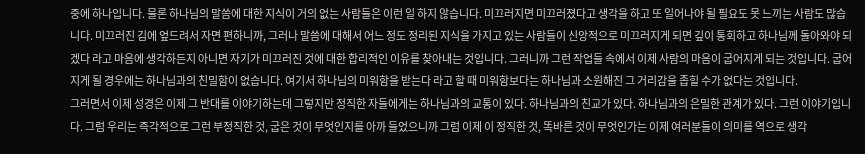중에 하나입니다. 물론 하나님의 말씀에 대한 지식이 거의 없는 사람들은 이런 일 하지 않습니다. 미끄러지면 미끄러졌다고 생각을 하고 또 일어나야 될 필요도 못 느끼는 사람도 많습니다. 미끄러진 김에 엎드려서 자면 편하니까, 그러나 말씀에 대해서 어느 정도 정리된 지식을 가지고 있는 사람들이 신앙적으로 미끄러지게 되면 깊이 통회하고 하나님께 돌아와야 되겠다 라고 마음에 생각하든지 아니면 자기가 미끄러진 것에 대한 합리적인 이유를 찾아내는 것입니다. 그러니까 그런 작업들 속에서 이제 사람의 마음이 굽어지게 되는 것입니다. 굽어지게 될 경우에는 하나님과의 친밀함이 없습니다. 여기서 하나님의 미워함을 받는다 라고 할 때 미워함보다는 하나님과 소원해진 그 거리감을 좁힐 수가 없다는 것입니다.
그러면서 이제 성경은 이제 그 반대를 이야기하는데 그렇지만 정직한 자들에게는 하나님과의 교통이 있다. 하나님과의 친교가 있다. 하나님과의 은밀한 관계가 있다. 그런 이야기입니다. 그럼 우리는 즉각적으로 그런 부정직한 것, 굽은 것이 무엇인지를 아까 들었으니까 그럼 이제 이 정직한 것, 똑바른 것이 무엇인가는 이제 여러분들이 의미를 역으로 생각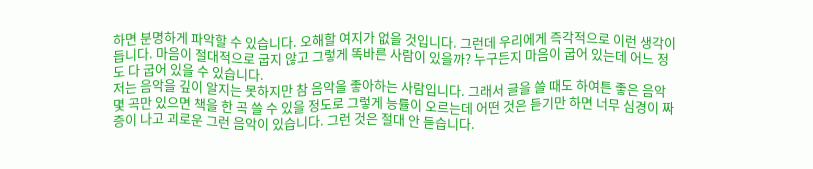하면 분명하게 파악할 수 있습니다. 오해할 여지가 없을 것입니다. 그런데 우리에게 즉각적으로 이런 생각이 듭니다. 마음이 절대적으로 굽지 않고 그렇게 똑바른 사람이 있을까? 누구든지 마음이 굽어 있는데 어느 정도 다 굽어 있을 수 있습니다.
저는 음악을 깊이 알지는 못하지만 참 음악을 좋아하는 사람입니다. 그래서 글을 쓸 때도 하여튼 좋은 음악 몇 곡만 있으면 책을 한 곡 쓸 수 있을 정도로 그렇게 능률이 오르는데 어떤 것은 듣기만 하면 너무 심경이 짜증이 나고 괴로운 그런 음악이 있습니다. 그런 것은 절대 안 듣습니다.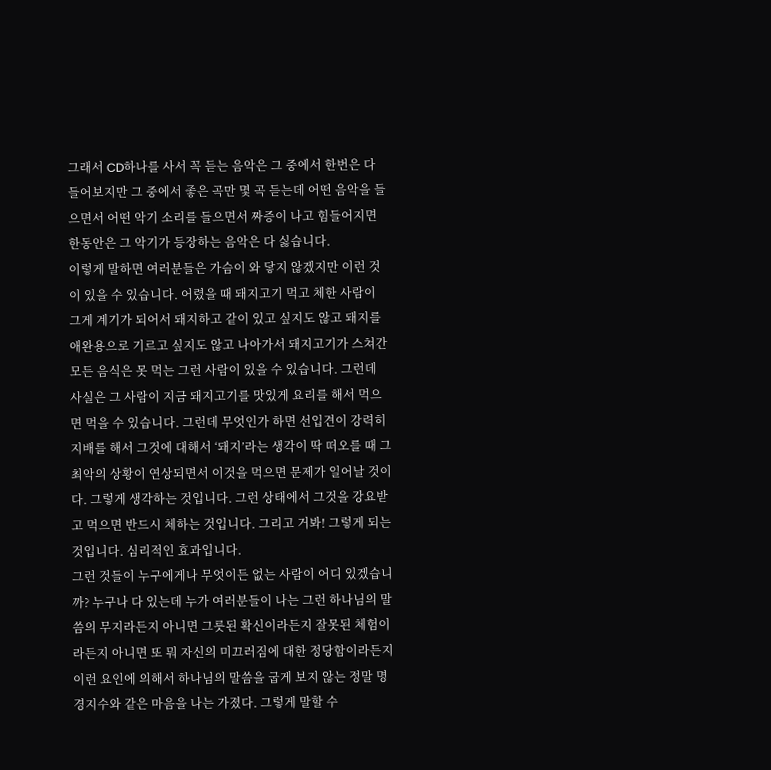그래서 CD하나를 사서 꼭 듣는 음악은 그 중에서 한번은 다 들어보지만 그 중에서 좋은 곡만 몇 곡 듣는데 어떤 음악을 들으면서 어떤 악기 소리를 들으면서 짜증이 나고 힘들어지면 한동안은 그 악기가 등장하는 음악은 다 싫습니다.
이렇게 말하면 여러분들은 가슴이 와 닿지 않겠지만 이런 것이 있을 수 있습니다. 어렸을 때 돼지고기 먹고 체한 사람이 그게 계기가 되어서 돼지하고 같이 있고 싶지도 않고 돼지를 애완용으로 기르고 싶지도 않고 나아가서 돼지고기가 스쳐간 모든 음식은 못 먹는 그런 사람이 있을 수 있습니다. 그런데 사실은 그 사람이 지금 돼지고기를 맛있게 요리를 해서 먹으면 먹을 수 있습니다. 그런데 무엇인가 하면 선입견이 강력히 지배를 해서 그것에 대해서 ‘돼지’라는 생각이 딱 떠오를 때 그 최악의 상황이 연상되면서 이것을 먹으면 문제가 일어날 것이다. 그렇게 생각하는 것입니다. 그런 상태에서 그것을 강요받고 먹으면 반드시 체하는 것입니다. 그리고 거봐! 그렇게 되는 것입니다. 심리적인 효과입니다.
그런 것들이 누구에게나 무엇이든 없는 사람이 어디 있겠습니까? 누구나 다 있는데 누가 여러분들이 나는 그런 하나님의 말씀의 무지라든지 아니면 그릇된 확신이라든지 잘못된 체험이라든지 아니면 또 뭐 자신의 미끄러짐에 대한 정당함이라든지 이런 요인에 의해서 하나님의 말씀을 굽게 보지 않는 정말 명경지수와 같은 마음을 나는 가졌다. 그렇게 말할 수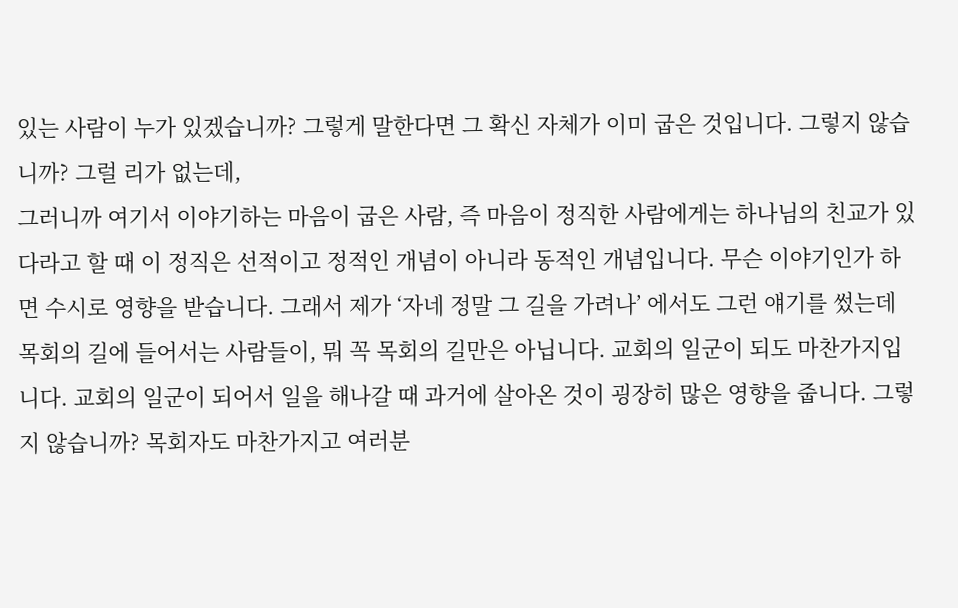있는 사람이 누가 있겠습니까? 그렇게 말한다면 그 확신 자체가 이미 굽은 것입니다. 그렇지 않습니까? 그럴 리가 없는데,
그러니까 여기서 이야기하는 마음이 굽은 사람, 즉 마음이 정직한 사람에게는 하나님의 친교가 있다라고 할 때 이 정직은 선적이고 정적인 개념이 아니라 동적인 개념입니다. 무슨 이야기인가 하면 수시로 영향을 받습니다. 그래서 제가 ‘자네 정말 그 길을 가려나’ 에서도 그런 얘기를 썼는데 목회의 길에 들어서는 사람들이, 뭐 꼭 목회의 길만은 아닙니다. 교회의 일군이 되도 마찬가지입니다. 교회의 일군이 되어서 일을 해나갈 때 과거에 살아온 것이 굉장히 많은 영향을 줍니다. 그렇지 않습니까? 목회자도 마찬가지고 여러분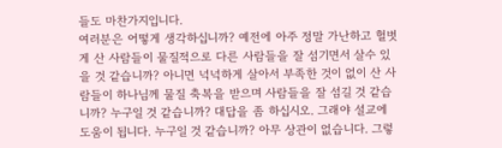들도 마찬가지입니다.
여러분은 어떻게 생각하십니까? 예전에 아주 정말 가난하고 헐벗게 산 사람들이 물질적으로 다른 사람들을 잘 섬기면서 살수 있을 것 같습니까? 아니면 넉넉하게 살아서 부족한 것이 없이 산 사람들이 하나님께 물질 축복을 받으며 사람들을 잘 섬길 것 같습니까? 누구일 것 같습니까? 대답을 좀 하십시오. 그래야 설교에 도움이 됩니다. 누구일 것 같습니까? 아무 상관이 없습니다. 그렇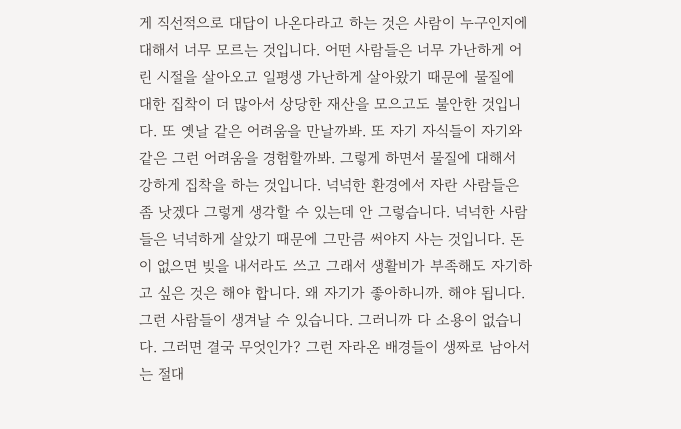게 직선적으로 대답이 나온다라고 하는 것은 사람이 누구인지에 대해서 너무 모르는 것입니다. 어떤 사람들은 너무 가난하게 어린 시절을 살아오고 일평생 가난하게 살아왔기 때문에 물질에 대한 집착이 더 많아서 상당한 재산을 모으고도 불안한 것입니다. 또 옛날 같은 어려움을 만날까봐. 또 자기 자식들이 자기와 같은 그런 어려움을 경험할까봐. 그렇게 하면서 물질에 대해서 강하게 집착을 하는 것입니다. 넉넉한 환경에서 자란 사람들은 좀 낫겠다 그렇게 생각할 수 있는데 안 그렇습니다. 넉넉한 사람들은 넉넉하게 살았기 때문에 그만큼 써야지 사는 것입니다. 돈이 없으면 빚을 내서라도 쓰고 그래서 생활비가 부족해도 자기하고 싶은 것은 해야 합니다. 왜 자기가 좋아하니까. 해야 됩니다. 그런 사람들이 생겨날 수 있습니다. 그러니까 다 소용이 없습니다. 그러면 결국 무엇인가? 그런 자라온 배경들이 생짜로 남아서는 절대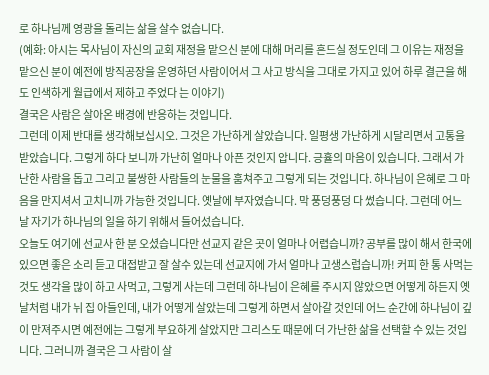로 하나님께 영광을 돌리는 삶을 살수 없습니다.
(예화: 아시는 목사님이 자신의 교회 재정을 맡으신 분에 대해 머리를 흔드실 정도인데 그 이유는 재정을 맡으신 분이 예전에 방직공장을 운영하던 사람이어서 그 사고 방식을 그대로 가지고 있어 하루 결근을 해도 인색하게 월급에서 제하고 주었다 는 이야기)
결국은 사람은 살아온 배경에 반응하는 것입니다.
그런데 이제 반대를 생각해보십시오. 그것은 가난하게 살았습니다. 일평생 가난하게 시달리면서 고통을 받았습니다. 그렇게 하다 보니까 가난히 얼마나 아픈 것인지 압니다. 긍휼의 마음이 있습니다. 그래서 가난한 사람을 돕고 그리고 불쌍한 사람들의 눈물을 훔쳐주고 그렇게 되는 것입니다. 하나님이 은혜로 그 마음을 만지셔서 고치니까 가능한 것입니다. 옛날에 부자였습니다. 막 풍덩풍덩 다 썼습니다. 그런데 어느 날 자기가 하나님의 일을 하기 위해서 들어섰습니다.
오늘도 여기에 선교사 한 분 오셨습니다만 선교지 같은 곳이 얼마나 어렵습니까? 공부를 많이 해서 한국에 있으면 좋은 소리 듣고 대접받고 잘 살수 있는데 선교지에 가서 얼마나 고생스럽습니까! 커피 한 통 사먹는 것도 생각을 많이 하고 사먹고, 그렇게 사는데 그런데 하나님이 은혜를 주시지 않았으면 어떻게 하든지 옛날처럼 내가 뉘 집 아들인데, 내가 어떻게 살았는데 그렇게 하면서 살아갈 것인데 어느 순간에 하나님이 깊이 만져주시면 예전에는 그렇게 부요하게 살았지만 그리스도 때문에 더 가난한 삶을 선택할 수 있는 것입니다. 그러니까 결국은 그 사람이 살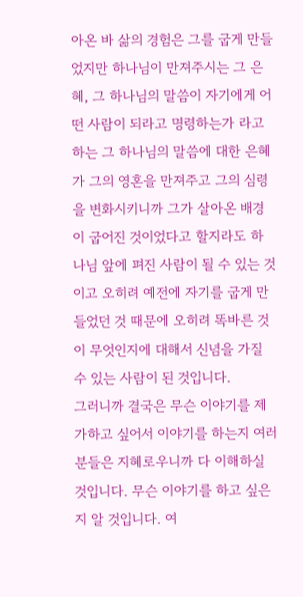아온 바 삶의 경험은 그를 굽게 만들었지만 하나님이 만져주시는 그 은혜, 그 하나님의 말씀이 자기에게 어떤 사람이 되라고 명령하는가 라고 하는 그 하나님의 말씀에 대한 은혜가 그의 영혼을 만져주고 그의 심령을 변화시키니까 그가 살아온 배경이 굽어진 것이었다고 할지라도 하나님 앞에 펴진 사람이 될 수 있는 것이고 오히려 예전에 자기를 굽게 만들었던 것 때문에 오히려 똑바른 것이 무엇인지에 대해서 신념을 가질 수 있는 사람이 된 것입니다.
그러니까 결국은 무슨 이야기를 제가하고 싶어서 이야기를 하는지 여러분들은 지혜로우니까 다 이해하실 것입니다. 무슨 이야기를 하고 싶은지 알 것입니다. 여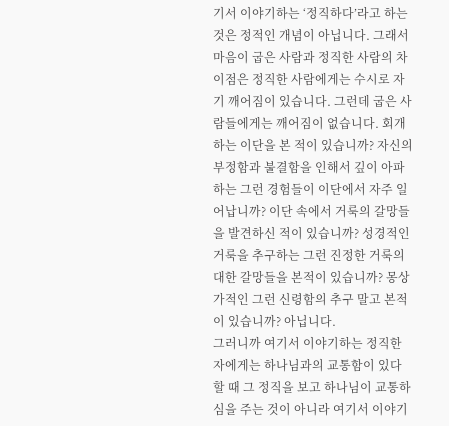기서 이야기하는 ‘정직하다’라고 하는 것은 정적인 개념이 아닙니다. 그래서 마음이 굽은 사람과 정직한 사람의 차이점은 정직한 사람에게는 수시로 자기 깨어짐이 있습니다. 그런데 굽은 사람들에게는 깨어짐이 없습니다. 회개하는 이단을 본 적이 있습니까? 자신의 부정함과 불결함을 인해서 깊이 아파하는 그런 경험들이 이단에서 자주 일어납니까? 이단 속에서 거룩의 갈망들을 발견하신 적이 있습니까? 성경적인 거룩을 추구하는 그런 진정한 거룩의 대한 갈망들을 본적이 있습니까? 몽상가적인 그런 신령함의 추구 말고 본적이 있습니까? 아닙니다.
그러니까 여기서 이야기하는 정직한 자에게는 하나님과의 교통함이 있다 할 때 그 정직을 보고 하나님이 교통하심을 주는 것이 아니라 여기서 이야기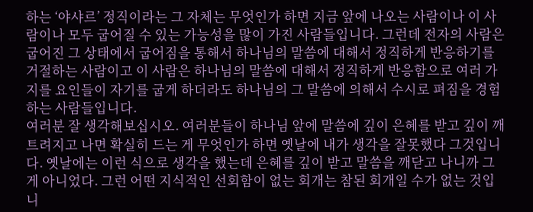하는 ‘야샤르’ 정직이라는 그 자체는 무엇인가 하면 지금 앞에 나오는 사람이나 이 사람이나 모두 굽어질 수 있는 가능성을 많이 가진 사람들입니다. 그런데 전자의 사람은 굽어진 그 상태에서 굽어짐을 통해서 하나님의 말씀에 대해서 정직하게 반응하기를 거절하는 사람이고 이 사람은 하나님의 말씀에 대해서 정직하게 반응함으로 여러 가지를 요인들이 자기를 굽게 하더라도 하나님의 그 말씀에 의해서 수시로 펴짐을 경험하는 사람들입니다.
여러분 잘 생각해보십시오. 여러분들이 하나님 앞에 말씀에 깊이 은혜를 받고 깊이 깨트려지고 나면 확실히 드는 게 무엇인가 하면 옛날에 내가 생각을 잘못했다 그것입니다. 옛날에는 이런 식으로 생각을 했는데 은혜를 깊이 받고 말씀을 깨닫고 나니까 그게 아니었다. 그런 어떤 지식적인 선회함이 없는 회개는 참된 회개일 수가 없는 것입니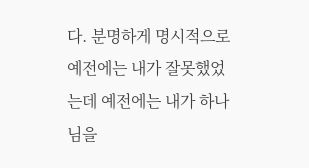다. 분명하게 명시적으로 예전에는 내가 잘못했었는데 예전에는 내가 하나님을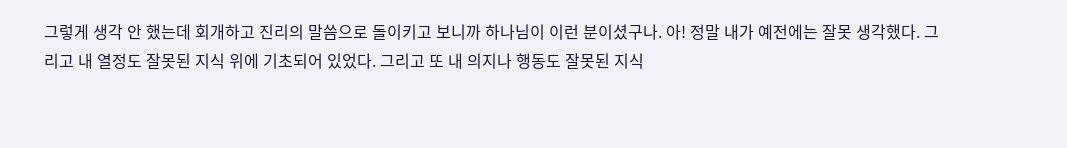그렇게 생각 안 했는데 회개하고 진리의 말씀으로 돌이키고 보니까 하나님이 이런 분이셨구나. 아! 정말 내가 예전에는 잘못 생각했다. 그리고 내 열정도 잘못된 지식 위에 기초되어 있었다. 그리고 또 내 의지나 행동도 잘못된 지식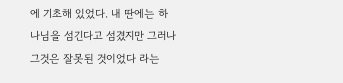에 기초해 있었다. 내 딴에는 하나님을 섬긴다고 섬겼지만 그러나 그것은 잘못된 것이었다 라는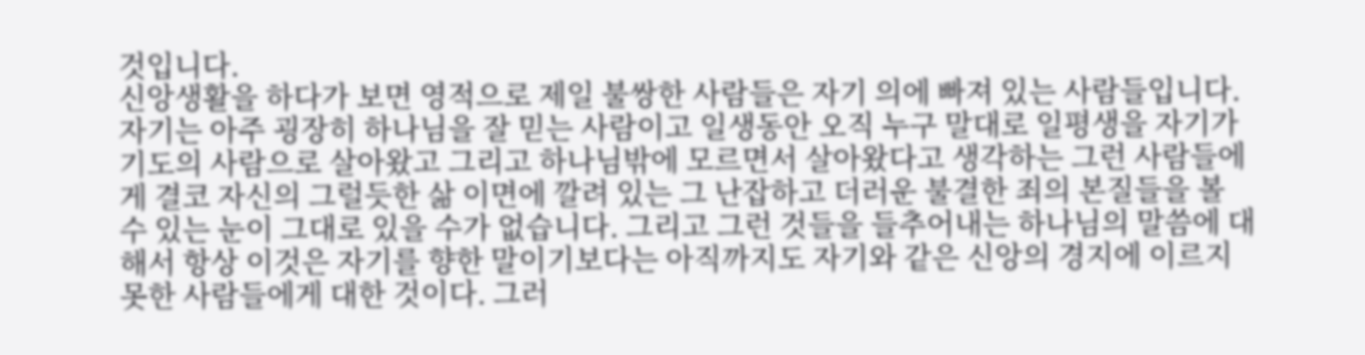것입니다.
신앙생활을 하다가 보면 영적으로 제일 불쌍한 사람들은 자기 의에 빠져 있는 사람들입니다. 자기는 아주 굉장히 하나님을 잘 믿는 사람이고 일생동안 오직 누구 말대로 일평생을 자기가 기도의 사람으로 살아왔고 그리고 하나님밖에 모르면서 살아왔다고 생각하는 그런 사람들에게 결코 자신의 그럴듯한 삶 이면에 깔려 있는 그 난잡하고 더러운 불결한 죄의 본질들을 볼 수 있는 눈이 그대로 있을 수가 없습니다. 그리고 그런 것들을 들추어내는 하나님의 말씀에 대해서 항상 이것은 자기를 향한 말이기보다는 아직까지도 자기와 같은 신앙의 경지에 이르지 못한 사람들에게 대한 것이다. 그러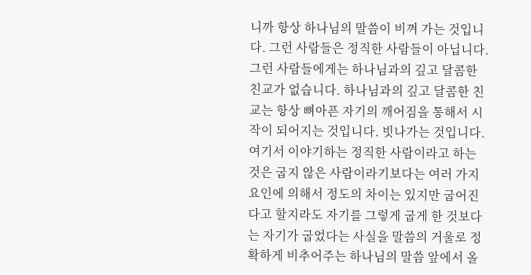니까 항상 하나님의 말씀이 비껴 가는 것입니다. 그런 사람들은 정직한 사람들이 아닙니다. 그런 사람들에게는 하나님과의 깊고 달콤한 친교가 없습니다. 하나님과의 깊고 달콤한 친교는 항상 뼈아픈 자기의 깨어짐을 통해서 시작이 되어지는 것입니다. 빗나가는 것입니다.
여기서 이야기하는 정직한 사람이라고 하는 것은 굽지 않은 사람이라기보다는 여러 가지 요인에 의해서 정도의 차이는 있지만 굽어진다고 할지라도 자기를 그렇게 굽게 한 것보다는 자기가 굽었다는 사실을 말씀의 거울로 정확하게 비추어주는 하나님의 말씀 앞에서 올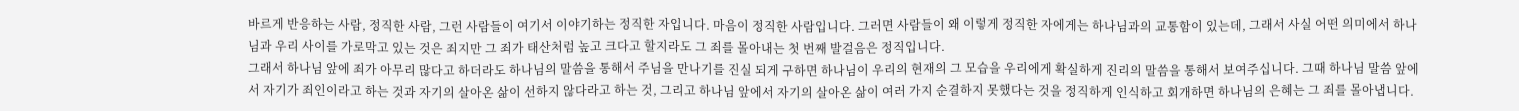바르게 반응하는 사람, 정직한 사람, 그런 사람들이 여기서 이야기하는 정직한 자입니다. 마음이 정직한 사람입니다. 그러면 사람들이 왜 이렇게 정직한 자에게는 하나님과의 교통함이 있는데, 그래서 사실 어떤 의미에서 하나님과 우리 사이를 가로막고 있는 것은 죄지만 그 죄가 태산처럼 높고 크다고 할지라도 그 죄를 몰아내는 첫 번째 발걸음은 정직입니다.
그래서 하나님 앞에 죄가 아무리 많다고 하더라도 하나님의 말씀을 통해서 주님을 만나기를 진실 되게 구하면 하나님이 우리의 현재의 그 모습을 우리에게 확실하게 진리의 말씀을 통해서 보여주십니다. 그때 하나님 말씀 앞에서 자기가 죄인이라고 하는 것과 자기의 살아온 삶이 선하지 않다라고 하는 것, 그리고 하나님 앞에서 자기의 살아온 삶이 여러 가지 순결하지 못했다는 것을 정직하게 인식하고 회개하면 하나님의 은혜는 그 죄를 몰아냅니다.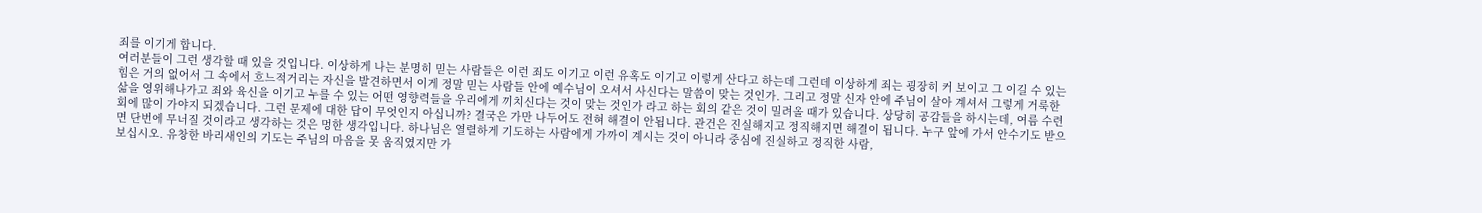죄를 이기게 합니다.
여러분들이 그런 생각할 때 있을 것입니다. 이상하게 나는 분명히 믿는 사람들은 이런 죄도 이기고 이런 유혹도 이기고 이렇게 산다고 하는데 그런데 이상하게 죄는 굉장히 커 보이고 그 이길 수 있는 힘은 거의 없어서 그 속에서 흐느적거리는 자신을 발견하면서 이게 정말 믿는 사람들 안에 예수님이 오셔서 사신다는 말씀이 맞는 것인가. 그리고 정말 신자 안에 주님이 살아 계셔서 그렇게 거룩한 삶을 영위해나가고 죄와 육신을 이기고 누를 수 있는 어떤 영향력들을 우리에게 끼치신다는 것이 맞는 것인가 라고 하는 회의 같은 것이 밀려올 때가 있습니다. 상당히 공감들을 하시는데, 여름 수련회에 많이 가야지 되겠습니다. 그런 문제에 대한 답이 무엇인지 아십니까? 결국은 가만 나두어도 전혀 해결이 안됩니다. 관건은 진실해지고 정직해지면 해결이 됩니다. 누구 앞에 가서 안수기도 받으면 단번에 무너질 것이라고 생각하는 것은 멍한 생각입니다. 하나님은 열렬하게 기도하는 사람에게 가까이 계시는 것이 아니라 중심에 진실하고 정직한 사람,
보십시오. 유창한 바리새인의 기도는 주님의 마음을 못 움직였지만 가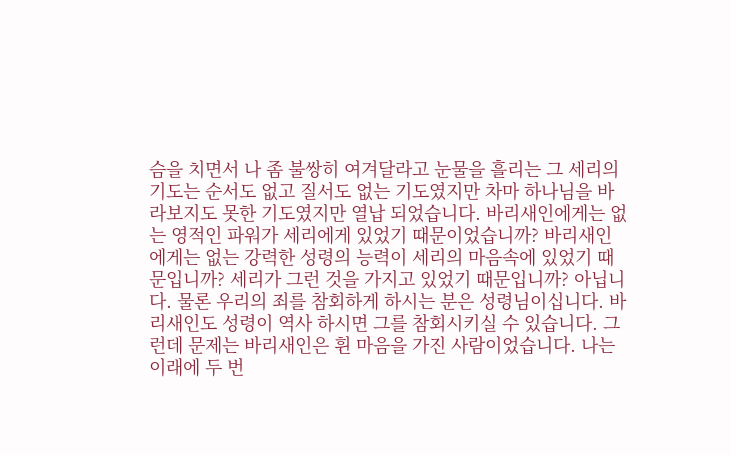슴을 치면서 나 좀 불쌍히 여겨달라고 눈물을 흘리는 그 세리의 기도는 순서도 없고 질서도 없는 기도였지만 차마 하나님을 바라보지도 못한 기도였지만 열납 되었습니다. 바리새인에게는 없는 영적인 파워가 세리에게 있었기 때문이었습니까? 바리새인에게는 없는 강력한 성령의 능력이 세리의 마음속에 있었기 때문입니까? 세리가 그런 것을 가지고 있었기 때문입니까? 아닙니다. 물론 우리의 죄를 참회하게 하시는 분은 성령님이십니다. 바리새인도 성령이 역사 하시면 그를 참회시키실 수 있습니다. 그런데 문제는 바리새인은 휜 마음을 가진 사람이었습니다. 나는 이래에 두 번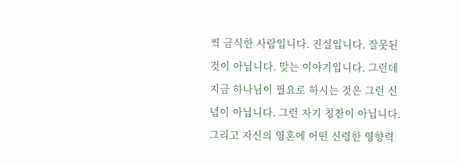씩 금식한 사람입니다. 진실입니다. 잘못된 것이 아닙니다. 맞는 이야기입니다. 그런데 지금 하나님이 필요로 하시는 것은 그런 신념이 아닙니다. 그런 자기 칭찬이 아닙니다. 그리고 자신의 영혼에 어떤 신령한 영향력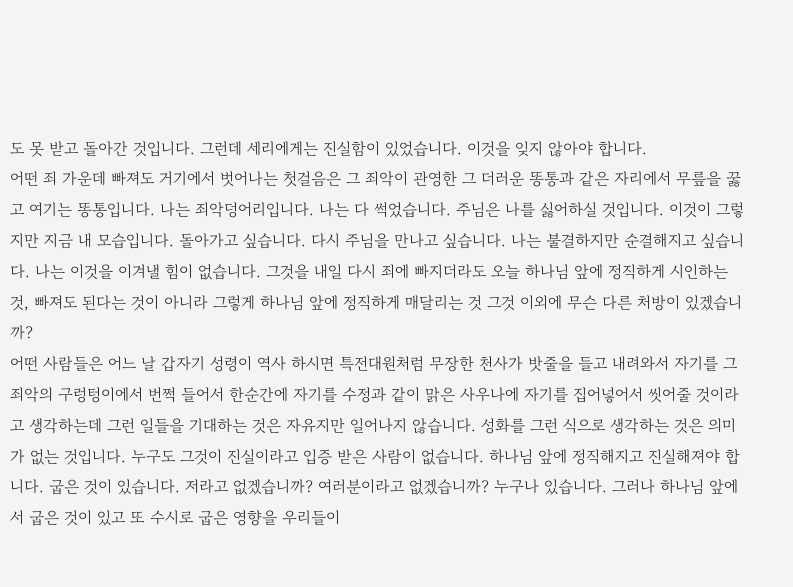도 못 받고 돌아간 것입니다. 그런데 세리에게는 진실함이 있었습니다. 이것을 잊지 않아야 합니다.
어떤 죄 가운데 빠져도 거기에서 벗어나는 첫걸음은 그 죄악이 관영한 그 더러운 똥통과 같은 자리에서 무릎을 꿇고 여기는 똥통입니다. 나는 죄악덩어리입니다. 나는 다 썩었습니다. 주님은 나를 싫어하실 것입니다. 이것이 그렇지만 지금 내 모습입니다. 돌아가고 싶습니다. 다시 주님을 만나고 싶습니다. 나는 불결하지만 순결해지고 싶습니다. 나는 이것을 이겨낼 힘이 없습니다. 그것을 내일 다시 죄에 빠지더라도 오늘 하나님 앞에 정직하게 시인하는 것, 빠져도 된다는 것이 아니라 그렇게 하나님 앞에 정직하게 매달리는 것 그것 이외에 무슨 다른 처방이 있겠습니까?
어떤 사람들은 어느 날 갑자기 성령이 역사 하시면 특전대원처럼 무장한 천사가 밧줄을 들고 내려와서 자기를 그 죄악의 구렁텅이에서 번쩍 들어서 한순간에 자기를 수정과 같이 맑은 사우나에 자기를 집어넣어서 씻어줄 것이라고 생각하는데 그런 일들을 기대하는 것은 자유지만 일어나지 않습니다. 성화를 그런 식으로 생각하는 것은 의미가 없는 것입니다. 누구도 그것이 진실이라고 입증 받은 사람이 없습니다. 하나님 앞에 정직해지고 진실해져야 합니다. 굽은 것이 있습니다. 저라고 없겠습니까? 여러분이라고 없겠습니까? 누구나 있습니다. 그러나 하나님 앞에서 굽은 것이 있고 또 수시로 굽은 영향을 우리들이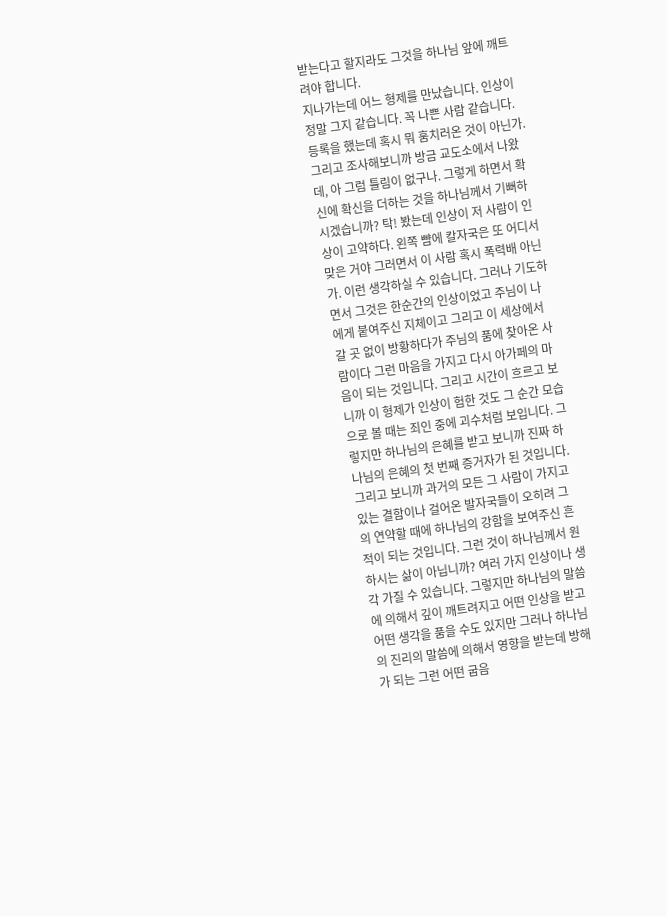받는다고 할지라도 그것을 하나님 앞에 깨트려야 합니다.
지나가는데 어느 형제를 만났습니다. 인상이 정말 그지 같습니다. 꼭 나쁜 사람 같습니다. 등록을 했는데 혹시 뭐 훔치러온 것이 아닌가. 그리고 조사해보니까 방금 교도소에서 나왔데, 아 그럼 틀림이 없구나. 그렇게 하면서 확신에 확신을 더하는 것을 하나님께서 기뻐하시겠습니까? 탁! 봤는데 인상이 저 사람이 인상이 고약하다. 왼쪽 뺨에 칼자국은 또 어디서 맞은 거야 그러면서 이 사람 혹시 폭력배 아닌가. 이런 생각하실 수 있습니다. 그러나 기도하면서 그것은 한순간의 인상이었고 주님이 나에게 붙여주신 지체이고 그리고 이 세상에서 갈 곳 없이 방황하다가 주님의 품에 찾아온 사람이다 그런 마음을 가지고 다시 아가페의 마음이 되는 것입니다. 그리고 시간이 흐르고 보니까 이 형제가 인상이 험한 것도 그 순간 모습으로 볼 때는 죄인 중에 괴수처럼 보입니다. 그렇지만 하나님의 은혜를 받고 보니까 진짜 하나님의 은혜의 첫 번째 증거자가 된 것입니다. 그리고 보니까 과거의 모든 그 사람이 가지고 있는 결함이나 걸어온 발자국들이 오히려 그의 연약할 때에 하나님의 강함을 보여주신 흔적이 되는 것입니다. 그런 것이 하나님께서 원하시는 삶이 아닙니까? 여러 가지 인상이나 생각 가질 수 있습니다. 그렇지만 하나님의 말씀에 의해서 깊이 깨트려지고 어떤 인상을 받고 어떤 생각을 품을 수도 있지만 그러나 하나님의 진리의 말씀에 의해서 영향을 받는데 방해가 되는 그런 어떤 굽음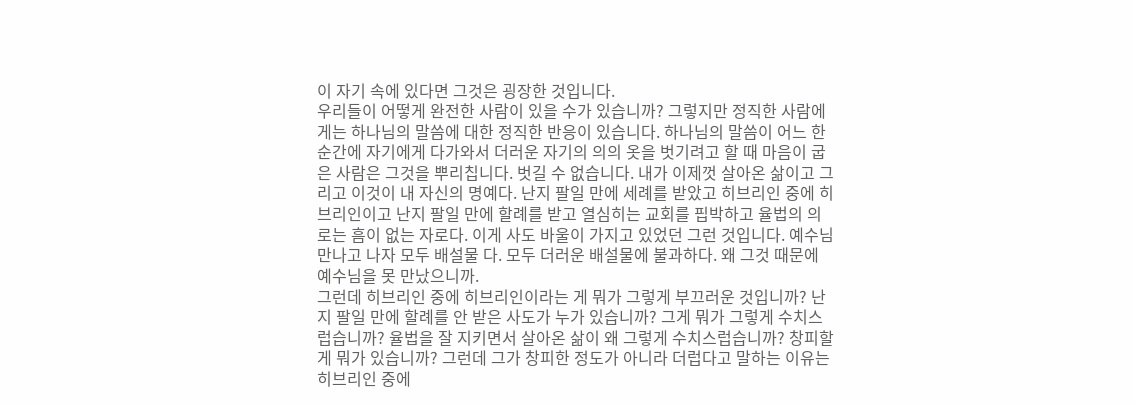이 자기 속에 있다면 그것은 굉장한 것입니다.
우리들이 어떻게 완전한 사람이 있을 수가 있습니까? 그렇지만 정직한 사람에게는 하나님의 말씀에 대한 정직한 반응이 있습니다. 하나님의 말씀이 어느 한순간에 자기에게 다가와서 더러운 자기의 의의 옷을 벗기려고 할 때 마음이 굽은 사람은 그것을 뿌리칩니다. 벗길 수 없습니다. 내가 이제껏 살아온 삶이고 그리고 이것이 내 자신의 명예다. 난지 팔일 만에 세례를 받았고 히브리인 중에 히브리인이고 난지 팔일 만에 할례를 받고 열심히는 교회를 핍박하고 율법의 의로는 흠이 없는 자로다. 이게 사도 바울이 가지고 있었던 그런 것입니다. 예수님 만나고 나자 모두 배설물 다. 모두 더러운 배설물에 불과하다. 왜 그것 때문에 예수님을 못 만났으니까.
그런데 히브리인 중에 히브리인이라는 게 뭐가 그렇게 부끄러운 것입니까? 난지 팔일 만에 할례를 안 받은 사도가 누가 있습니까? 그게 뭐가 그렇게 수치스럽습니까? 율법을 잘 지키면서 살아온 삶이 왜 그렇게 수치스럽습니까? 창피할 게 뭐가 있습니까? 그런데 그가 창피한 정도가 아니라 더럽다고 말하는 이유는 히브리인 중에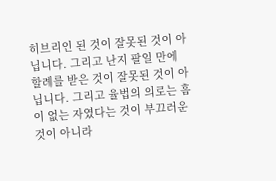히브리인 된 것이 잘못된 것이 아닙니다. 그리고 난지 팔일 만에 할례를 받은 것이 잘못된 것이 아닙니다. 그리고 율법의 의로는 흠이 없는 자였다는 것이 부끄러운 것이 아니라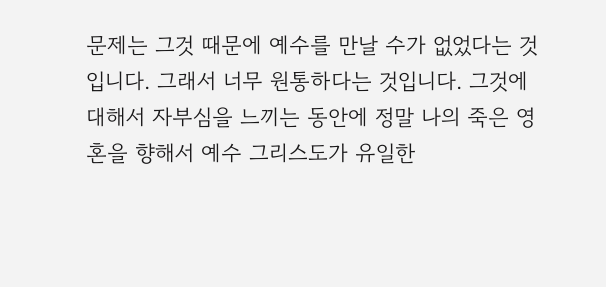문제는 그것 때문에 예수를 만날 수가 없었다는 것입니다. 그래서 너무 원통하다는 것입니다. 그것에 대해서 자부심을 느끼는 동안에 정말 나의 죽은 영혼을 향해서 예수 그리스도가 유일한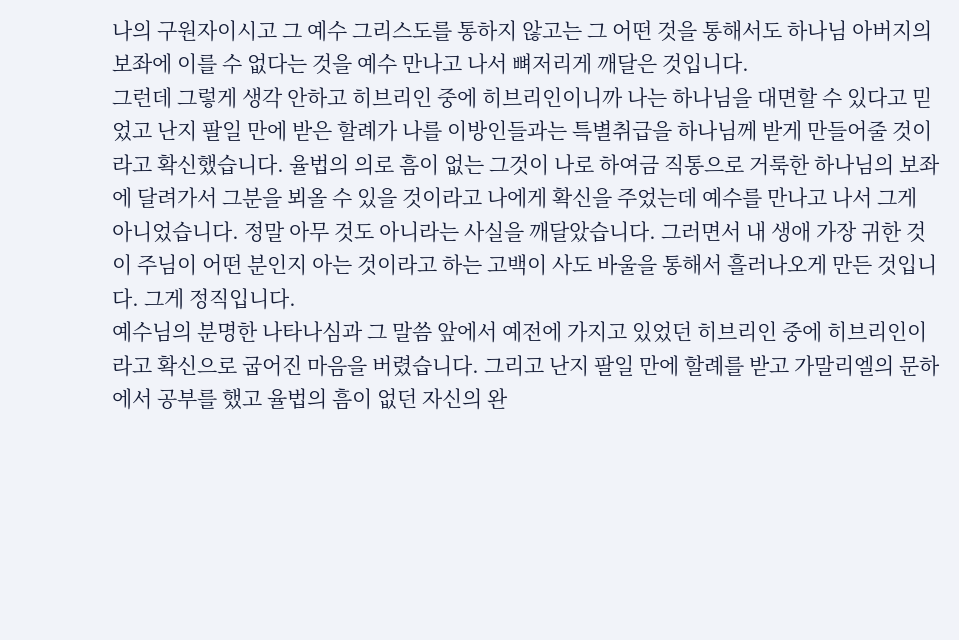나의 구원자이시고 그 예수 그리스도를 통하지 않고는 그 어떤 것을 통해서도 하나님 아버지의 보좌에 이를 수 없다는 것을 예수 만나고 나서 뼈저리게 깨달은 것입니다.
그런데 그렇게 생각 안하고 히브리인 중에 히브리인이니까 나는 하나님을 대면할 수 있다고 믿었고 난지 팔일 만에 받은 할례가 나를 이방인들과는 특별취급을 하나님께 받게 만들어줄 것이라고 확신했습니다. 율법의 의로 흠이 없는 그것이 나로 하여금 직통으로 거룩한 하나님의 보좌에 달려가서 그분을 뵈올 수 있을 것이라고 나에게 확신을 주었는데 예수를 만나고 나서 그게 아니었습니다. 정말 아무 것도 아니라는 사실을 깨달았습니다. 그러면서 내 생애 가장 귀한 것이 주님이 어떤 분인지 아는 것이라고 하는 고백이 사도 바울을 통해서 흘러나오게 만든 것입니다. 그게 정직입니다.
예수님의 분명한 나타나심과 그 말씀 앞에서 예전에 가지고 있었던 히브리인 중에 히브리인이라고 확신으로 굽어진 마음을 버렸습니다. 그리고 난지 팔일 만에 할례를 받고 가말리엘의 문하에서 공부를 했고 율법의 흠이 없던 자신의 완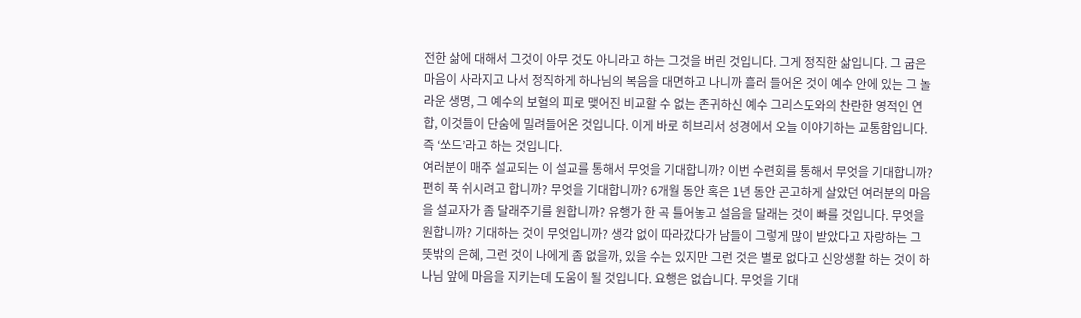전한 삶에 대해서 그것이 아무 것도 아니라고 하는 그것을 버린 것입니다. 그게 정직한 삶입니다. 그 굽은 마음이 사라지고 나서 정직하게 하나님의 복음을 대면하고 나니까 흘러 들어온 것이 예수 안에 있는 그 놀라운 생명, 그 예수의 보혈의 피로 맺어진 비교할 수 없는 존귀하신 예수 그리스도와의 찬란한 영적인 연합, 이것들이 단숨에 밀려들어온 것입니다. 이게 바로 히브리서 성경에서 오늘 이야기하는 교통함입니다. 즉 ‘쏘드’라고 하는 것입니다.
여러분이 매주 설교되는 이 설교를 통해서 무엇을 기대합니까? 이번 수련회를 통해서 무엇을 기대합니까? 편히 푹 쉬시려고 합니까? 무엇을 기대합니까? 6개월 동안 혹은 1년 동안 곤고하게 살았던 여러분의 마음을 설교자가 좀 달래주기를 원합니까? 유행가 한 곡 틀어놓고 설음을 달래는 것이 빠를 것입니다. 무엇을 원합니까? 기대하는 것이 무엇입니까? 생각 없이 따라갔다가 남들이 그렇게 많이 받았다고 자랑하는 그 뜻밖의 은혜, 그런 것이 나에게 좀 없을까, 있을 수는 있지만 그런 것은 별로 없다고 신앙생활 하는 것이 하나님 앞에 마음을 지키는데 도움이 될 것입니다. 요행은 없습니다. 무엇을 기대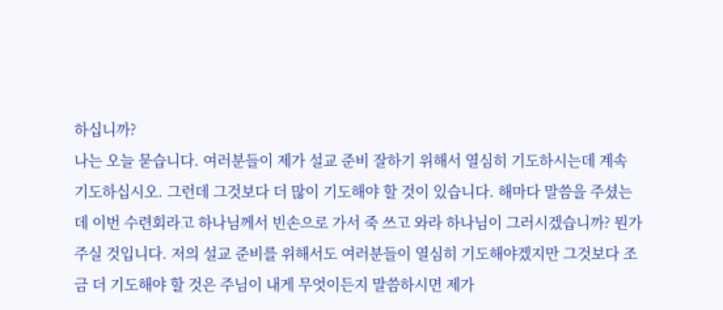하십니까?
나는 오늘 묻습니다. 여러분들이 제가 설교 준비 잘하기 위해서 열심히 기도하시는데 계속 기도하십시오. 그런데 그것보다 더 많이 기도해야 할 것이 있습니다. 해마다 말씀을 주셨는데 이번 수련회라고 하나님께서 빈손으로 가서 죽 쓰고 와라 하나님이 그러시겠습니까? 뭔가 주실 것입니다. 저의 설교 준비를 위해서도 여러분들이 열심히 기도해야겠지만 그것보다 조금 더 기도해야 할 것은 주님이 내게 무엇이든지 말씀하시면 제가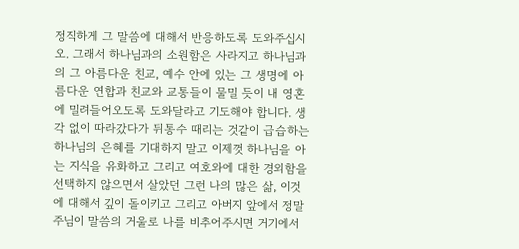정직하게 그 말씀에 대해서 반응하도록 도와주십시오. 그래서 하나님과의 소원함은 사라지고 하나님과의 그 아름다운 친교, 예수 안에 있는 그 생명에 아름다운 연합과 친교와 교통들이 물밀 듯이 내 영혼에 밀려들어오도록 도와달라고 기도해야 합니다. 생각 없이 따라갔다가 뒤통수 때리는 것같이 급습하는 하나님의 은혜를 기대하지 말고 이제껏 하나님을 아는 지식을 유화하고 그리고 여호와에 대한 경외함을 선택하지 않으면서 살았던 그런 나의 많은 삶, 이것에 대해서 깊이 돌이키고 그리고 아버지 앞에서 정말 주님이 말씀의 거울로 나를 비추어주시면 거기에서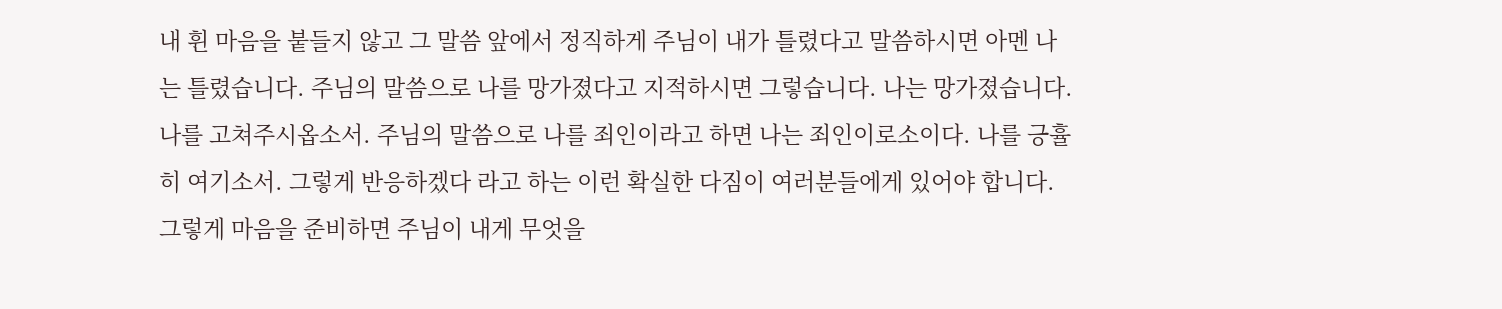내 휜 마음을 붙들지 않고 그 말씀 앞에서 정직하게 주님이 내가 틀렸다고 말씀하시면 아멘 나는 틀렸습니다. 주님의 말씀으로 나를 망가졌다고 지적하시면 그렇습니다. 나는 망가졌습니다. 나를 고쳐주시옵소서. 주님의 말씀으로 나를 죄인이라고 하면 나는 죄인이로소이다. 나를 긍휼히 여기소서. 그렇게 반응하겠다 라고 하는 이런 확실한 다짐이 여러분들에게 있어야 합니다. 그렇게 마음을 준비하면 주님이 내게 무엇을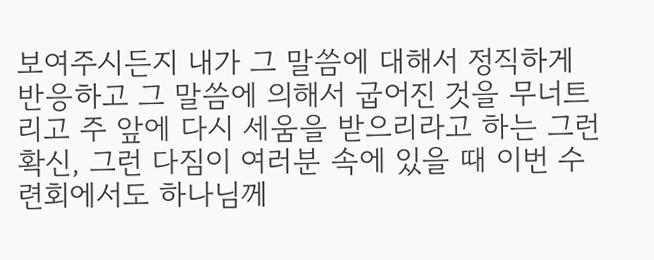보여주시든지 내가 그 말씀에 대해서 정직하게 반응하고 그 말씀에 의해서 굽어진 것을 무너트리고 주 앞에 다시 세움을 받으리라고 하는 그런 확신, 그런 다짐이 여러분 속에 있을 때 이번 수련회에서도 하나님께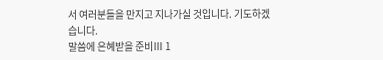서 여러분들을 만지고 지나가실 것입니다. 기도하겠습니다.
말씀에 은혜받을 준비Ⅲ 1